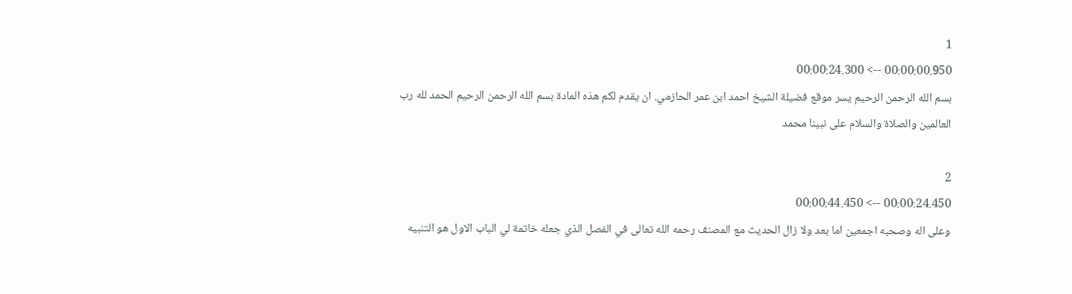1
00:00:00.950 --> 00:00:24.300
بسم الله الرحمن الرحيم يسر موقع فضيلة الشيخ احمد ابن عمر الحازمي. ان يقدم لكم هذه المادة بسم الله الرحمن الرحيم الحمد لله رب العالمين والصلاة والسلام على نبينا محمد

2
00:00:24.450 --> 00:00:44.450
وعلى اله وصحبه اجمعين اما بعد ولا زال الحديث مع المصنف رحمه الله تعالى في الفصل الذي جعله خاتمة لي الباب الاول هو التنبيه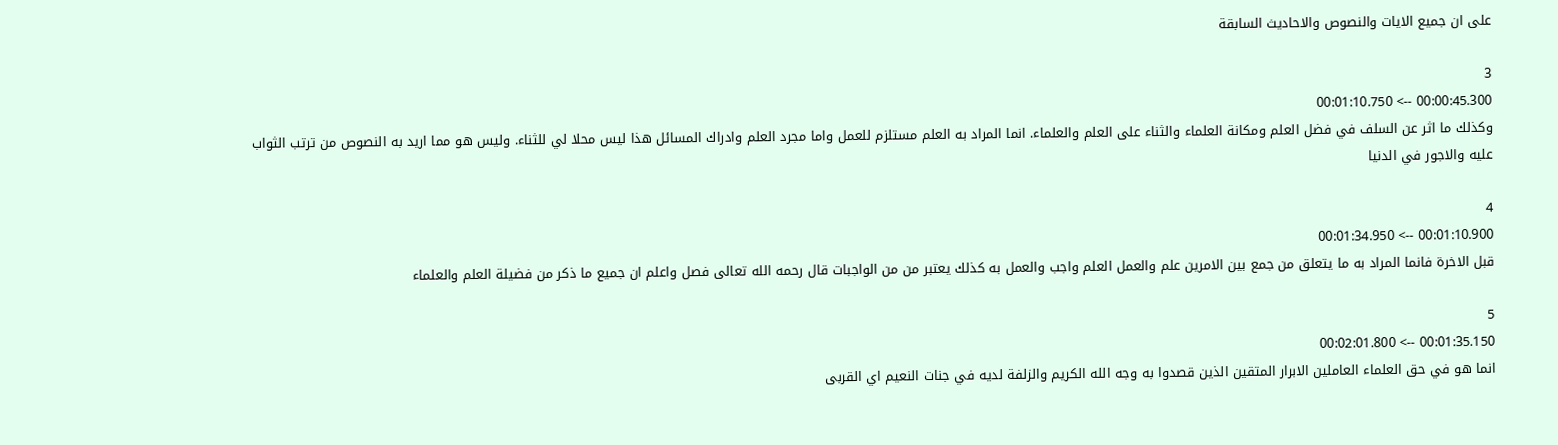على ان جميع الايات والنصوص والاحاديث السابقة

3
00:00:45.300 --> 00:01:10.750
وكذلك ما اثر عن السلف في فضل العلم ومكانة العلماء والثناء على العلم والعلماء. انما المراد به العلم مستلزم للعمل واما مجرد العلم وادراك المسائل هذا ليس محلا لي للثناء. وليس هو مما اريد به النصوص من ترتب الثواب عليه والاجور في الدنيا

4
00:01:10.900 --> 00:01:34.950
قبل الاخرة فانما المراد به ما يتعلق من جمع بين الامرين علم والعمل العلم واجب والعمل به كذلك يعتبر من من الواجبات قال رحمه الله تعالى فصل واعلم ان جميع ما ذكر من فضيلة العلم والعلماء

5
00:01:35.150 --> 00:02:01.800
انما هو في حق العلماء العاملين الابرار المتقين الذين قصدوا به وجه الله الكريم والزلفة لديه في جنات النعيم اي القربى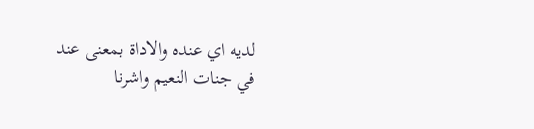لديه اي عنده والاداة بمعنى عند في جنات النعيم واشرنا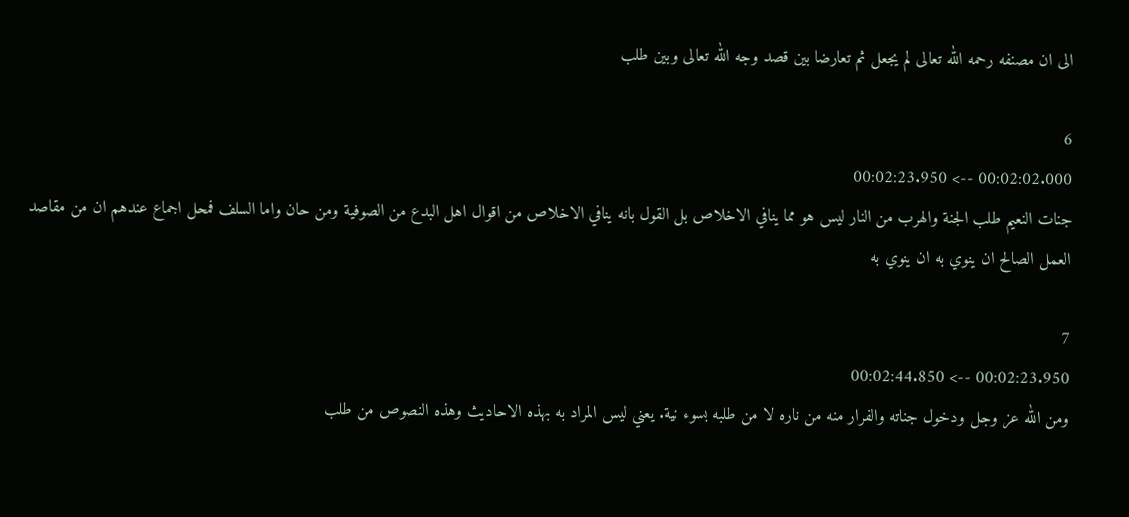الى ان مصنفه رحمه الله تعالى لم يجعل ثم تعارضا بين قصد وجه الله تعالى وبين طلب

6
00:02:02.000 --> 00:02:23.950
جنات النعيم طلب الجنة والهرب من النار ليس هو مما ينافي الاخلاص بل القول بانه ينافي الاخلاص من اقوال اهل البدع من الصوفية ومن حان واما السلف فمحل اجماع عندهم ان من مقاصد العمل الصالح ان ينوي به ان ينوي به

7
00:02:23.950 --> 00:02:44.850
ومن الله عز وجل ودخول جناته والفرار منه من ناره لا من طلبه بسوء نية. يعني ليس المراد به بهذه الاحاديث وهذه النصوص من طلب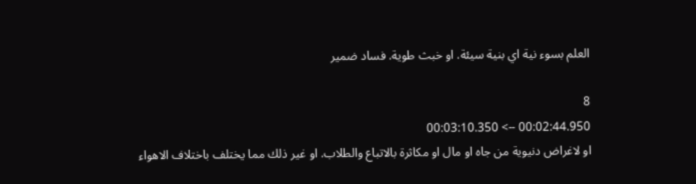العلم بسوء نية اي بنية سيئة. او خبث طوية. فساد ضمير

8
00:02:44.950 --> 00:03:10.350
او لاغراض دنيوية من جاه او مال او مكاثرة بالاتباع والطلاب. او غير ذلك مما يختلف باختلاف الاهواء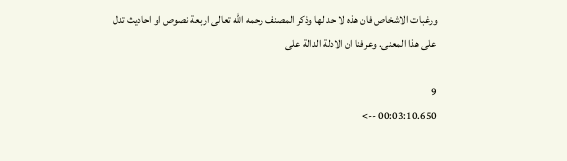ورغبات الاشخاص فان هذه لا حد لها وذكر المصنف رحمه الله تعالى اربعة نصوص او احاديث تدل على هذا المعنى. وعرفنا ان الادلة الدالة على

9
00:03:10.650 -->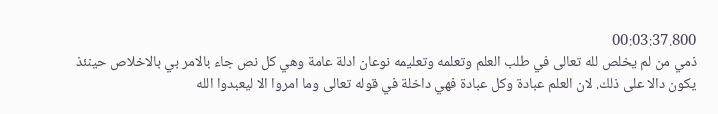00:03:37.800
ذمي من لم يخلص لله تعالى في طلب العلم وتعلمه وتعليمه نوعان ادلة عامة وهي كل نص جاء بالامر بي بالاخلاص حينئذ يكون دالا على ذلك. لان العلم عبادة وكل عبادة فهي داخلة في قوله تعالى وما امروا الا ليعبدوا الله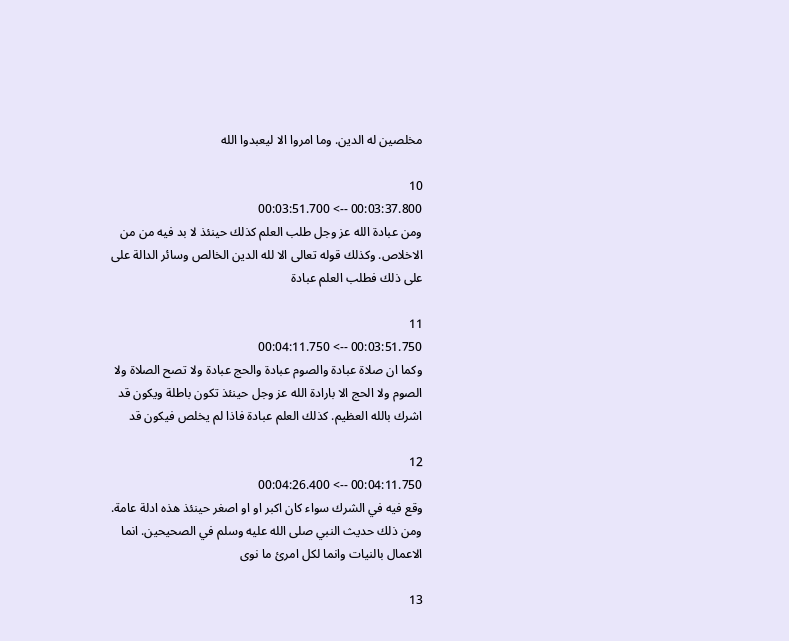مخلصين له الدين. وما امروا الا ليعبدوا الله

10
00:03:37.800 --> 00:03:51.700
ومن عبادة الله عز وجل طلب العلم كذلك حينئذ لا بد فيه من من الاخلاص. وكذلك قوله تعالى الا لله الدين الخالص وسائر الدالة على على ذلك فطلب العلم عبادة

11
00:03:51.750 --> 00:04:11.750
وكما ان صلاة عبادة والصوم عبادة والحج عبادة ولا تصح الصلاة ولا الصوم ولا الحج الا بارادة الله عز وجل حينئذ تكون باطلة ويكون قد اشرك بالله العظيم. كذلك العلم عبادة فاذا لم يخلص فيكون قد

12
00:04:11.750 --> 00:04:26.400
وقع فيه في الشرك سواء كان اكبر او او اصغر حينئذ هذه ادلة عامة. ومن ذلك حديث النبي صلى الله عليه وسلم في الصحيحين. انما الاعمال بالنيات وانما لكل امرئ ما نوى

13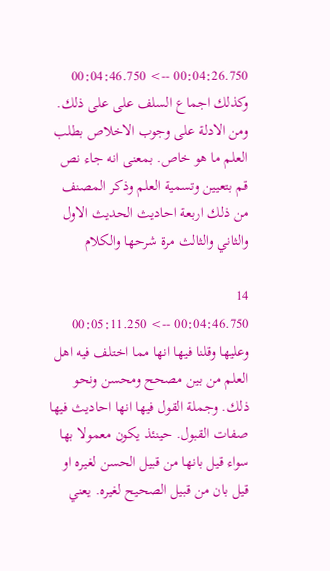00:04:26.750 --> 00:04:46.750
وكذلك اجماع السلف على على ذلك. ومن الادلة على وجوب الاخلاص بطلب العلم ما هو خاص. بمعنى انه جاء نص قم بتعيين وتسمية العلم وذكر المصنف من ذلك اربعة احاديث الحديث الاول والثاني والثالث مرة شرحها والكلام

14
00:04:46.750 --> 00:05:11.250
وعليها وقلنا فيها انها مما اختلف فيه اهل العلم من بين مصحح ومحسن ونحو ذلك. وجملة القول فيها انها احاديث فيها صفات القبول. حينئذ يكون معمولا بها سواء قيل بانها من قبيل الحسن لغيره او قيل بان من قبيل الصحيح لغيره. يعني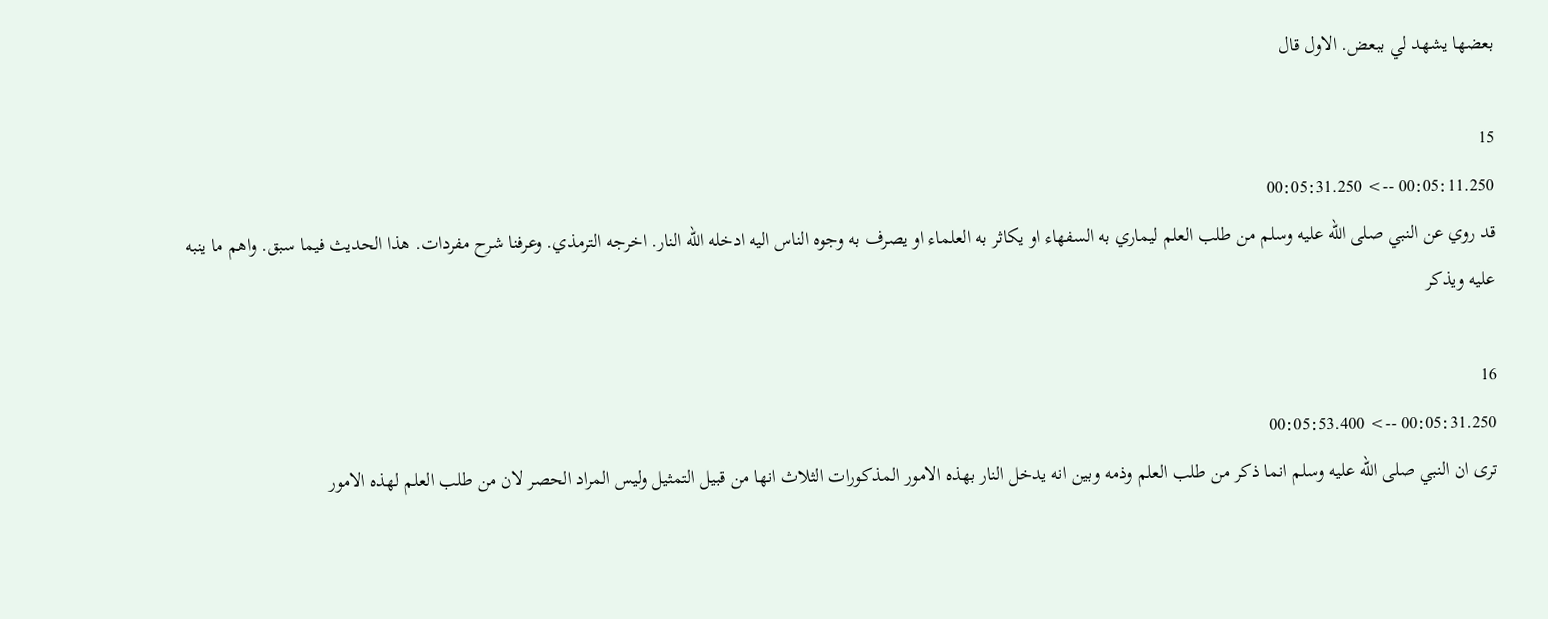بعضها يشهد لي ببعض. الاول قال

15
00:05:11.250 --> 00:05:31.250
قد روي عن النبي صلى الله عليه وسلم من طلب العلم ليماري به السفهاء او يكاثر به العلماء او يصرف به وجوه الناس اليه ادخله الله النار. اخرجه الترمذي. وعرفنا شرح مفردات. هذا الحديث فيما سبق. واهم ما ينبه عليه ويذكر

16
00:05:31.250 --> 00:05:53.400
ترى ان النبي صلى الله عليه وسلم انما ذكر من طلب العلم وذمه وبين انه يدخل النار بهذه الامور المذكورات الثلاث انها من قبيل التمثيل وليس المراد الحصر لان من طلب العلم لهذه الامور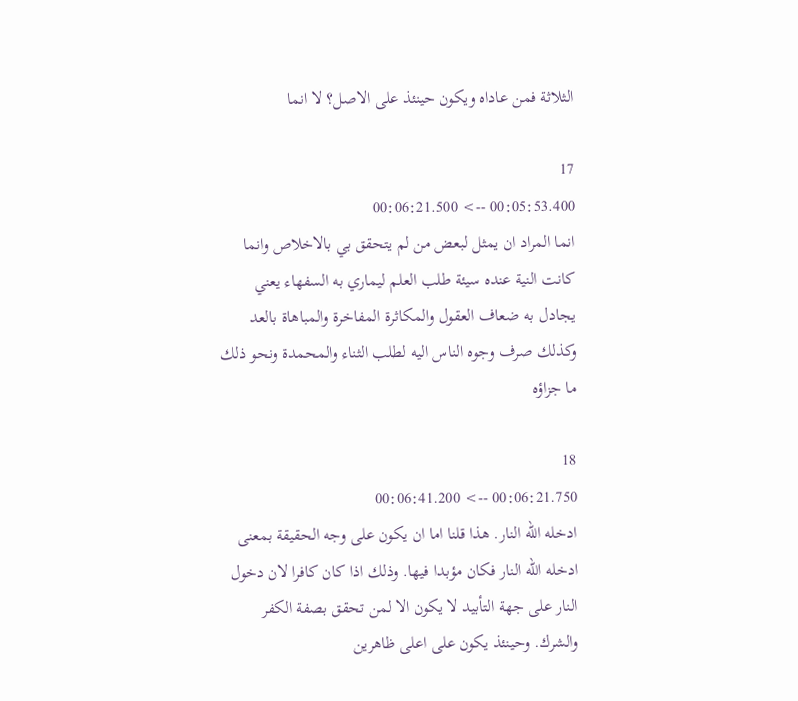الثلاثة فمن عاداه ويكون حينئذ على الاصل؟ لا انما

17
00:05:53.400 --> 00:06:21.500
انما المراد ان يمثل لبعض من لم يتحقق بي بالاخلاص وانما كانت النية عنده سيئة طلب العلم ليماري به السفهاء يعني يجادل به ضعاف العقول والمكاثرة المفاخرة والمباهاة بالعد وكذلك صرف وجوه الناس اليه لطلب الثناء والمحمدة ونحو ذلك ما جزاؤه

18
00:06:21.750 --> 00:06:41.200
ادخله الله النار. هذا قلنا اما ان يكون على وجه الحقيقة بمعنى ادخله الله النار فكان مؤبدا فيها. وذلك اذا كان كافرا لان دخول النار على جهة التأبيد لا يكون الا لمن تحقق بصفة الكفر والشرك. وحينئذ يكون على اعلى ظاهرين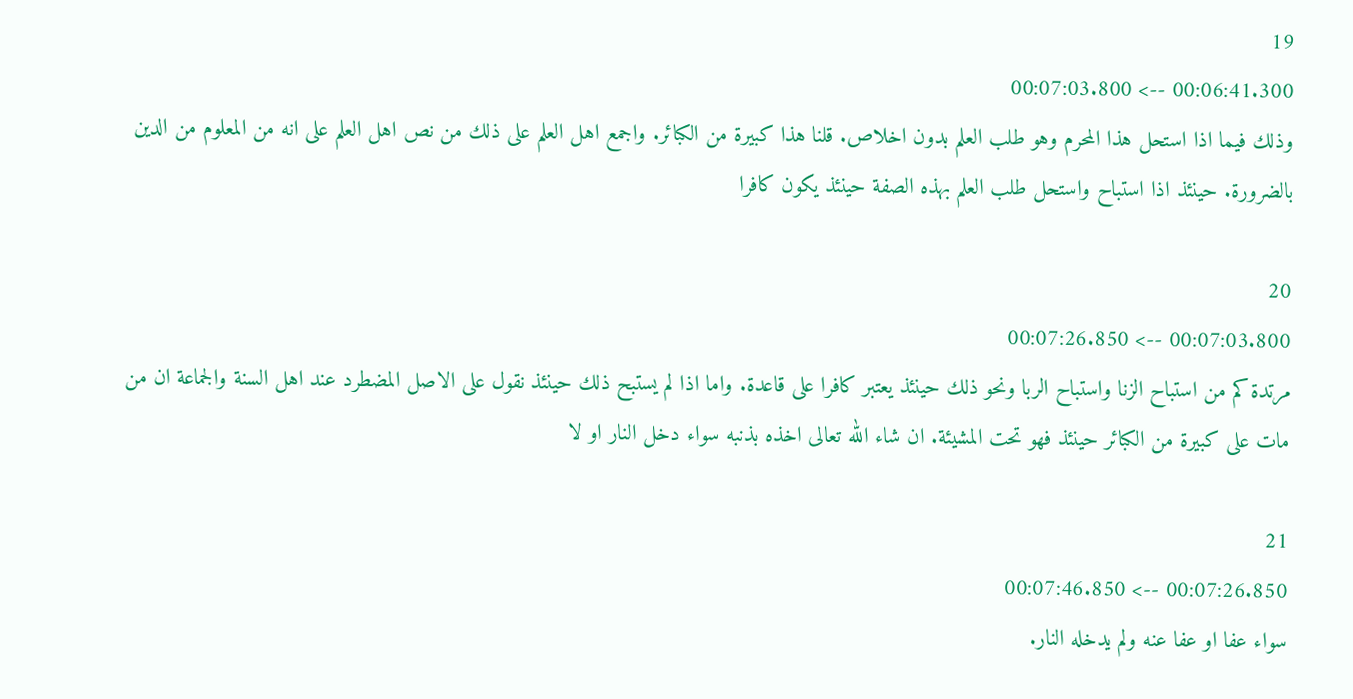19
00:06:41.300 --> 00:07:03.800
وذلك فيما اذا استحل هذا المحرم وهو طلب العلم بدون اخلاص. قلنا هذا كبيرة من الكبائر. واجمع اهل العلم على ذلك من نص اهل العلم على انه من المعلوم من الدين بالضرورة. حينئذ اذا استباح واستحل طلب العلم بهذه الصفة حينئذ يكون كافرا

20
00:07:03.800 --> 00:07:26.850
مرتدة كم من استباح الزنا واستباح الربا ونحو ذلك حينئذ يعتبر كافرا على قاعدة. واما اذا لم يستبح ذلك حينئذ نقول على الاصل المضطرد عند اهل السنة والجماعة ان من مات على كبيرة من الكبائر حينئذ فهو تحت المشيئة. ان شاء الله تعالى اخذه بذنبه سواء دخل النار او لا

21
00:07:26.850 --> 00:07:46.850
سواء عفا او عفا عنه ولم يدخله النار.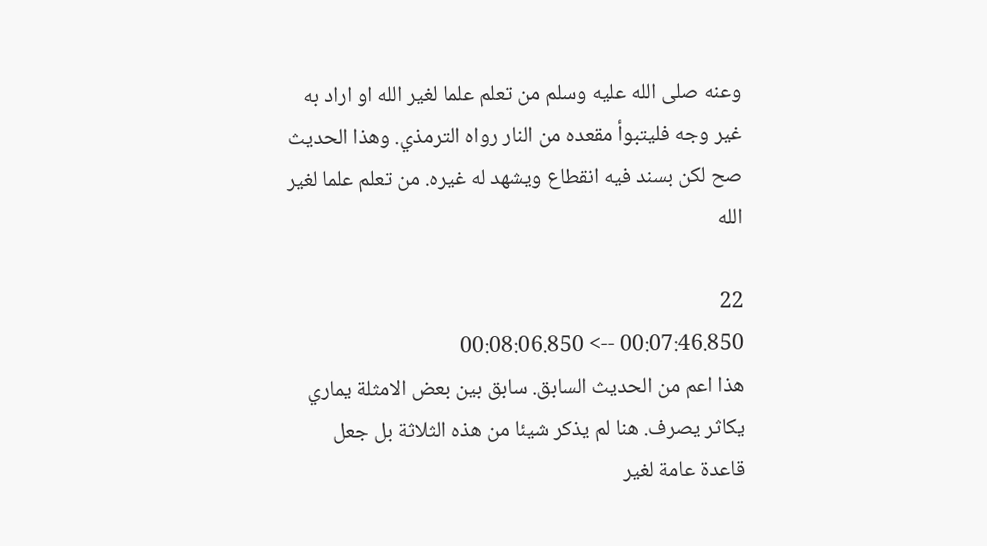وعنه صلى الله عليه وسلم من تعلم علما لغير الله او اراد به غير وجه فليتبوأ مقعده من النار رواه الترمذي. وهذا الحديث صح لكن بسند فيه انقطاع ويشهد له غيره. من تعلم علما لغير الله

22
00:07:46.850 --> 00:08:06.850
هذا اعم من الحديث السابق. سابق بين بعض الامثلة يماري يكاثر يصرف. هنا لم يذكر شيئا من هذه الثلاثة بل جعل قاعدة عامة لغير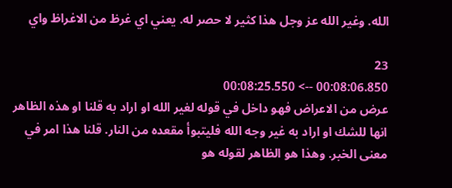الله. وغير الله عز وجل هذا كثير لا حصر له. يعني اي غرظ من الاغراظ واي

23
00:08:06.850 --> 00:08:25.550
عرض من الاعراض فهو داخل في قوله لغير الله او اراد به قلنا او هذه الظاهر انها للشك او اراد به غير وجه الله فليتبوأ مقعده من النار. قلنا هذا امر في معنى الخبر. وهذا هو الظاهر لقوله هو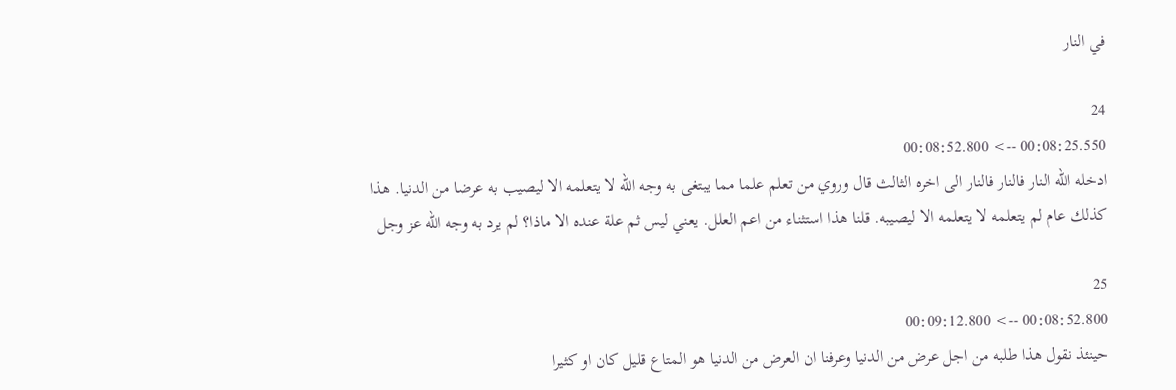في النار

24
00:08:25.550 --> 00:08:52.800
ادخله الله النار فالنار فالنار الى اخره الثالث قال وروي من تعلم علما مما يبتغى به وجه الله لا يتعلمه الا ليصيب به عرضا من الدنيا. هذا كذلك عام لم يتعلمه لا يتعلمه الا ليصيبه. قلنا هذا استثناء من اعم العلل. يعني ليس ثم علة عنده الا ماذا؟ لم يرد به وجه الله عز وجل

25
00:08:52.800 --> 00:09:12.800
حينئذ نقول هذا طلبه من اجل عرض من الدنيا وعرفنا ان العرض من الدنيا هو المتاع قليل كان او كثيرا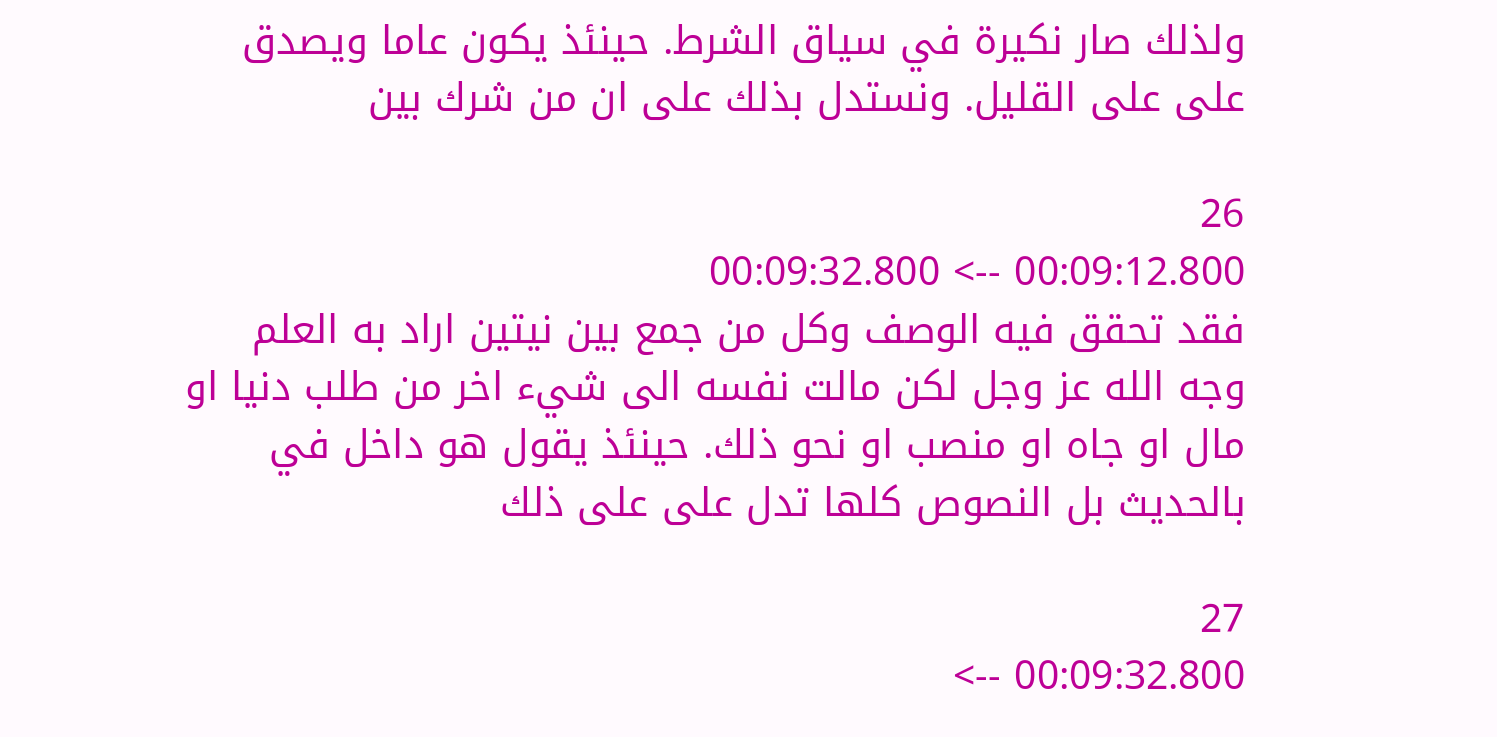ولذلك صار نكيرة في سياق الشرط. حينئذ يكون عاما ويصدق على على القليل. ونستدل بذلك على ان من شرك بين

26
00:09:12.800 --> 00:09:32.800
فقد تحقق فيه الوصف وكل من جمع بين نيتين اراد به العلم وجه الله عز وجل لكن مالت نفسه الى شيء اخر من طلب دنيا او مال او جاه او منصب او نحو ذلك. حينئذ يقول هو داخل في بالحديث بل النصوص كلها تدل على على ذلك

27
00:09:32.800 -->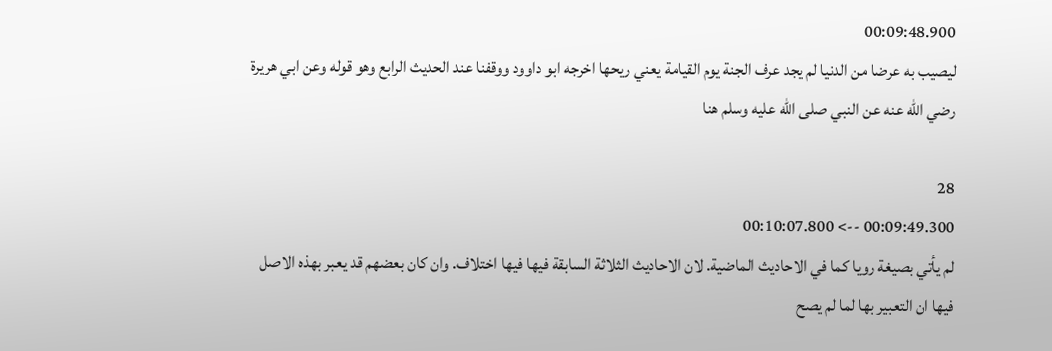00:09:48.900
ليصيب به عرضا من الدنيا لم يجد عرف الجنة يوم القيامة يعني ريحها اخرجه ابو داوود ووقفنا عند الحديث الرابع وهو قوله وعن ابي هريرة رضي الله عنه عن النبي صلى الله عليه وسلم هنا

28
00:09:49.300 --> 00:10:07.800
لم يأتي بصيغة رويا كما في الاحاديث الماضية. لان الاحاديث الثلاثة السابقة فيها فيها اختلاف. وان كان بعضهم قد يعبر بهذه الاصل فيها ان التعبير بها لما لم يصح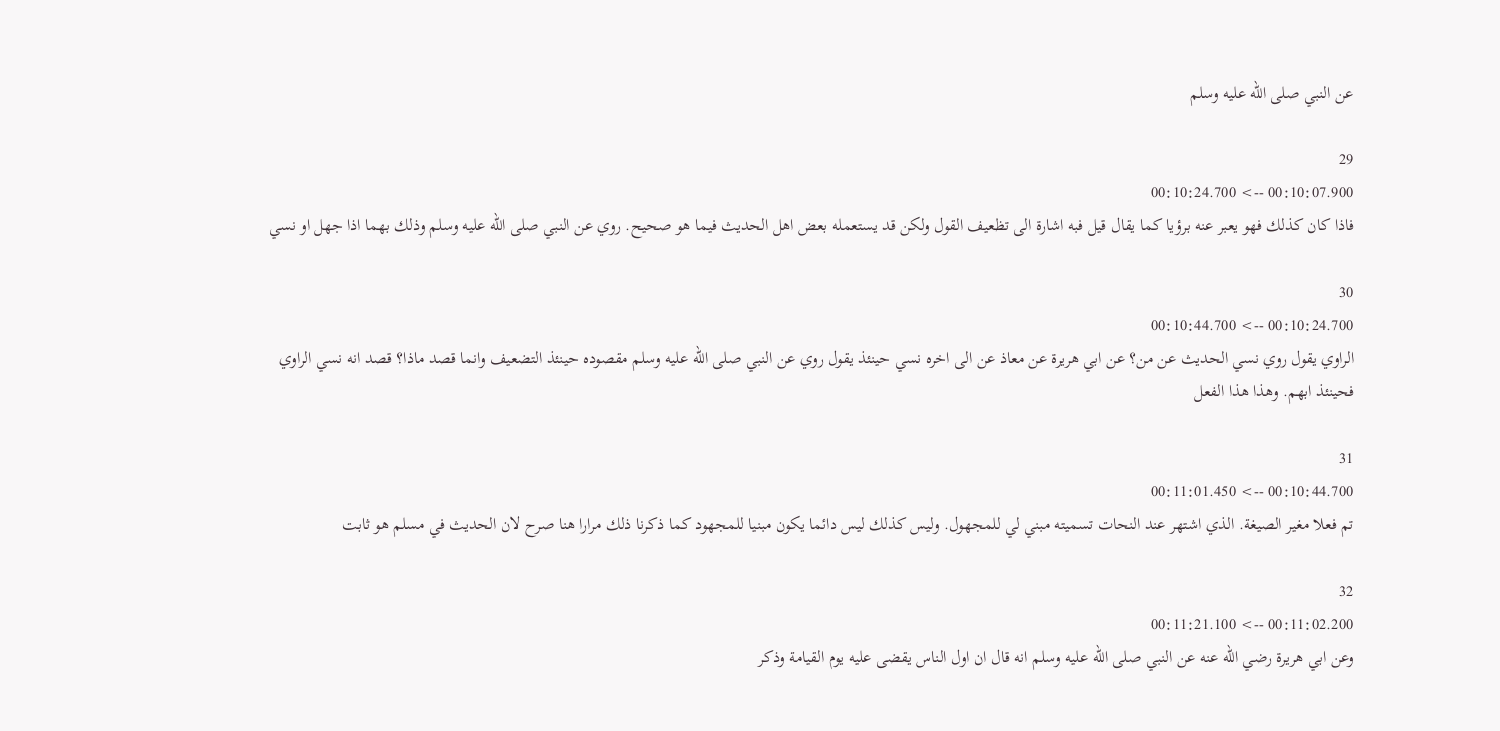عن النبي صلى الله عليه وسلم

29
00:10:07.900 --> 00:10:24.700
فاذا كان كذلك فهو يعبر عنه برؤيا كما يقال قيل فبه اشارة الى تظعيف القول ولكن قد يستعمله بعض اهل الحديث فيما هو صحيح. روي عن النبي صلى الله عليه وسلم وذلك بهما اذا جهل او نسي

30
00:10:24.700 --> 00:10:44.700
الراوي يقول روي نسي الحديث عن من؟ عن ابي هريرة عن معاذ عن الى اخره نسي حينئذ يقول روي عن النبي صلى الله عليه وسلم مقصوده حينئذ التضعيف وانما قصد ماذا؟ قصد انه نسي الراوي فحينئذ ابهم. وهذا هذا الفعل

31
00:10:44.700 --> 00:11:01.450
تم فعلا مغير الصيغة. الذي اشتهر عند النحات تسميته مبني لي للمجهول. وليس كذلك ليس دائما يكون مبنيا للمجهود كما ذكرنا ذلك مرارا هنا صرح لان الحديث في مسلم هو ثابت

32
00:11:02.200 --> 00:11:21.100
وعن ابي هريرة رضي الله عنه عن النبي صلى الله عليه وسلم انه قال ان اول الناس يقضى عليه يوم القيامة وذكر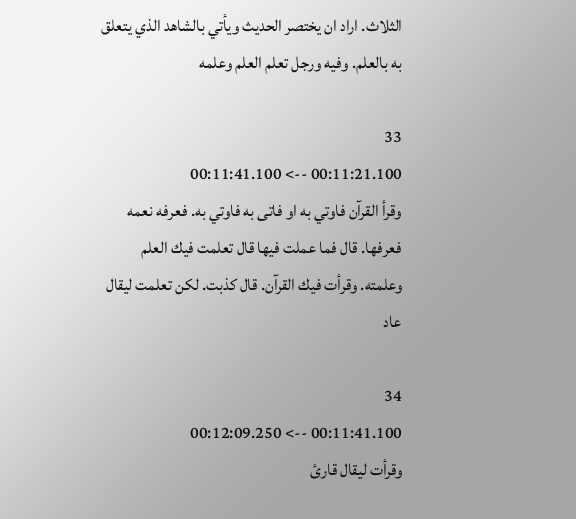الثلاث. اراد ان يختصر الحديث ويأتي بالشاهد الذي يتعلق به بالعلم. وفيه ورجل تعلم العلم وعلمه

33
00:11:21.100 --> 00:11:41.100
وقرأ القرآن فاوتي به او فاتى به فاوتي به. فعرفه نعمه فعرفها. قال فما عملت فيها قال تعلمت فيك العلم وعلمته. وقرأت فيك القرآن. قال كذبت. لكن تعلمت ليقال عاد

34
00:11:41.100 --> 00:12:09.250
وقرأت ليقال قارئ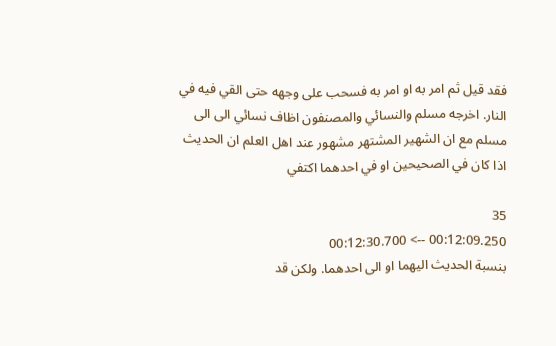فقد قيل ثم امر به او امر به فسحب على وجهه حتى القي فيه في النار. اخرجه مسلم والنسائي والمصنفون اظاف نسائي الى الى مسلم مع ان الشهير المشتهر مشهور عند اهل العلم ان الحديث اذا كان في الصحيحين او في احدهما اكتفي

35
00:12:09.250 --> 00:12:30.700
بنسبة الحديث اليهما او الى احدهما. ولكن قد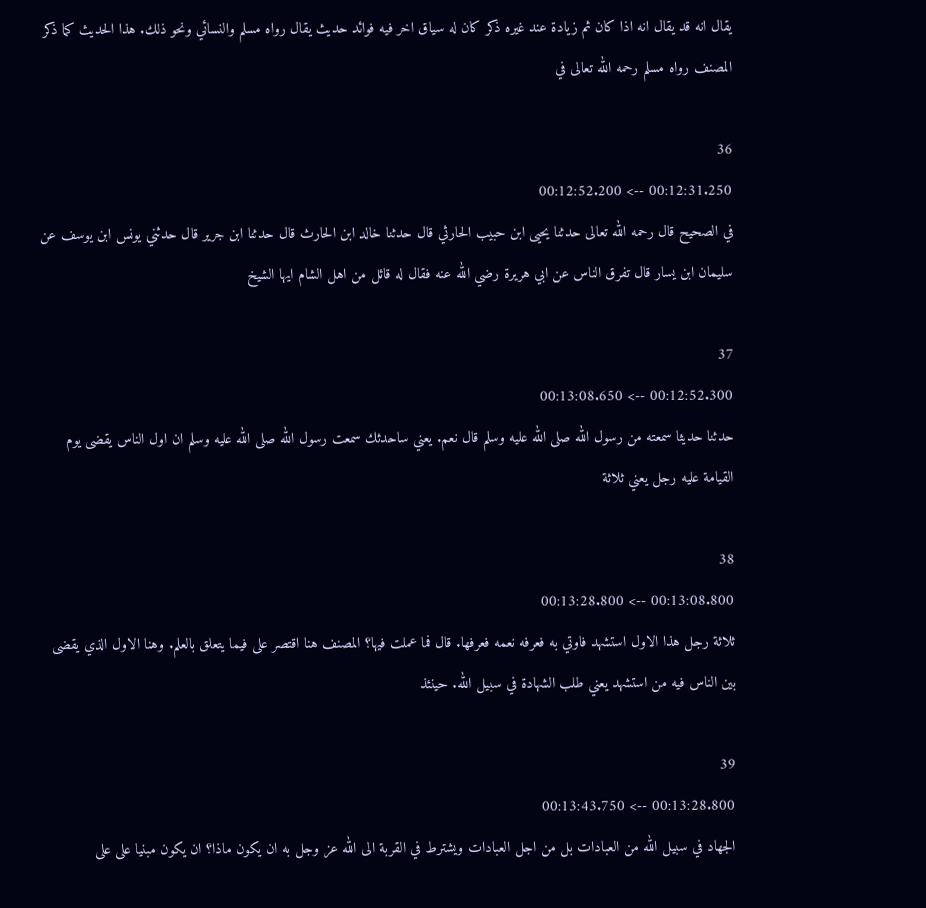يقال انه قد يقال انه اذا كان ثم زيادة عند غيره ذكر كان له سياق اخر فيه فوائد حديث يقال رواه مسلم والنسائي ونحو ذلك. هذا الحديث كما ذكر المصنف رواه مسلم رحمه الله تعالى في

36
00:12:31.250 --> 00:12:52.200
في الصحيح قال رحمه الله تعالى حدثنا يحيى ابن حبيب الحارثي قال حدثنا خالد ابن الحارث قال حدثنا ابن جرير قال حدثني يونس ابن يوسف عن سليمان ابن يسار قال تفرق الناس عن ابي هريرة رضي الله عنه فقال له قائل من اهل الشام ايها الشيخ

37
00:12:52.300 --> 00:13:08.650
حدثنا حديثا سمعته من رسول الله صلى الله عليه وسلم قال نعم. يعني ساحدثك سمعت رسول الله صلى الله عليه وسلم ان اول الناس يقضى يوم القيامة عليه رجل يعني ثلاثة

38
00:13:08.800 --> 00:13:28.800
ثلاثة رجل هذا الاول استشهد فاوتي به فعرفه نعمه فعرفها. قال فما عملت فيها؟ المصنف هنا اقتصر على فيما يتعلق بالعلم. وهنا الاول الذي يقضى بين الناس فيه من استشهد يعني طلب الشهادة في سبيل الله. حينئذ

39
00:13:28.800 --> 00:13:43.750
الجهاد في سبيل الله من العبادات بل من اجل العبادات ويشترط في القربة الى الله عز وجل به ان يكون ماذا؟ ان يكون مبنيا على على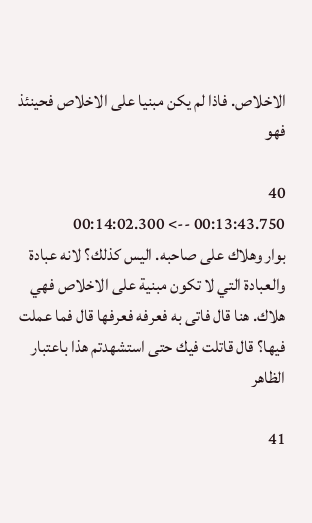الاخلاص. فاذا لم يكن مبنيا على الاخلاص فحينئذ فهو

40
00:13:43.750 --> 00:14:02.300
بوار وهلاك على صاحبه. اليس كذلك؟ لانه عبادة والعبادة التي لا تكون مبنية على الاخلاص فهي هلاك. هنا قال فاتى به فعرفه فعرفها قال فما عملت فيها؟ قال قاتلت فيك حتى استشهدتم هذا باعتبار الظاهر

41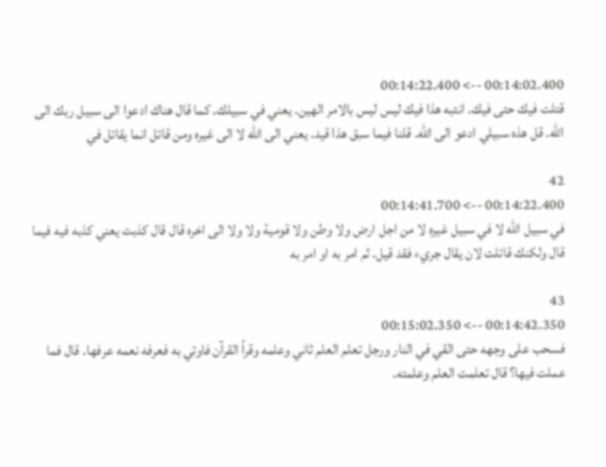00:14:02.400 --> 00:14:22.400
قتلت فيك حتى فيك. انتبه هذا فيك ليس ليس بالامر الهين. يعني في سبيلك. كما قال هناك ادعوا الى سبيل ربك الى الله. قل هذه سبيلي ادعو الى الله. قلنا فيما سبق هذا قيد. يعني الى الله لا الى غيره ومن قاتل انما يقاتل في

42
00:14:22.400 --> 00:14:41.700
في سبيل الله لا في سبيل غيره لا من اجل ارض ولا وطن ولا قومية ولا ولا الى اخره قال قال كذبت يعني كذبه فيه فيما قال ولكنك قاتلت لان يقال جريء فقد قيل. ثم امر به او امر به

43
00:14:42.350 --> 00:15:02.350
فسحب على وجهه حتى القي في النار ورجل تعلم العلم ثاني وعلمه وقرأ القرآن فاوتي به فعرفه نعمه عرفها. قال فما عملت فيها؟ قال تعلمت العلم وعلمته.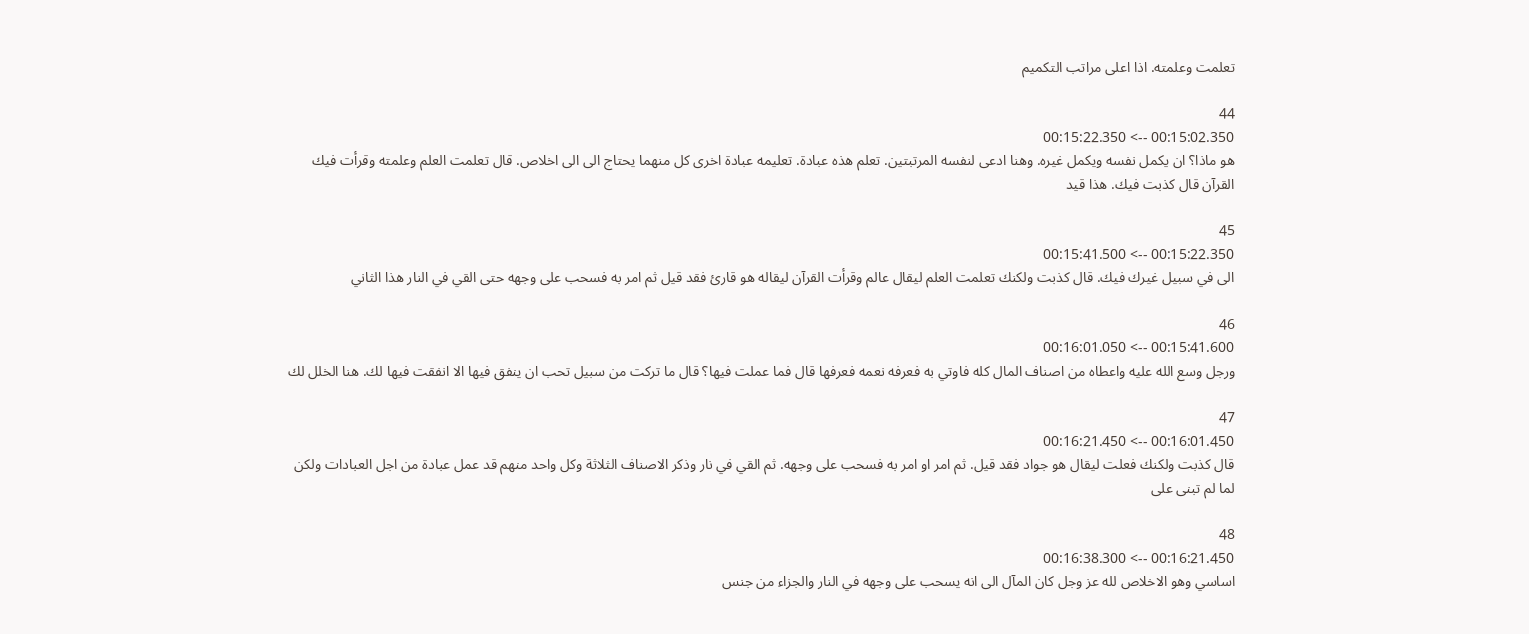تعلمت وعلمته. اذا اعلى مراتب التكميم

44
00:15:02.350 --> 00:15:22.350
هو ماذا؟ ان يكمل نفسه ويكمل غيره. وهنا ادعى لنفسه المرتبتين. تعلم هذه عبادة. تعليمه عبادة اخرى كل منهما يحتاج الى الى اخلاص. قال تعلمت العلم وعلمته وقرأت فيك القرآن قال كذبت فيك. هذا قيد

45
00:15:22.350 --> 00:15:41.500
الى في سبيل غيرك فيك. قال كذبت ولكنك تعلمت العلم ليقال عالم وقرأت القرآن ليقاله هو قارئ فقد قيل ثم امر به فسحب على وجهه حتى القي في النار هذا الثاني

46
00:15:41.600 --> 00:16:01.050
ورجل وسع الله عليه واعطاه من اصناف المال كله فاوتي به فعرفه نعمه فعرفها قال فما عملت فيها؟ قال ما تركت من سبيل تحب ان ينفق فيها الا انفقت فيها لك. هنا الخلل لك

47
00:16:01.450 --> 00:16:21.450
قال كذبت ولكنك فعلت ليقال هو جواد فقد قيل. ثم امر او امر به فسحب على وجهه. ثم القي في نار وذكر الاصناف الثلاثة وكل واحد منهم قد عمل عبادة من اجل العبادات ولكن لما لم تبنى على

48
00:16:21.450 --> 00:16:38.300
اساسي وهو الاخلاص لله عز وجل كان المآل الى انه يسحب على وجهه في النار والجزاء من جنس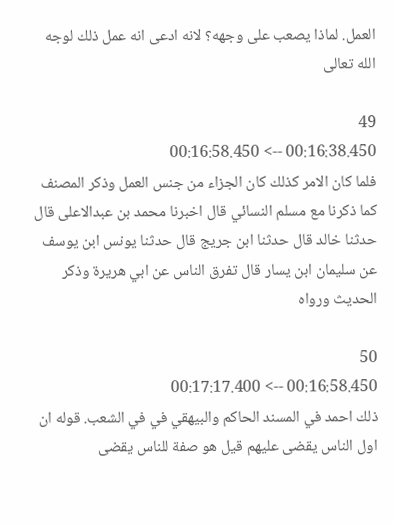العمل. لماذا يصعب على وجهه؟ لانه ادعى انه عمل ذلك لوجه الله تعالى

49
00:16:38.450 --> 00:16:58.450
فلما كان الامر كذلك كان الجزاء من جنس العمل وذكر المصنف كما ذكرنا مع مسلم النسائي قال اخبرنا محمد بن عبدالاعلى قال حدثنا خالد قال حدثنا ابن جريج قال حدثنا يونس ابن يوسف عن سليمان ابن يسار قال تفرق الناس عن ابي هريرة وذكر الحديث ورواه

50
00:16:58.450 --> 00:17:17.400
ذلك احمد في المسند الحاكم والبيهقي في في الشعب. قوله ان اول الناس يقضى عليهم قيل هو صفة للناس يقضى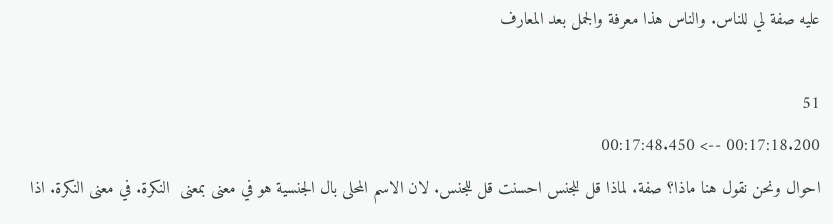عليه صفة لي للناس. والناس هذا معرفة والجمل بعد المعارف

51
00:17:18.200 --> 00:17:48.450
احوال ونحن نقول هنا ماذا؟ صفة. لماذا قل للجنس احسنت قل للجنس. لان الاسم المحلى بال الجنسية هو في معنى بمعنى  النكرة. في معنى النكرة. اذا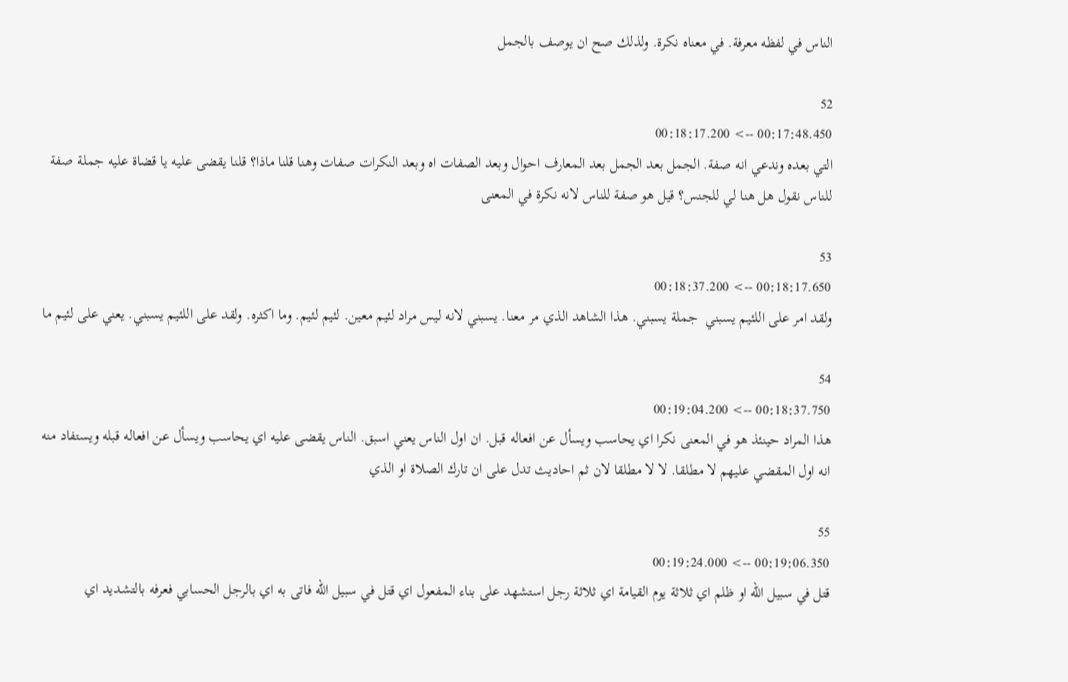الناس في لفظه معرفة. في معناه نكرة. ولذلك صح ان يوصف بالجمل

52
00:17:48.450 --> 00:18:17.200
التي بعده وندعي انه صفة. الجمل بعد الجمل بعد المعارف احوال وبعد الصفات اه وبعد النكرات صفات وهنا قلنا ماذا؟ قلنا يقضى عليه يا قضاة عليه جملة صفة للناس نقول هل هنا لي للجنس؟ قيل هو صفة للناس لانه نكرة في المعنى

53
00:18:17.650 --> 00:18:37.200
ولقد امر على اللئيم يسبني  جملة يسبني. هذا الشاهد الذي مر معنا. يسبني لانه ليس مراد لئيم معين. لئيم لئيم. وما اكثره. ولقد على اللئيم يسبني. يعني على لئيم ما

54
00:18:37.750 --> 00:19:04.200
هذا المراد حينئذ هو في المعنى نكرا اي يحاسب ويسأل عن افعاله قبل. ان اول الناس يعني اسبق. الناس يقضى عليه اي يحاسب ويسأل عن افعاله قبله ويستفاد منه انه اول المقضي عليهم لا مطلقا. لا لا مطلقا لان ثم احاديث تدل على ان تارك الصلاة او الذي

55
00:19:06.350 --> 00:19:24.000
قتل في سبيل الله او ظلم اي ثلاثة يوم القيامة اي ثلاثة رجل استشهد على بناء المفعول اي قتل في سبيل الله فاتى به اي بالرجل الحسابي فعرفه بالتشديد اي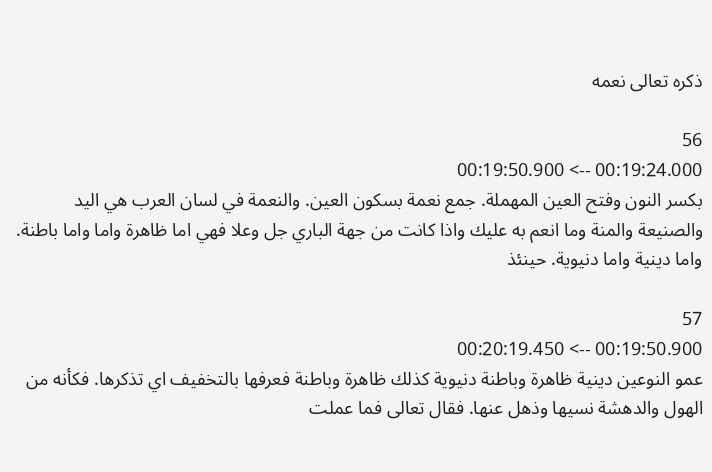ذكره تعالى نعمه

56
00:19:24.000 --> 00:19:50.900
بكسر النون وفتح العين المهملة. جمع نعمة بسكون العين. والنعمة في لسان العرب هي اليد والصنيعة والمنة وما انعم به عليك واذا كانت من جهة الباري جل وعلا فهي اما ظاهرة واما واما باطنة. واما دينية واما دنيوية. حينئذ

57
00:19:50.900 --> 00:20:19.450
عمو النوعين دينية ظاهرة وباطنة دنيوية كذلك ظاهرة وباطنة فعرفها بالتخفيف اي تذكرها. فكأنه من الهول والدهشة نسيها وذهل عنها. فقال تعالى فما عملت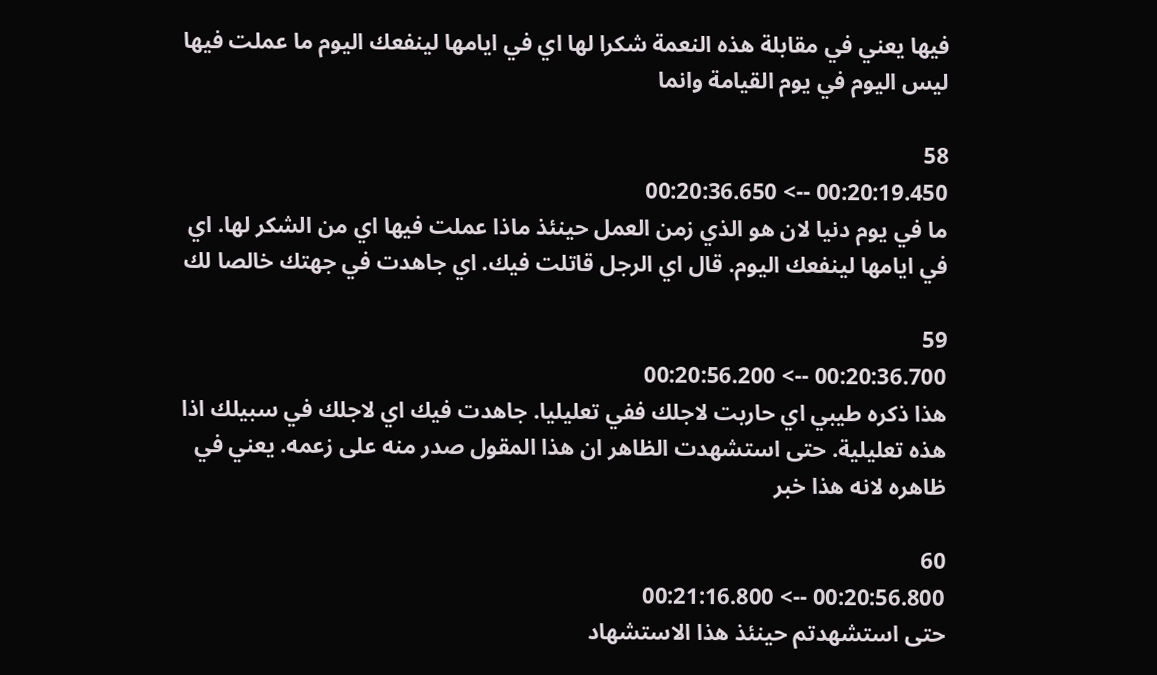فيها يعني في مقابلة هذه النعمة شكرا لها اي في ايامها لينفعك اليوم ما عملت فيها ليس اليوم في يوم القيامة وانما

58
00:20:19.450 --> 00:20:36.650
ما في يوم دنيا لان هو الذي زمن العمل حينئذ ماذا عملت فيها اي من الشكر لها. اي في ايامها لينفعك اليوم. قال اي الرجل قاتلت فيك. اي جاهدت في جهتك خالصا لك

59
00:20:36.700 --> 00:20:56.200
هذا ذكره طيبي اي حاربت لاجلك ففي تعليليا. جاهدت فيك اي لاجلك في سبيلك اذا هذه تعليلية. حتى استشهدت الظاهر ان هذا المقول صدر منه على زعمه. يعني في ظاهره لانه هذا خبر

60
00:20:56.800 --> 00:21:16.800
حتى استشهدتم حينئذ هذا الاستشهاد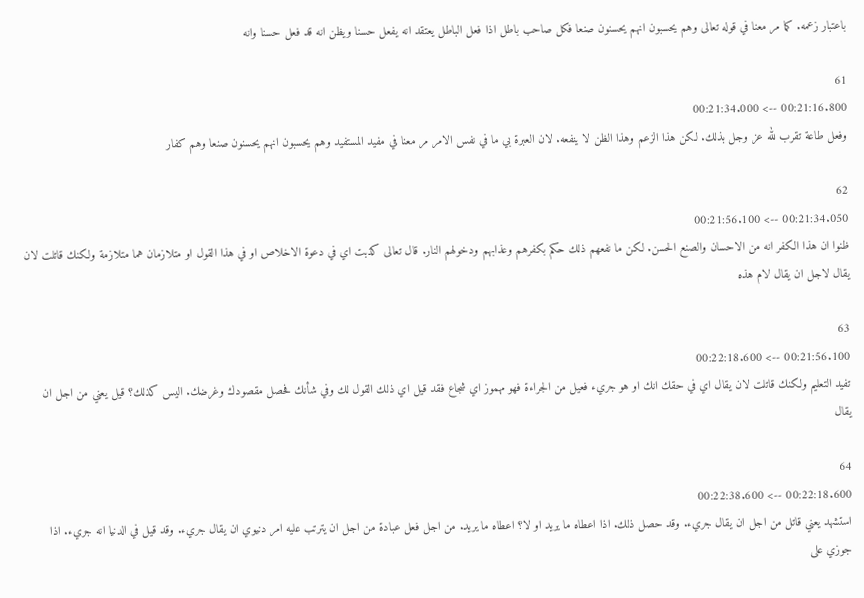باعتبار زعمه. كما مر معنا في قوله تعالى وهم يحسبون انهم يحسنون صنعا فكل صاحب باطل اذا فعل الباطل يعتقد انه يفعل حسنا ويظن انه قد فعل حسنا وانه

61
00:21:16.800 --> 00:21:34.000
وفعل طاعة تقرب لله عز وجل بذلك. لكن هذا الزعم وهذا الظن لا ينفعه. لان العبرة بي ما في نفس الامر مر معنا في مفيد المستفيد وهم يحسبون انهم يحسنون صنعا وهم كفار

62
00:21:34.050 --> 00:21:56.100
ظنوا ان هذا الكفر انه من الاحسان والصنع الحسن. لكن ما نفعهم ذلك حكم بكفرهم وعذابهم ودخولهم النار. قال تعالى كذبت اي في دعوة الاخلاص او في هذا القول او متلازمان هما متلازمة ولكنك قاتلت لان يقال لاجل ان يقال لام هذه

63
00:21:56.100 --> 00:22:18.600
تفيد التعليم ولكنك قاتلت لان يقال اي في حقك انك او هو جريء فعيل من الجراءة فهو مهموز اي شجاع فقد قيل اي ذلك القول لك وفي شأنك فحصل مقصودك وغرضك. اليس كذلك؟ قيل يعني من اجل ان يقال

64
00:22:18.600 --> 00:22:38.600
استشهد يعني قاتل من اجل ان يقال جريء. وقد حصل ذلك. اذا اعطاه ما يريد او لا؟ اعطاه ما يريد. من اجل فعل عبادة من اجل ان يترتب عليه امر دنيوي ان يقال جريء. وقد قيل في الدنيا انه جريء. اذا جوزي على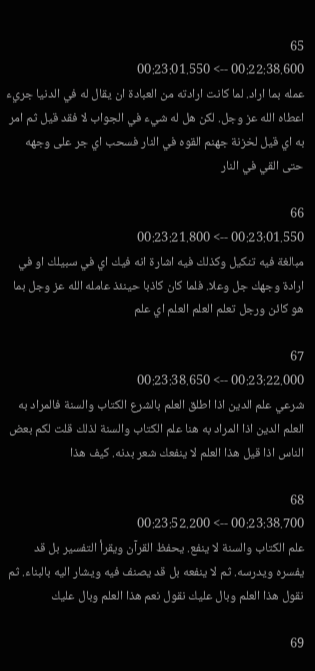65
00:22:38.600 --> 00:23:01.550
عمله بما اراد. لما كانت ارادته من العبادة ان يقال له في الدنيا جريء اعطاه الله عز وجل. لكن هل له شيء في الجواب لا فقد قيل ثم امر به اي قيل لخزنة جهنم القوه في النار فسحب اي جر على وجهه حتى القي في النار

66
00:23:01.550 --> 00:23:21.800
مبالغة فيه تنكيل وكذلك فيه اشارة انه فيك اي في سبيلك او في ارادة وجهك جل وعلا. فلما كان كاذبا حينئذ عامله الله عز وجل بما هو كائن ورجل تعلم العلم العلم اي علم

67
00:23:22.000 --> 00:23:38.650
شرعي علم الدين اذا اطلق العلم بالشرع الكتاب والسنة فالمراد به العلم الدين اذا المراد به هنا علم الكتاب والسنة لذلك قلت لكم بعض الناس اذا قيل هذا العلم لا ينفعك شعر بدنه. كيف هذا

68
00:23:38.700 --> 00:23:52.200
علم الكتاب والسنة لا ينفع. يحفظ القرآن ويقرأ التفسير بل قد يفسره ويدرسه. ثم لا ينفعه بل قد يصنف فيه ويشار اليه بالبناء. ثم نقول هذا العلم وبال عليك نقول نعم هذا العلم وبال عليك

69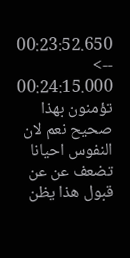00:23:52.650 --> 00:24:15.000
تؤمنون بهذا صحيح نعم لان النفوس احيانا تضعف عن عن قبول هذا يظن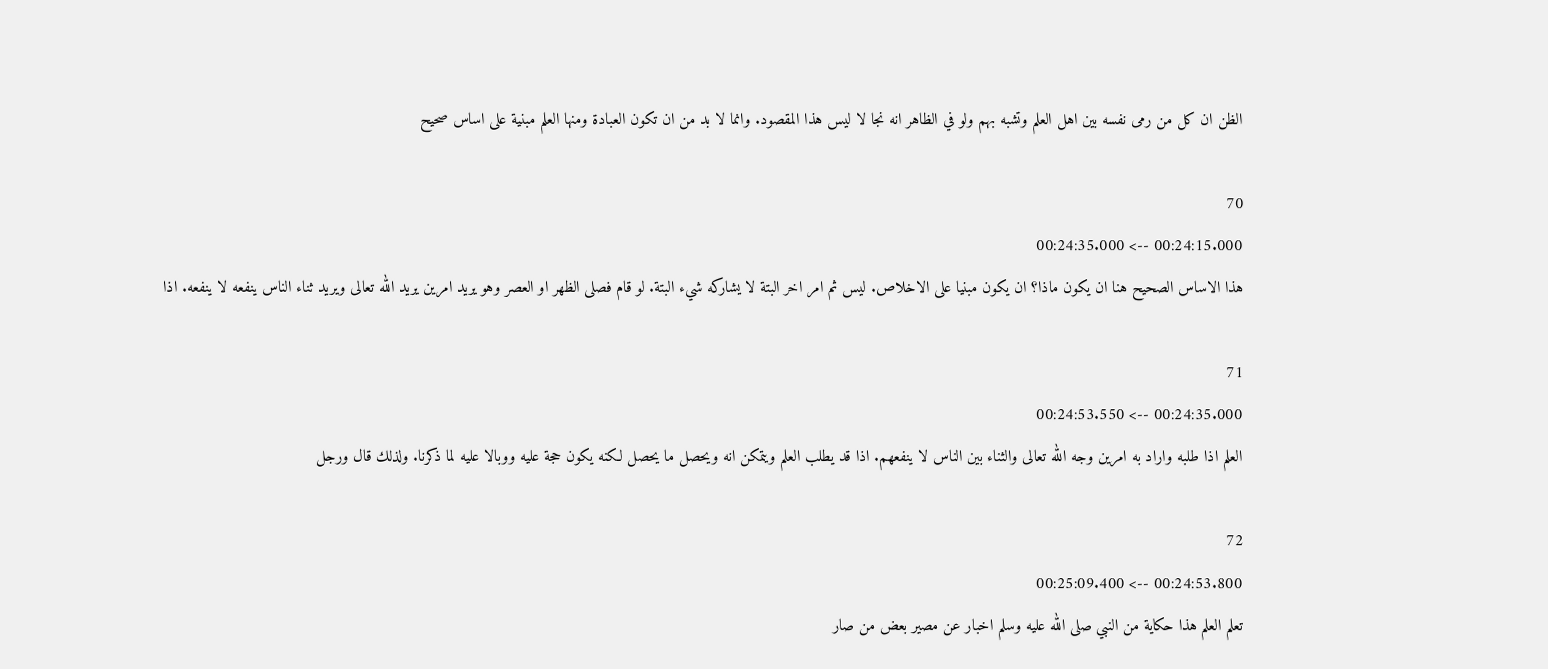الظن ان كل من رمى نفسه بين اهل العلم وتشبه بهم ولو في الظاهر انه نجا لا ليس هذا المقصود. وانما لا بد من ان تكون العبادة ومنها العلم مبنية على اساس صحيح

70
00:24:15.000 --> 00:24:35.000
هذا الاساس الصحيح هنا ان يكون ماذا؟ ان يكون مبنيا على الاخلاص. ليس ثم امر اخر البتة لا يشاركه شيء البتة. لو قام فصلى الظهر او العصر وهو يريد امرين يريد الله تعالى ويريد ثناء الناس ينفعه لا ينفعه. اذا

71
00:24:35.000 --> 00:24:53.550
العلم اذا طلبه واراد به امرين وجه الله تعالى والثناء بين الناس لا ينفعهم. اذا قد يطلب العلم ويتمكن انه ويحصل ما يحصل لكنه يكون حجة عليه ووبالا عليه لما ذكرنا. ولذلك قال ورجل

72
00:24:53.800 --> 00:25:09.400
تعلم العلم هذا حكاية من النبي صلى الله عليه وسلم اخبار عن مصير بعض من صار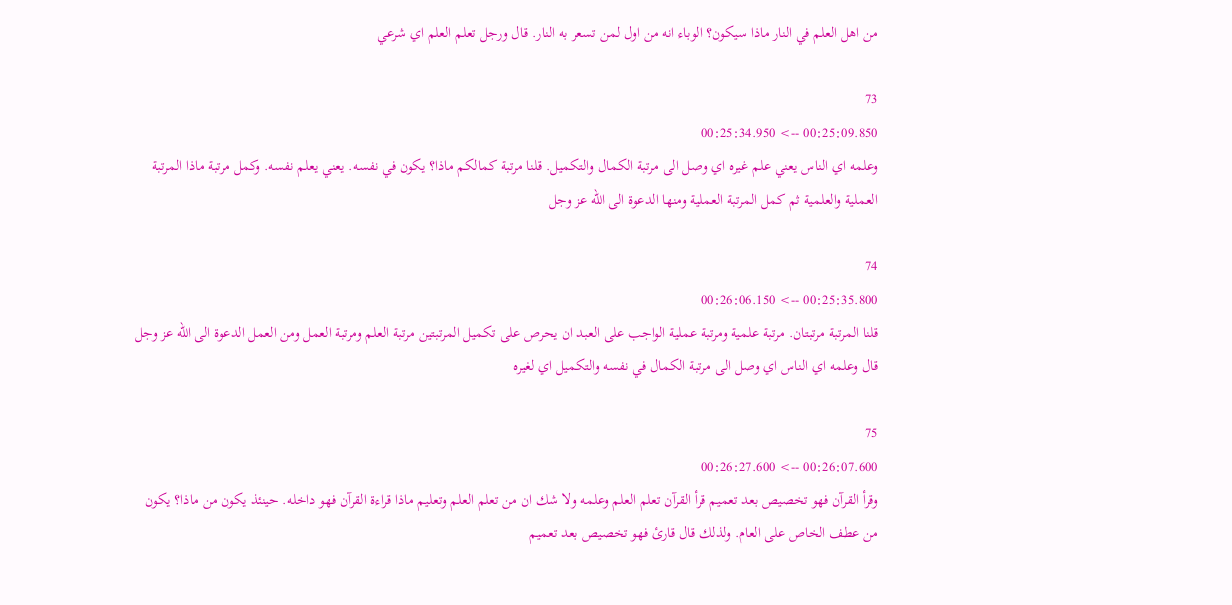من اهل العلم في النار ماذا سيكون؟ الوباء انه من اول لمن تسعر به النار. قال ورجل تعلم العلم اي شرعي

73
00:25:09.850 --> 00:25:34.950
وعلمه اي الناس يعني علم غيره اي وصل الى مرتبة الكمال والتكميل. قلنا مرتبة كمالكم ماذا؟ يكون في نفسه. يعني يعلم نفسه. وكمل مرتبة ماذا المرتبة العملية والعلمية ثم كمل المرتبة العملية ومنها الدعوة الى الله عز وجل

74
00:25:35.800 --> 00:26:06.150
قلنا المرتبة مرتبتان. مرتبة علمية ومرتبة عملية الواجب على العبد ان يحرص على تكميل المرتبتين مرتبة العلم ومرتبة العمل ومن العمل الدعوة الى الله عز وجل قال وعلمه اي الناس اي وصل الى مرتبة الكمال في نفسه والتكميل اي لغيره

75
00:26:07.600 --> 00:26:27.600
وقرأ القرآن فهو تخصيص بعد تعميم قرأ القرآن تعلم العلم وعلمه ولا شك ان من تعلم العلم وتعليم ماذا قراءة القرآن فهو داخله. حينئذ يكون من ماذا؟ يكون من عطف الخاص على العام. ولذلك قال قارئ فهو تخصيص بعد تعميم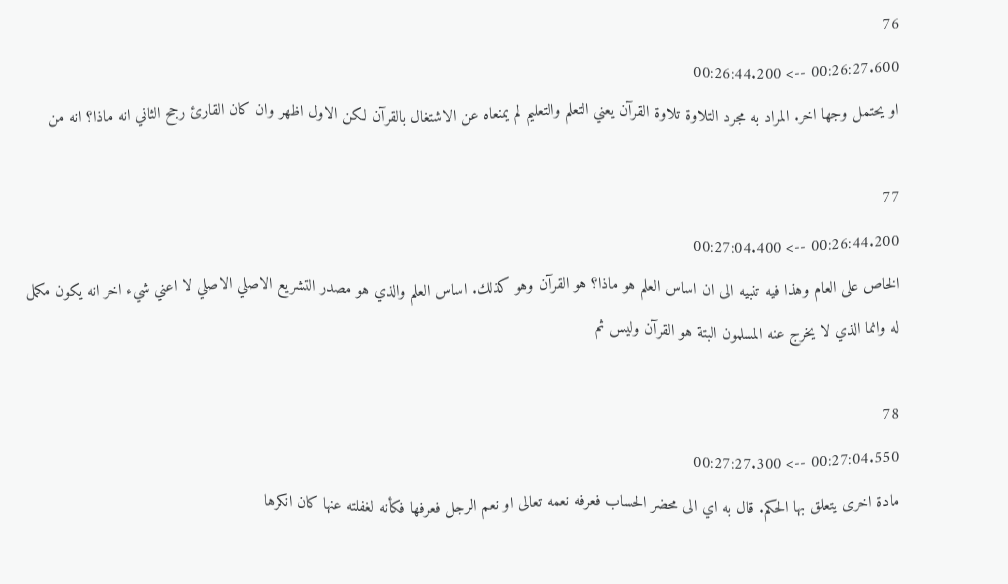76
00:26:27.600 --> 00:26:44.200
او يحتمل وجها اخر. المراد به مجرد التلاوة تلاوة القرآن يعني التعلم والتعليم لم يمنعاه عن الاشتغال بالقرآن لكن الاول اظهر وان كان القارئ رجح الثاني انه ماذا؟ انه من

77
00:26:44.200 --> 00:27:04.400
الخاص على العام وهذا فيه تنبيه الى ان اساس العلم هو ماذا؟ هو القرآن وهو كذلك. اساس العلم والذي هو مصدر التشريع الاصلي الاصلي لا اعني شيء اخر انه يكون مكمل له وانما الذي لا يخرج عنه المسلمون البتة هو القرآن وليس ثم

78
00:27:04.550 --> 00:27:27.300
مادة اخرى يتعلق بها الحكم. قال به اي الى محضر الحساب فعرفه نعمه تعالى او نعم الرجل فعرفها فكأنه لغفلته عنها كان انكرها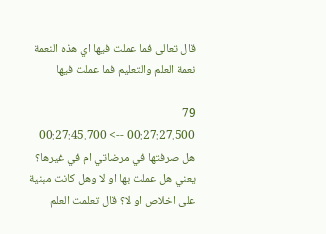قال تعالى فما عملت فيها اي هذه النعمة نعمة العلم والتعليم فما عملت فيها

79
00:27:27.500 --> 00:27:45.700
هل صرفتها في مرضاتي ام في غيرها؟ يعني هل عملت بها او لا وهل كانت مبنية على اخلاص او لا؟ قال تعلمت العلم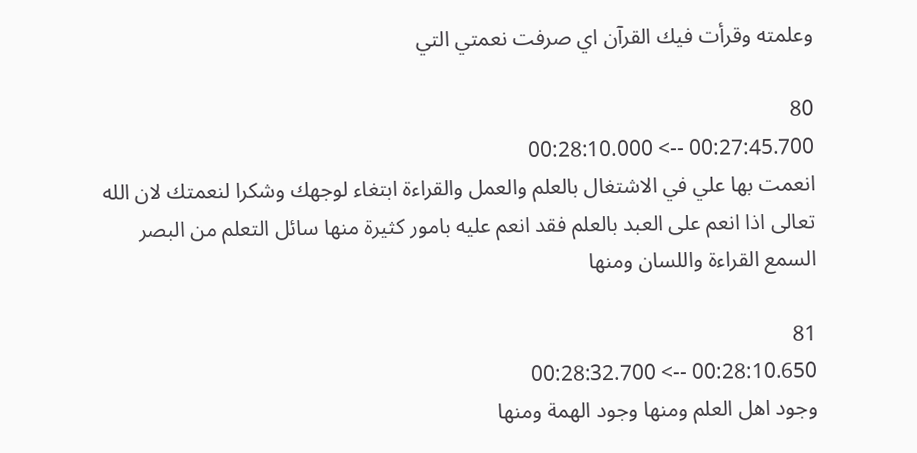وعلمته وقرأت فيك القرآن اي صرفت نعمتي التي

80
00:27:45.700 --> 00:28:10.000
انعمت بها علي في الاشتغال بالعلم والعمل والقراءة ابتغاء لوجهك وشكرا لنعمتك لان الله تعالى اذا انعم على العبد بالعلم فقد انعم عليه بامور كثيرة منها سائل التعلم من البصر السمع القراءة واللسان ومنها

81
00:28:10.650 --> 00:28:32.700
وجود اهل العلم ومنها وجود الهمة ومنها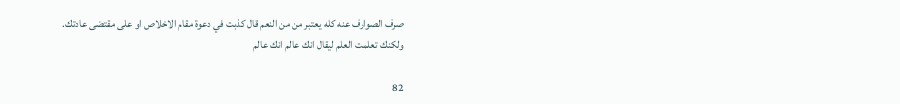صرف الصوارف عنه كله يعتبر من من النعم قال كذبت في دعوة مقام الاخلاص او على مقتضى عادتك. ولكنك تعلمت العلم ليقال انك عالم انك عالم

82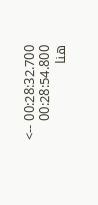00:28:32.700 --> 00:28:54.800
هنا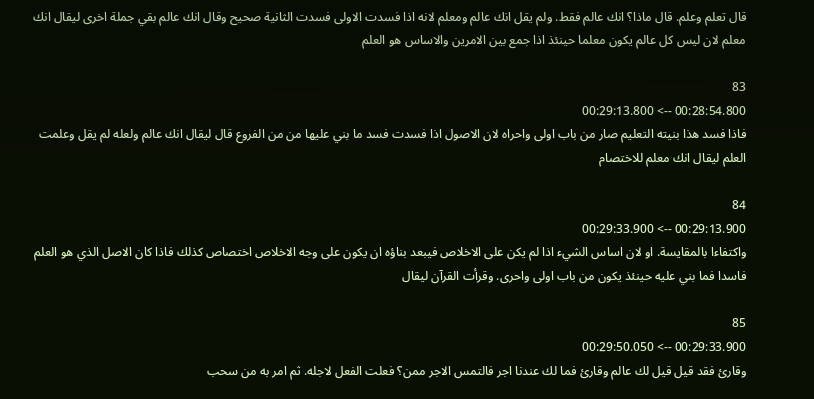قال تعلم وعلم. قال ماذا؟ انك عالم فقط. ولم يقل انك عالم ومعلم لانه اذا فسدت الاولى فسدت الثانية صحيح وقال انك عالم بقي جملة اخرى ليقال انك معلم لان ليس كل عالم يكون معلما حينئذ اذا جمع بين الامرين والاساس هو العلم

83
00:28:54.800 --> 00:29:13.800
فاذا فسد هذا بنيته التعليم صار من باب اولى واحراه لان الاصول اذا فسدت فسد ما بني عليها من من الفروع قال ليقال انك عالم ولعله لم يقل وعلمت العلم ليقال انك معلم للاختصام

84
00:29:13.900 --> 00:29:33.900
واكتفاءا بالمقايسة. او لان اساس الشيء اذا لم يكن على الاخلاص فيبعد بناؤه ان يكون على وجه الاخلاص اختصاص كذلك فاذا كان الاصل الذي هو العلم فاسدا فما بني عليه حينئذ يكون من باب اولى واحرى. وقرأت القرآن ليقال

85
00:29:33.900 --> 00:29:50.050
وقارئ فقد قيل قيل لك عالم وقارئ فما لك عندنا اجر فالتمس الاجر ممن؟ فعلت الفعل لاجله. ثم امر به من سحب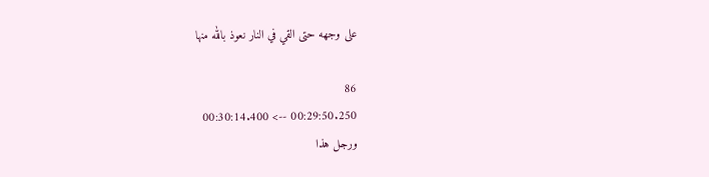على وجهه حتى القي في النار نعوذ بالله منها

86
00:29:50.250 --> 00:30:14.400
ورجل هذا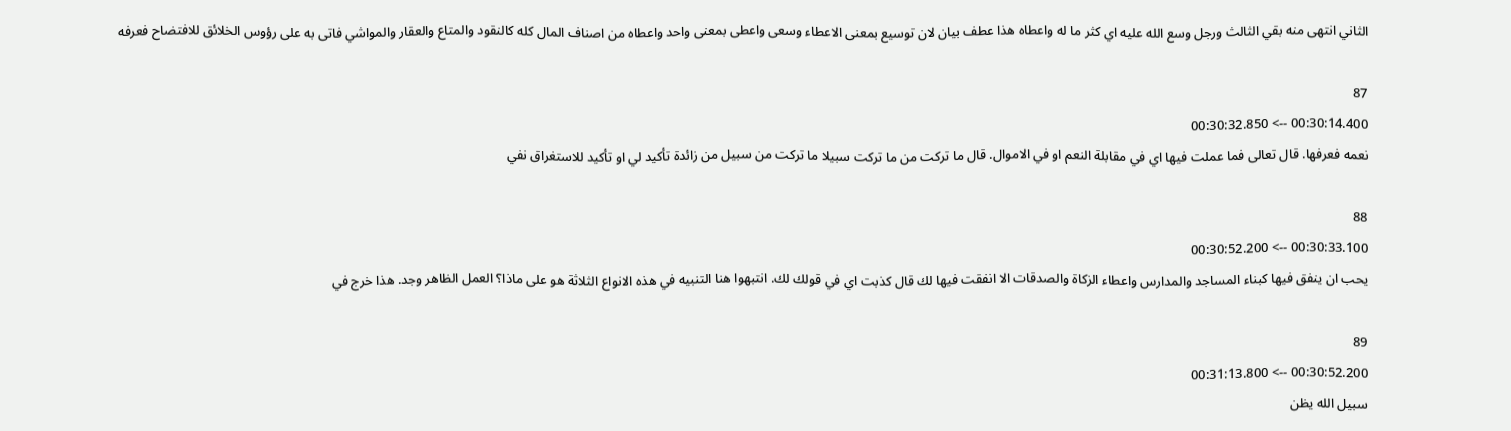الثاني انتهى منه بقي الثالث ورجل وسع الله عليه اي كثر ما له واعطاه هذا عطف بيان لان توسيع بمعنى الاعطاء وسعى واعطى بمعنى واحد واعطاه من اصناف المال كله كالنقود والمتاع والعقار والمواشي فاتى به على رؤوس الخلائق للافتضاح فعرفه

87
00:30:14.400 --> 00:30:32.850
نعمه فعرفها. قال تعالى فما عملت فيها اي في مقابلة النعم او في الاموال. قال ما تركت من ما تركت سبيلا ما تركت من سبيل من زائدة تأكيد لي او تأكيد للاستغراق نفي

88
00:30:33.100 --> 00:30:52.200
يحب ان ينفق فيها كبناء المساجد والمدارس واعطاء الزكاة والصدقات الا انفقت فيها لك قال كذبت اي في قولك لك. انتبهوا هنا التنبيه في هذه الانواع الثلاثة هو على ماذا؟ العمل الظاهر وجد. هذا خرج في

89
00:30:52.200 --> 00:31:13.800
سبيل الله يظن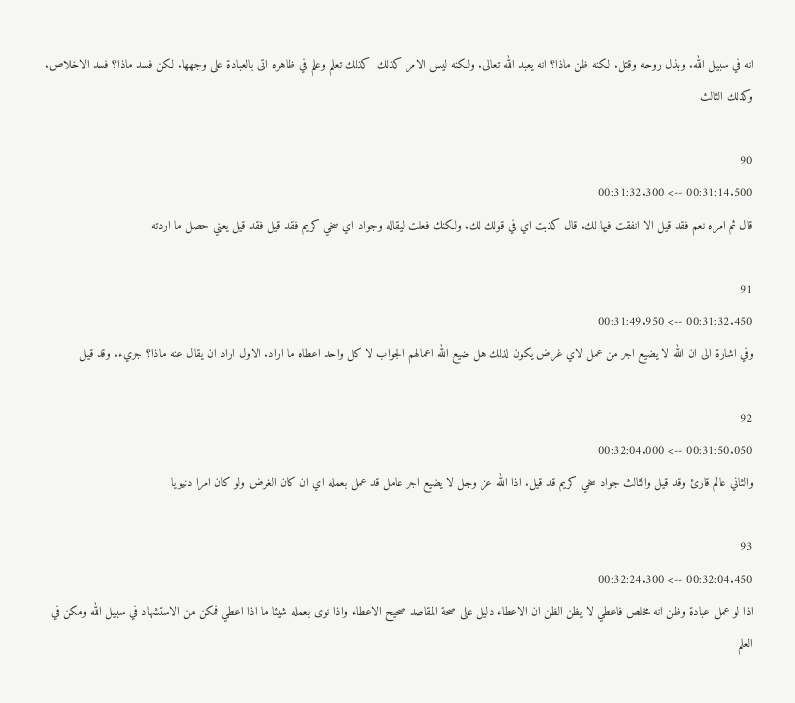انه في سبيل الله. وبذل روحه وقتل. لكنه ظن ماذا؟ انه يعبد الله تعالى. ولكنه ليس الامر كذلك  كذلك تعلم وعلم في ظاهره اتى بالعبادة على وجهها. لكن فسد ماذا؟ فسد الاخلاص. وكذلك الثالث

90
00:31:14.500 --> 00:31:32.300
قال ثم امره نعم فقد قيل الا انفقت فيها لك. قال كذبت اي في قولك لك. ولكنك فعلت ليقاله وجواد اي سخي كريم فقد قيل فقد قيل يعني حصل ما اردته

91
00:31:32.450 --> 00:31:49.950
وفي اشارة الى ان الله لا يضيع اجر من عمل لاي غرض يكون لذلك هل ضيع الله اعمالهم الجواب لا كل واحد اعطاه ما اراد. الاول اراد ان يقال عنه ماذا؟ جريء. وقد قيل

92
00:31:50.050 --> 00:32:04.000
والثاني عالم قارئ وقد قيل والثالث جواد سخي كريم قد قيل. اذا الله عز وجل لا يضيع اجر عامل قد عمل بعمله اي ان كان الغرض ولو كان امرا دنيويا

93
00:32:04.450 --> 00:32:24.300
اذا لو عمل عبادة وظن انه مخلص فاعطي لا يظن الظن ان الاعطاء دليل على صحة المقاصد صحيح الاعطاء واذا نوى بعمله شيئا ما اذا اعطي فمكن من الاستشهاد في سبيل الله ومكن في العلم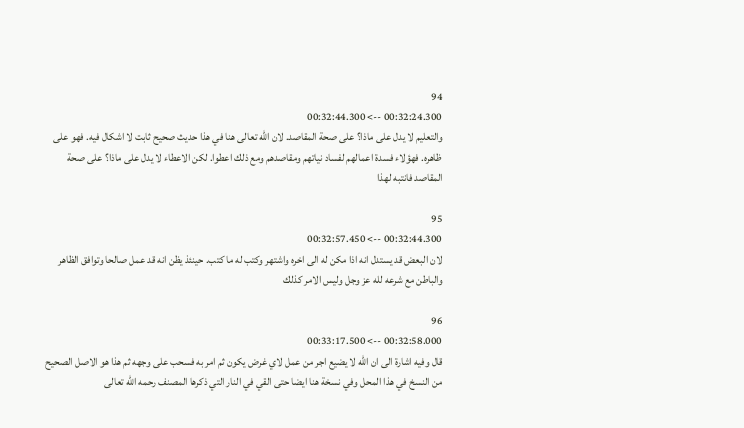94
00:32:24.300 --> 00:32:44.300
والتعليم لا يدل على ماذا؟ على صحة المقاصد. لان الله تعالى هنا في هذا حديث صحيح ثابت لا اشكال فيه. فهو على ظاهره. فهؤلاء فسدة اعمالهم لفساد نياتهم ومقاصدهم ومع ذلك اعطوا. لكن الاعطاء لا يدل على ماذا؟ على صحة المقاصد فانتبه لهذا

95
00:32:44.300 --> 00:32:57.450
لان البعض قد يستدل انه اذا مكن له الى اخره واشتهر وكتب له ما كتب. حينئذ يظن انه قد عمل صالحا وتوافق الظاهر والباطن مع شرعه لله عز وجل وليس الامر كذلك

96
00:32:58.000 --> 00:33:17.500
قال وفيه اشارة الى ان الله لا يضيع اجر من عمل لاي غرض يكون ثم امر به فسحب على وجهه ثم هذا هو الاصل الصحيح من النسخ في هذا المحل وفي نسخة هنا ايضا حتى القي في النار التي ذكرها المصنف رحمه الله تعالى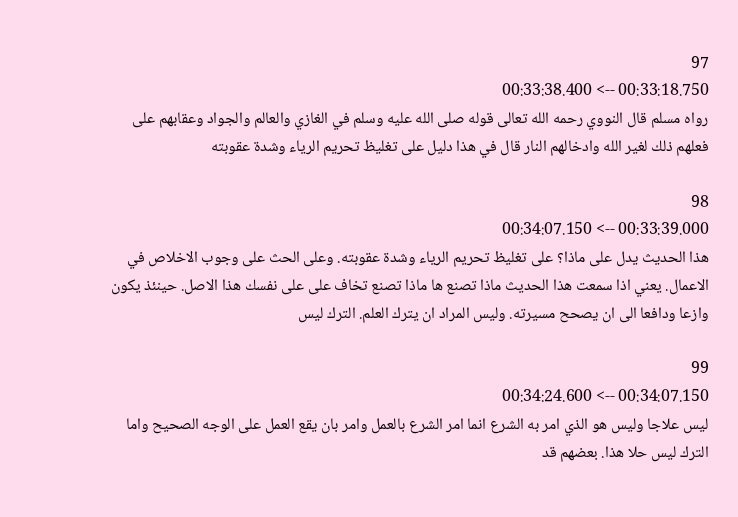97
00:33:18.750 --> 00:33:38.400
رواه مسلم قال النووي رحمه الله تعالى قوله صلى الله عليه وسلم في الغازي والعالم والجواد وعقابهم على فعلهم ذلك لغير الله وادخالهم النار قال في هذا دليل على تغليظ تحريم الرياء وشدة عقوبته

98
00:33:39.000 --> 00:34:07.150
هذا الحديث يدل على ماذا؟ على تغليظ تحريم الرياء وشدة عقوبته. وعلى الحث على وجوب الاخلاص في الاعمال. يعني اذا سمعت هذا الحديث ماذا تصنع ها ماذا تصنع تخاف على على نفسك هذا الاصل. حينئذ يكون وازعا ودافعا الى ان يصحح مسيرته. وليس المراد ان يترك العلم. الترك ليس

99
00:34:07.150 --> 00:34:24.600
ليس علاجا وليس هو الذي امر به الشرع انما امر الشرع بالعمل وامر بان يقع العمل على الوجه الصحيح واما الترك ليس حلا هذا. بعضهم قد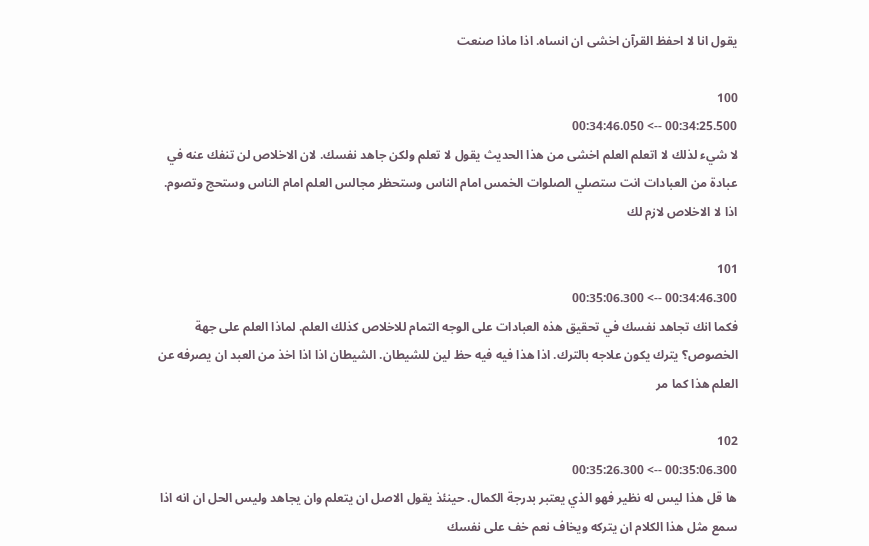يقول انا لا احفظ القرآن اخشى ان انساه. اذا ماذا صنعت

100
00:34:25.500 --> 00:34:46.050
لا شيء لذلك لا اتعلم العلم اخشى من هذا الحديث يقول لا تعلم ولكن جاهد نفسك. لان الاخلاص لن تنفك عنه في عبادة من العبادات انت ستصلي الصلوات الخمس امام الناس وستحظر مجالس العلم امام الناس وستحج وتصوم. اذا لا الاخلاص لازم لك

101
00:34:46.300 --> 00:35:06.300
فكما انك تجاهد نفسك في تحقيق هذه العبادات على الوجه التمام للاخلاص كذلك العلم. لماذا العلم على جهة الخصوص؟ يترك يكون علاجه بالترك. اذا هذا فيه فيه حظ لين للشيطان. الشيطان اذا اذا اخذ من العبد ان يصرفه عن العلم هذا كما مر

102
00:35:06.300 --> 00:35:26.300
ها قل هذا ليس له نظير فهو الذي يعتبر بدرجة الكمال. حينئذ يقول الاصل ان يتعلم وان يجاهد وليس الحل ان انه اذا سمع مثل هذا الكلام ان يتركه ويخاف نعم خف على نفسك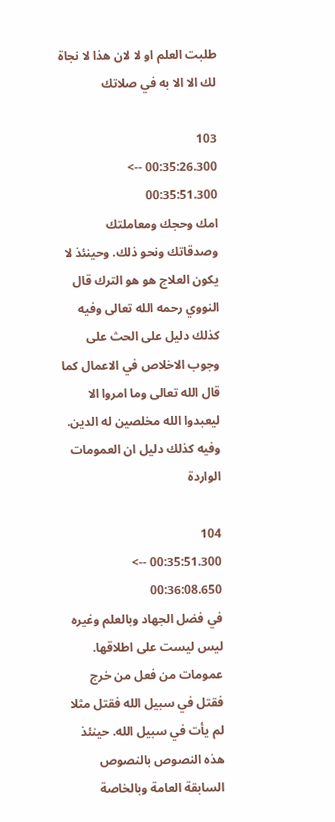طلبت العلم او لا لان هذا لا نجاة لك الا الا به في صلاتك

103
00:35:26.300 --> 00:35:51.300
امك وحجك ومعاملتك وصدقاتك ونحو ذلك. وحينئذ لا يكون العلاج هو هو الترك قال النووي رحمه الله تعالى وفيه كذلك دليل على الحث على وجوب الاخلاص في الاعمال كما قال الله تعالى وما امروا الا ليعبدوا الله مخلصين له الدين. وفيه كذلك دليل ان العمومات الواردة

104
00:35:51.300 --> 00:36:08.650
في فضل الجهاد وبالعلم وغيره ليس ليست على اطلاقها. عمومات من فعل من خرج فقتل في سبيل الله فقتل مثلا لم يأت في سبيل الله. حينئذ هذه النصوص بالنصوص السابقة العامة وبالخاصة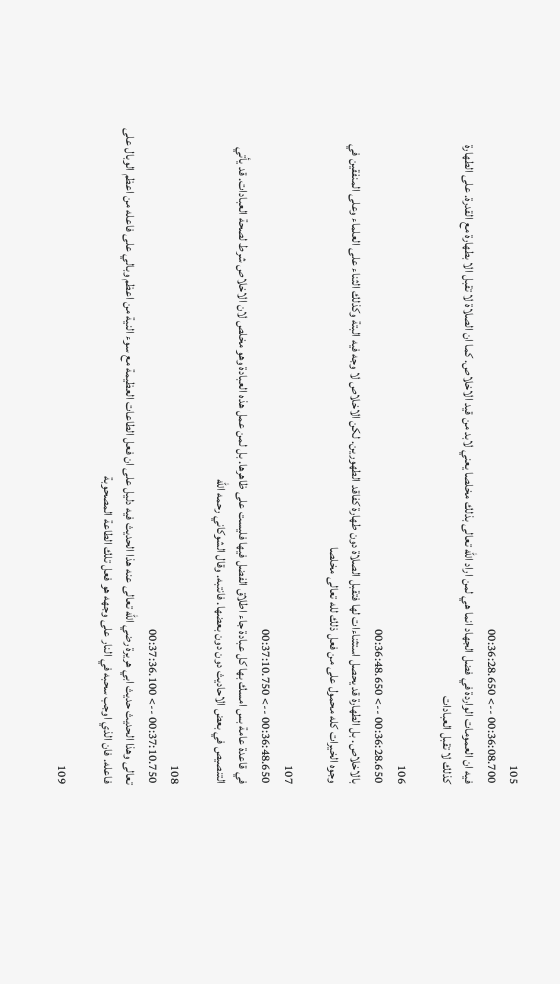105
00:36:08.700 --> 00:36:28.650
فيه ان العمومات الواردة في فضل الجهاد انما هي لمن اراد الله تعالى بذلك مخلصا يعني لابد من قيد الاخلاص. كما ان الصلاة لا تقبل الا بطهارة مع القدرة. على الطهارة كذلك لا تقبل العبادات

106
00:36:28.650 --> 00:36:48.650
بالاخلاص. بل الطهارة قد يحصل استثناءات لها فتقبل الصلاة دون طهارة كفاقد الطهورين. لكن الاخلاص لا وجه فيه البتة وكذلك الثناء على العلماء وعلى المنفقين في وجوه الخيرات كله محمول على من فعل ذلك لله تعالى مخلصا

107
00:36:48.650 --> 00:37:10.750
في قاعدة عامة بس امسك بها كل عبادة جاء اطلاق الفضل فيها فليست على ظاهرها. بل لمن عمل هذه العبادة وهو مخلص لان الاخلاص شرط لصحة العبادات. قد يأتي التنصيص في بعض الاحاديث دون دون بعضها. فانتبه. وقال الشوكاني رحمه الله

108
00:37:10.750 --> 00:37:36.100
تعالى وهذا الحديث حديث ابي هريرة رضي الله تعالى عنه هذا الحديث فيه دليل على ان فعل الطاعات العظيمة مع سوء النية من اعظم وبالي على فاعله من اعظم الوبال على فاعله. فان الذي اوجب سحبه في النار على وجهه هو فعل تلك الطاعة المصحوبة

109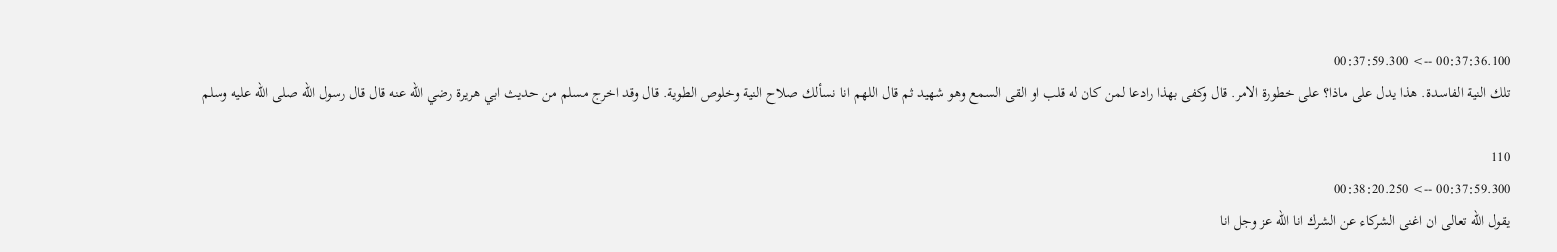00:37:36.100 --> 00:37:59.300
تلك النية الفاسدة. هذا يدل على ماذا؟ على خطورة الامر. قال وكفى بهذا رادعا لمن كان له قلب او القى السمع وهو شهيد ثم قال اللهم انا نسألك صلاح النية وخلوص الطوية. قال وقد اخرج مسلم من حديث ابي هريرة رضي الله عنه قال قال رسول الله صلى الله عليه وسلم

110
00:37:59.300 --> 00:38:20.250
يقول الله تعالى ان اغنى الشركاء عن الشرك انا الله عز وجل انا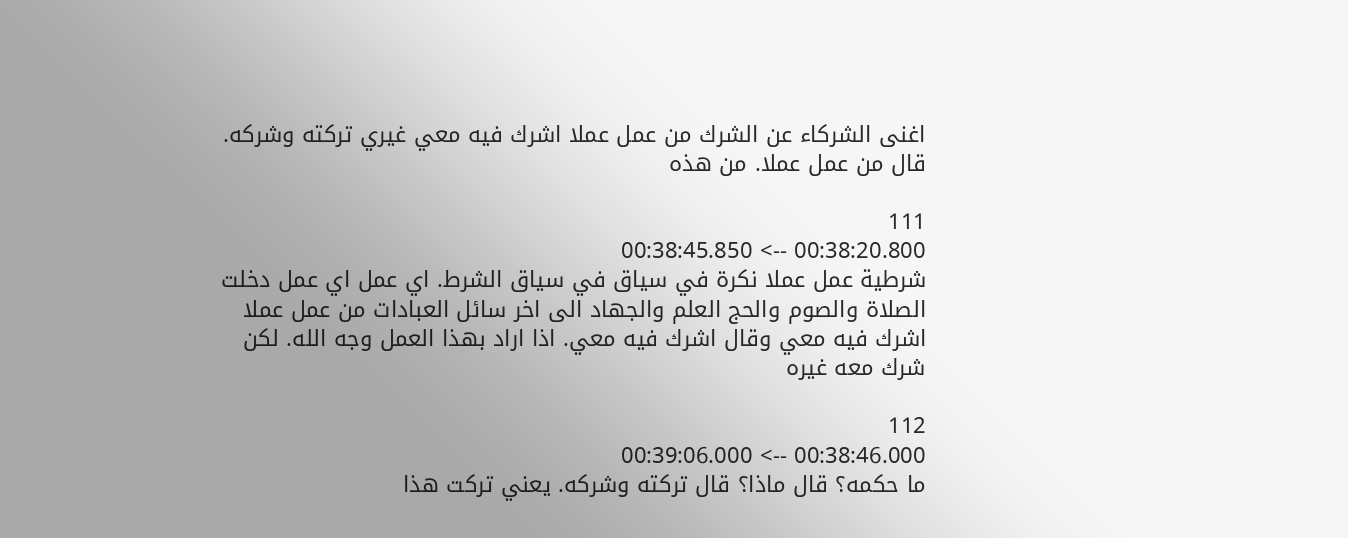اغنى الشركاء عن الشرك من عمل عملا اشرك فيه معي غيري تركته وشركه. قال من عمل عملا. من هذه

111
00:38:20.800 --> 00:38:45.850
شرطية عمل عملا نكرة في سياق في سياق الشرط. اي عمل اي عمل دخلت الصلاة والصوم والحج العلم والجهاد الى اخر سائل العبادات من عمل عملا اشرك فيه معي وقال اشرك فيه معي. اذا اراد بهذا العمل وجه الله. لكن شرك معه غيره

112
00:38:46.000 --> 00:39:06.000
ما حكمه؟ قال ماذا؟ قال تركته وشركه. يعني تركت هذا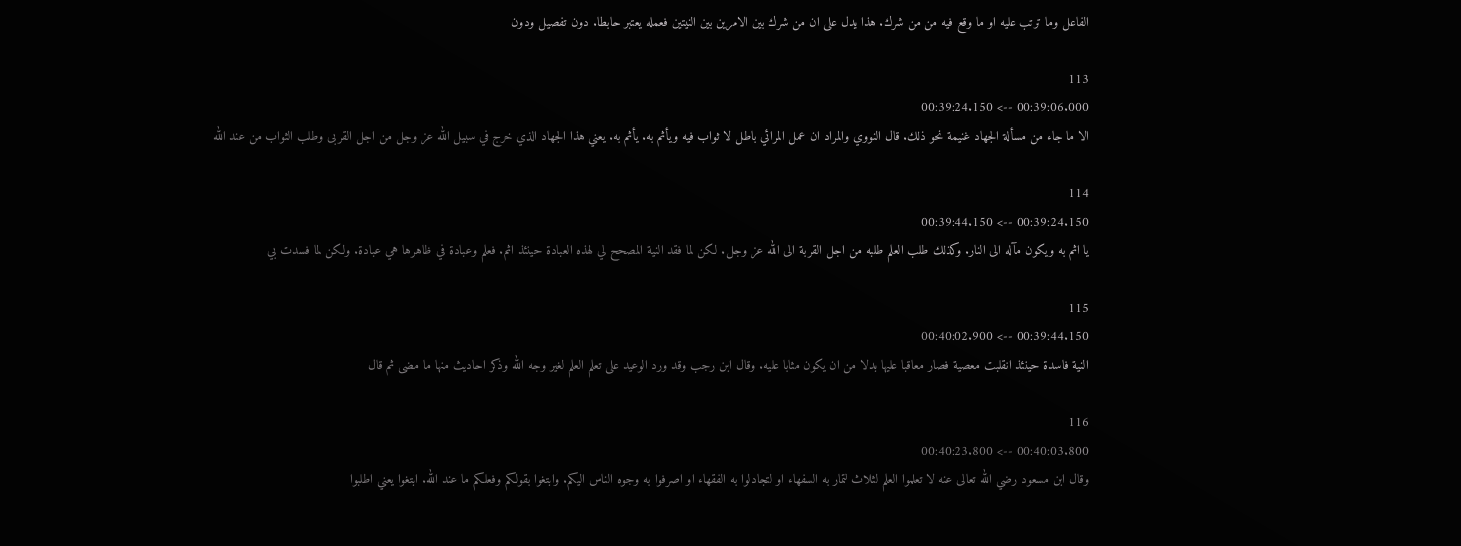الفاعل وما ترتب عليه او ما وقع فيه من من شرك. هذا يدل على ان من شرك بين الامرين بين النيتين فعمله يعتبر حابطا. دون تفصيل ودون

113
00:39:06.000 --> 00:39:24.150
الا ما جاء من مسألة الجهاد غنيمة نحو ذلك. قال النووي والمراد ان عمل المرائي باطل لا ثواب فيه ويأثم به. يأثم به. يعني هذا الجهاد الذي خرج في سبيل الله عز وجل من اجل القربى وطلب الثواب من عند الله

114
00:39:24.150 --> 00:39:44.150
يا اثم به ويكون مآله الى النار. وكذلك طلب العلم طلبه من اجل القربة الى الله عز وجل. لكن لما فقد النية المصحح لي لهذه العبادة حينئذ اثم. فعلم وعبادة في ظاهرها هي عبادة. ولكن لما فسدت بي

115
00:39:44.150 --> 00:40:02.900
النية فاسدة حينئذ انقلبت معصية فصار معاقبا عليها بدلا من ان يكون مثابا عليه. وقال ابن رجب وقد ورد الوعيد على تعلم العلم لغير وجه الله وذكر احاديث منها ما مضى ثم قال

116
00:40:03.800 --> 00:40:23.800
وقال ابن مسعود رضي الله تعالى عنه لا تعلموا العلم لثلاث لتمار به السفهاء او لتجادلوا به الفقهاء او اصرفوا به وجوه الناس اليكم. وابتغوا بقولكم وفعلكم ما عند الله. ابتغوا يعني اطلبوا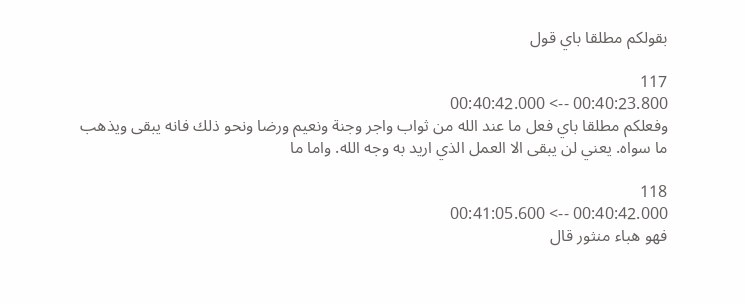بقولكم مطلقا باي قول

117
00:40:23.800 --> 00:40:42.000
وفعلكم مطلقا باي فعل ما عند الله من ثواب واجر وجنة ونعيم ورضا ونحو ذلك فانه يبقى ويذهب ما سواه. يعني لن يبقى الا العمل الذي اريد به وجه الله. واما ما

118
00:40:42.000 --> 00:41:05.600
فهو هباء منثور قال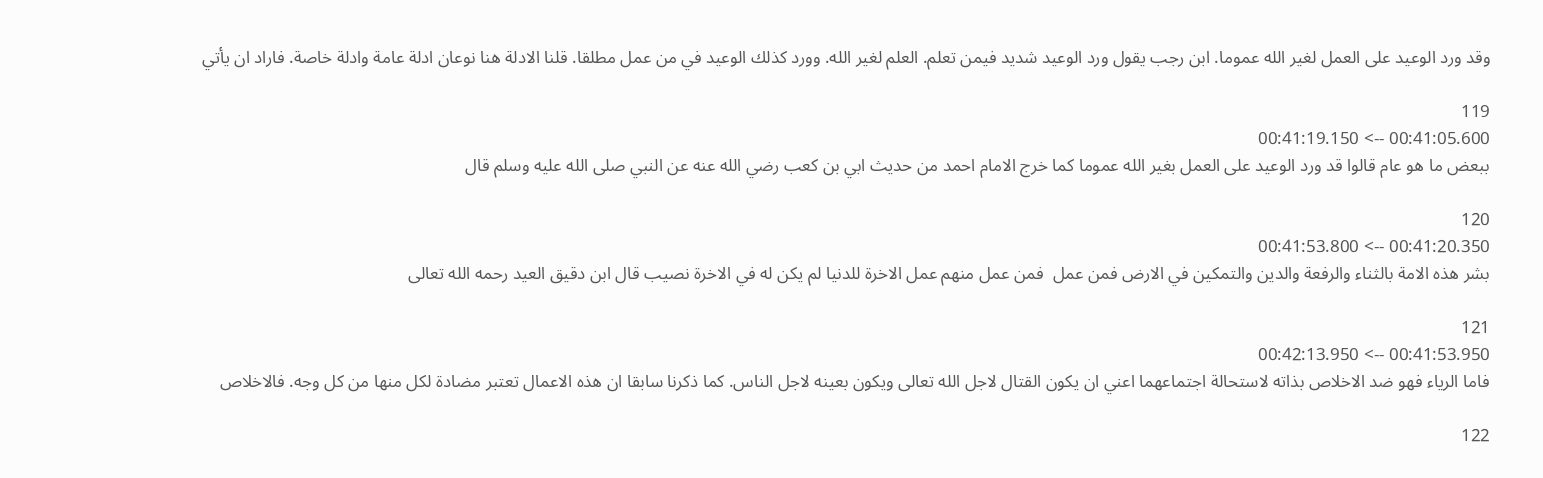وقد ورد الوعيد على العمل لغير الله عموما. ابن رجب يقول ورد الوعيد شديد فيمن تعلم. العلم لغير الله. وورد كذلك الوعيد في من عمل مطلقا. قلنا الادلة هنا نوعان ادلة عامة وادلة خاصة. فاراد ان يأتي

119
00:41:05.600 --> 00:41:19.150
ببعض ما هو عام قالوا قد ورد الوعيد على العمل بغير الله عموما كما خرج الامام احمد من حديث ابي بن كعب رضي الله عنه عن النبي صلى الله عليه وسلم قال

120
00:41:20.350 --> 00:41:53.800
بشر هذه الامة بالثناء والرفعة والدين والتمكين في الارض فمن عمل  فمن عمل منهم عمل الاخرة للدنيا لم يكن له في الاخرة نصيب قال ابن دقيق العيد رحمه الله تعالى

121
00:41:53.950 --> 00:42:13.950
فاما الرياء فهو ضد الاخلاص بذاته لاستحالة اجتماعهما اعني ان يكون القتال لاجل الله تعالى ويكون بعينه لاجل الناس. كما ذكرنا سابقا ان هذه الاعمال تعتبر مضادة لكل منها من كل وجه. فالاخلاص

122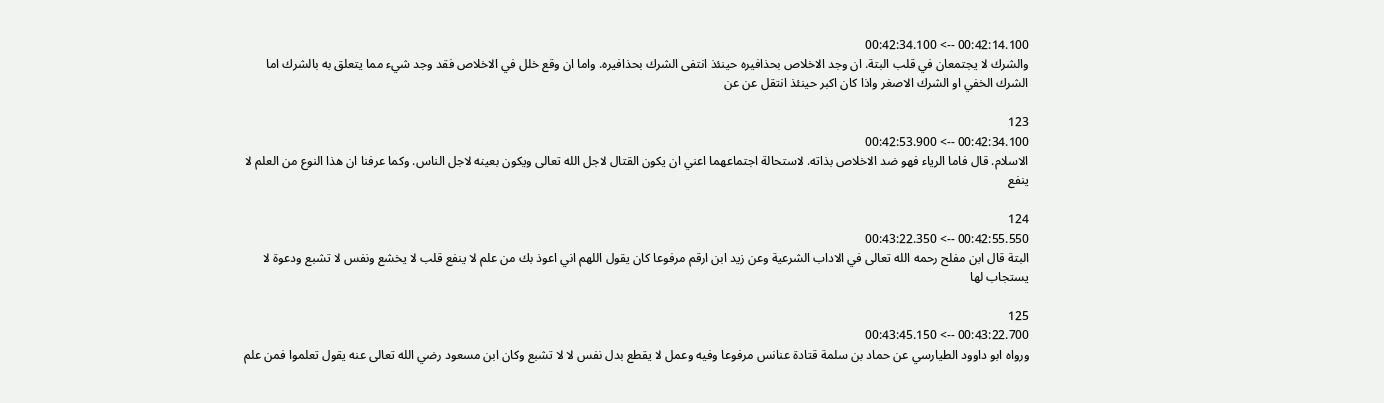00:42:14.100 --> 00:42:34.100
والشرك لا يجتمعان في قلب البتة. ان وجد الاخلاص بحذافيره حينئذ انتفى الشرك بحذافيره. واما ان وقع خلل في الاخلاص فقد وجد شيء مما يتعلق به بالشرك اما الشرك الخفي او الشرك الاصغر واذا كان اكبر حينئذ انتقل عن عن

123
00:42:34.100 --> 00:42:53.900
الاسلام. قال فاما الرياء فهو ضد الاخلاص بذاته. لاستحالة اجتماعهما اعني ان يكون القتال لاجل الله تعالى ويكون بعينه لاجل الناس. وكما عرفنا ان هذا النوع من العلم لا ينفع

124
00:42:55.550 --> 00:43:22.350
البتة قال ابن مفلح رحمه الله تعالى في الاداب الشرعية وعن زيد ابن ارقم مرفوعا كان يقول اللهم اني اعوذ بك من علم لا ينفع قلب لا يخشع ونفس لا تشبع ودعوة لا يستجاب لها

125
00:43:22.700 --> 00:43:45.150
ورواه ابو داوود الطيارسي عن حماد بن سلمة قتادة عنانس مرفوعا وفيه وعمل لا يقطع بدل نفس لا لا تشبع وكان ابن مسعود رضي الله تعالى عنه يقول تعلموا فمن علم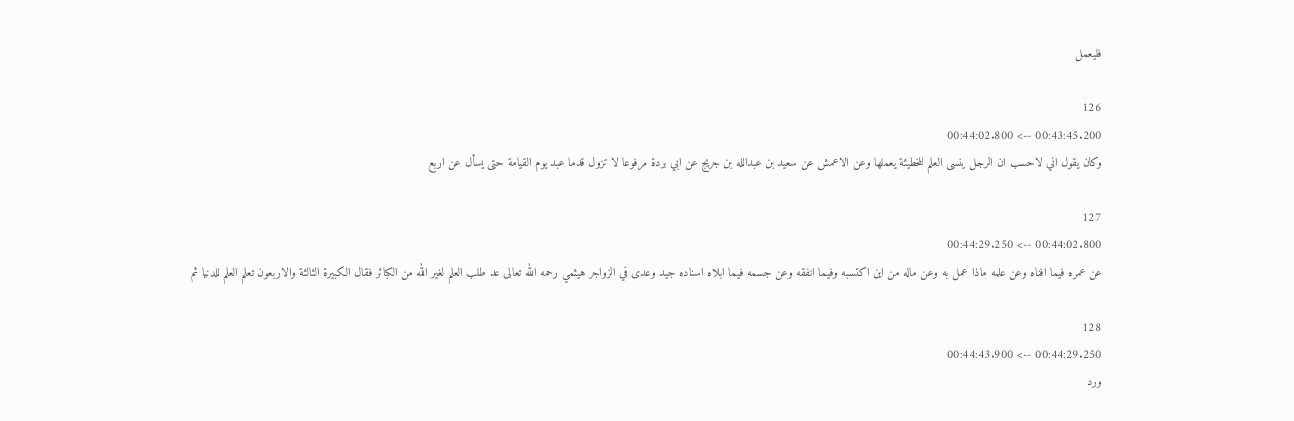فليعمل

126
00:43:45.200 --> 00:44:02.800
وكان يقول اني لاحسب ان الرجل ينسى العلم للخطيئة يعملها وعن الاعمش عن سعيد بن عبدالله بن جريج عن ابي بردة مرفوعا لا تزول قدما عبد يوم القيامة حتى يسأل عن اربع

127
00:44:02.800 --> 00:44:29.250
عن عمره فيما افناه وعن علمه ماذا عمل به وعن ماله من اين اكتسبه وفيما انفقه وعن جسمه فيما ابلاه اسناده جيد وعدى في الزواجر هيثمي رحمه الله تعالى عد طلب العلم لغير الله من الكبائر فقال الكبيرة الثالثة والاربعون تعلم العلم للدنيا ثم

128
00:44:29.250 --> 00:44:43.900
ورد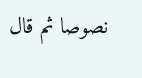نصوصا ثم قال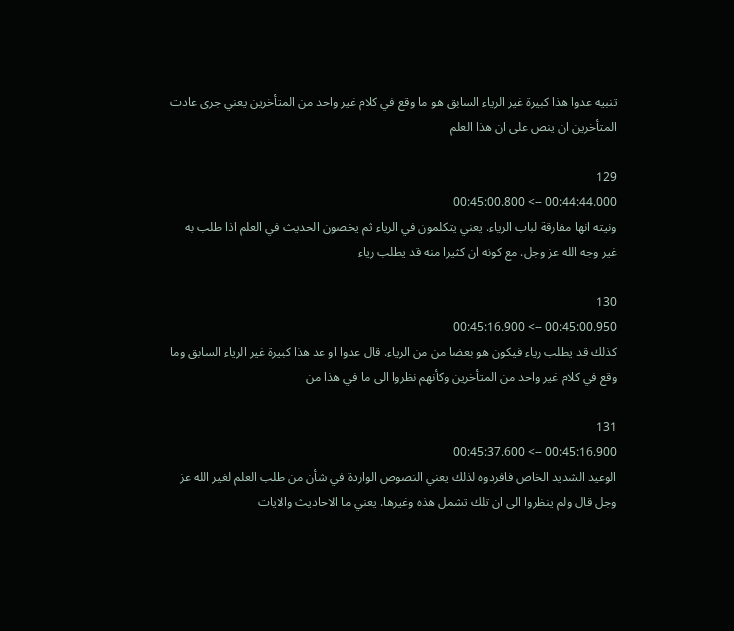تنبيه عدوا هذا كبيرة غير الرياء السابق هو ما وقع في كلام غير واحد من المتأخرين يعني جرى عادت المتأخرين ان ينص على ان هذا العلم

129
00:44:44.000 --> 00:45:00.800
ونيته انها مفارقة لباب الرياء. يعني يتكلمون في الرياء ثم يخصون الحديث في العلم اذا طلب به غير وجه الله عز وجل. مع كونه ان كثيرا منه قد يطلب رياء

130
00:45:00.950 --> 00:45:16.900
كذلك قد يطلب رياء فيكون هو بعضا من من الرياء. قال عدوا او عد هذا كبيرة غير الرياء السابق وما وقع في كلام غير واحد من المتأخرين وكأنهم نظروا الى ما في هذا من

131
00:45:16.900 --> 00:45:37.600
الوعيد الشديد الخاص فافردوه لذلك يعني النصوص الواردة في شأن من طلب العلم لغير الله عز وجل قال ولم ينظروا الى ان تلك تشمل هذه وغيرها. يعني ما الاحاديث والايات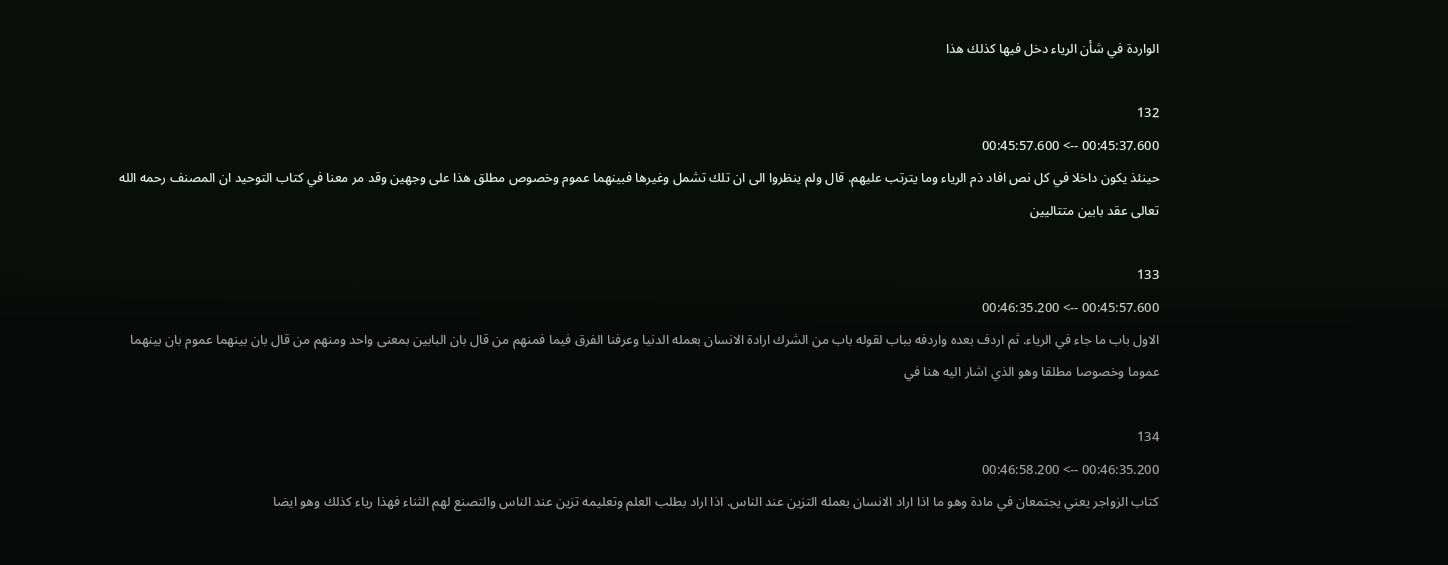الواردة في شأن الرياء دخل فيها كذلك هذا

132
00:45:37.600 --> 00:45:57.600
حينئذ يكون داخلا في كل نص افاد ذم الرياء وما يترتب عليهم. قال ولم ينظروا الى ان تلك تشمل وغيرها فبينهما عموم وخصوص مطلق هذا على وجهين وقد مر معنا في كتاب التوحيد ان المصنف رحمه الله تعالى عقد بابين متتاليين

133
00:45:57.600 --> 00:46:35.200
الاول باب ما جاء في الرياء. ثم اردف بعده واردفه بباب لقوله باب من الشرك ارادة الانسان بعمله الدنيا وعرفنا الفرق فيما فمنهم من قال بان البابين بمعنى واحد ومنهم من قال بان بينهما عموم بان بينهما عموما وخصوصا مطلقا وهو الذي اشار اليه هنا في

134
00:46:35.200 --> 00:46:58.200
كتاب الزواجر يعني يجتمعان في مادة وهو ما اذا اراد الانسان بعمله التزين عند الناس. اذا اراد بطلب العلم وتعليمه تزين عند الناس والتصنع لهم الثناء فهذا رياء كذلك وهو ايضا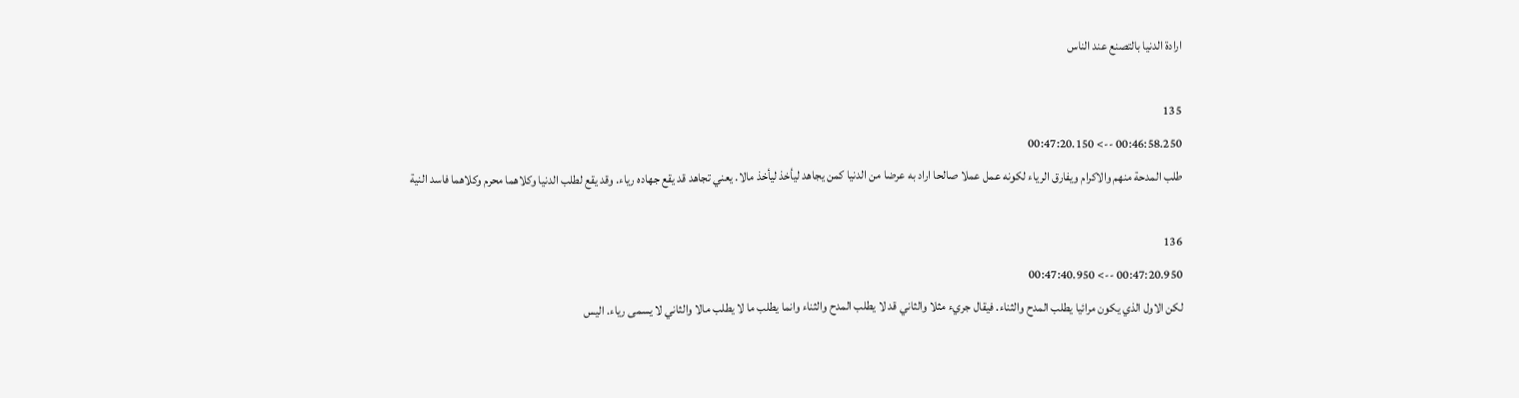ارادة الدنيا بالتصنع عند الناس

135
00:46:58.250 --> 00:47:20.150
طلب المدحة منهم والاكرام ويفارق الرياء لكونه عمل عملا صالحا اراد به عرضا من الدنيا كمن يجاهد ليأخذ ليأخذ مالا. يعني تجاهد قد يقع جهاده رياء. وقد يقع لطلب الدنيا وكلاهما محرم وكلاهما فاسد النية

136
00:47:20.950 --> 00:47:40.950
لكن الاول الذي يكون مرائيا يطلب المدح والثناء. فيقال جريء مثلا والثاني قد لا يطلب المدح والثناء وانما يطلب ما لا يطلب مالا والثاني لا يسمى رياء. اليس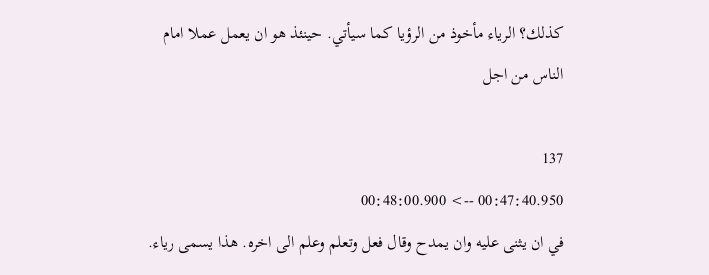كذلك؟ الرياء مأخوذ من الرؤيا كما سيأتي. حينئذ هو ان يعمل عملا امام الناس من اجل

137
00:47:40.950 --> 00:48:00.900
في ان يثنى عليه وان يمدح وقال فعل وتعلم وعلم الى اخره. هذا يسمى رياء.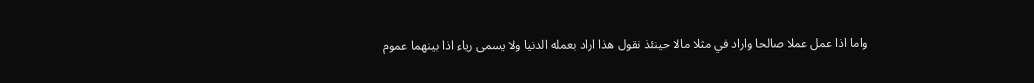واما اذا عمل عملا صالحا واراد في مثلا مالا حينئذ نقول هذا اراد بعمله الدنيا ولا يسمى رياء اذا بينهما عموم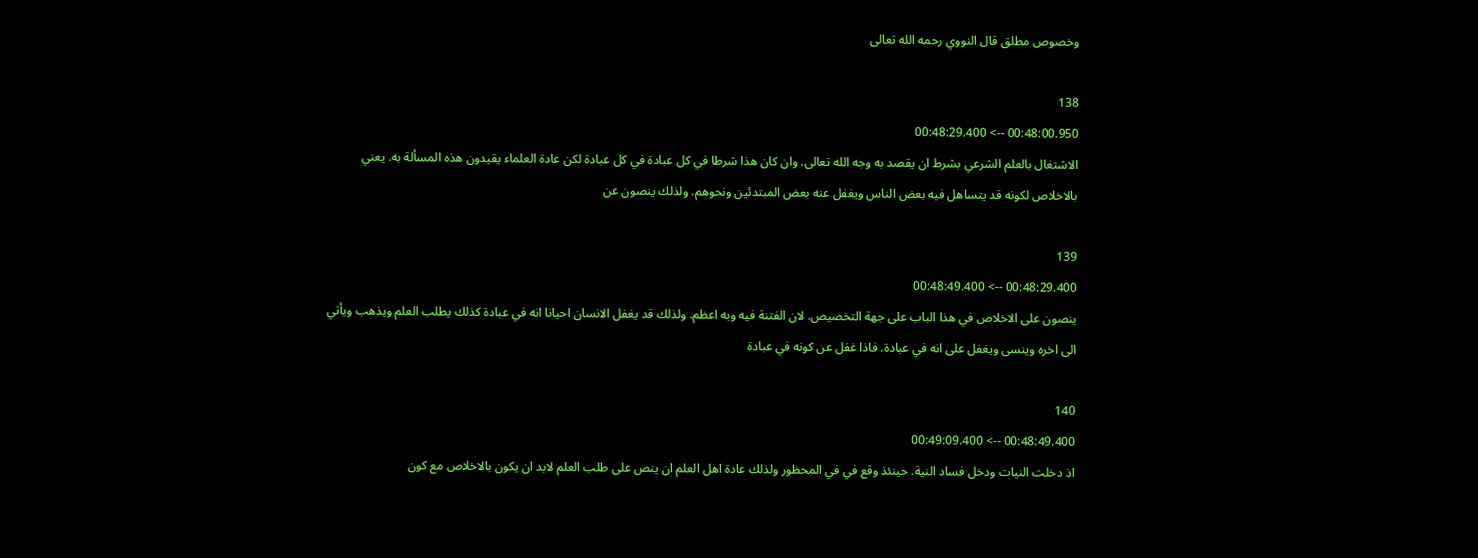وخصوص مطلق قال النووي رحمه الله تعالى

138
00:48:00.950 --> 00:48:29.400
الاشتغال بالعلم الشرعي بشرط ان يقصد به وجه الله تعالى. وان كان هذا شرطا في كل عبادة في كل عبادة لكن عادة العلماء يقيدون هذه المسألة به. يعني بالاخلاص لكونه قد يتساهل فيه بعض الناس ويغفل عنه بعض المبتدئين ونحوهم. ولذلك ينصون عن

139
00:48:29.400 --> 00:48:49.400
ينصون على الاخلاص في هذا الباب على جهة التخصيص. لان الفتنة فيه وبه اعظم. ولذلك قد يغفل الانسان احيانا انه في عبادة كذلك يطلب العلم ويذهب ويأتي الى اخره وينسى ويغفل على انه في عبادة. فاذا غفل عن كونه في عبادة

140
00:48:49.400 --> 00:49:09.400
اذ دخلت النيات ودخل فساد النية. حينئذ وقع في في المحظور ولذلك عادة اهل العلم ان ينص على طلب العلم لابد ان يكون بالاخلاص مع كون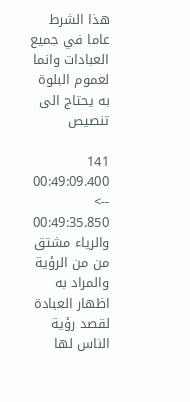هذا الشرط عاما في جميع العبادات وانما لعموم البلوة به يحتاج الى تنصيص

141
00:49:09.400 --> 00:49:35.850
والرياء مشتق من من الرؤية والمراد به اظهار العبادة لقصد رؤية الناس لها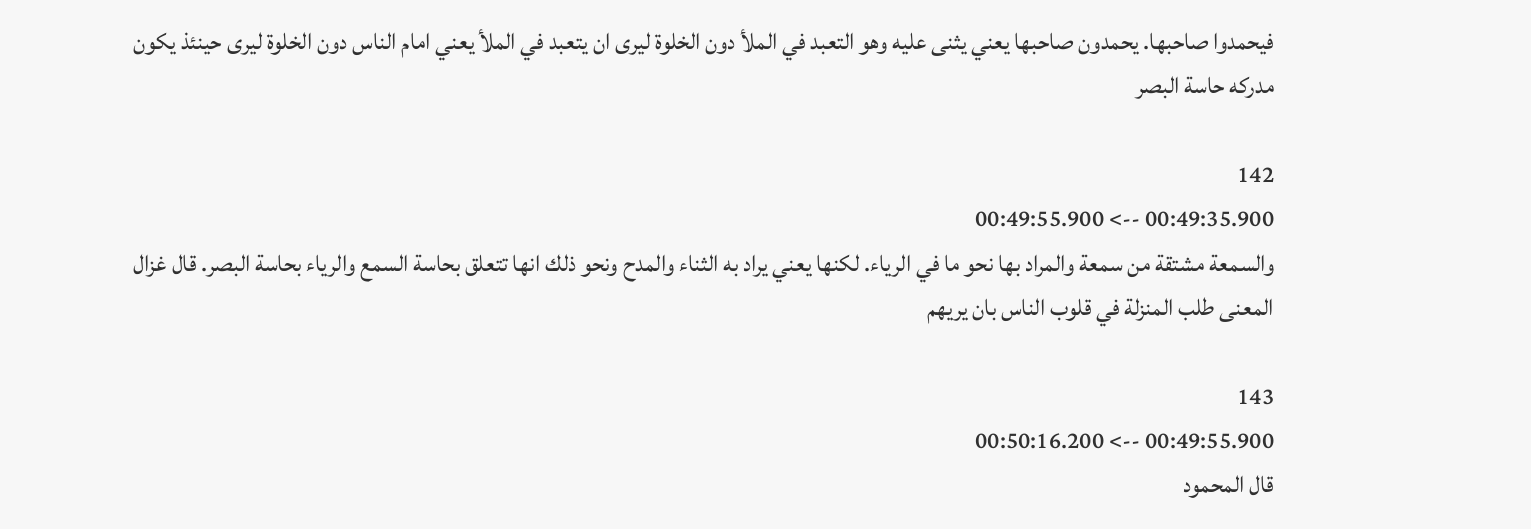فيحمدوا صاحبها. يحمدون صاحبها يعني يثنى عليه وهو التعبد في الملأ دون الخلوة ليرى ان يتعبد في الملأ يعني امام الناس دون الخلوة ليرى حينئذ يكون مدركه حاسة البصر

142
00:49:35.900 --> 00:49:55.900
والسمعة مشتقة من سمعة والمراد بها نحو ما في الرياء. لكنها يعني يراد به الثناء والمدح ونحو ذلك انها تتعلق بحاسة السمع والرياء بحاسة البصر. قال غزال المعنى طلب المنزلة في قلوب الناس بان يريهم

143
00:49:55.900 --> 00:50:16.200
قال المحمود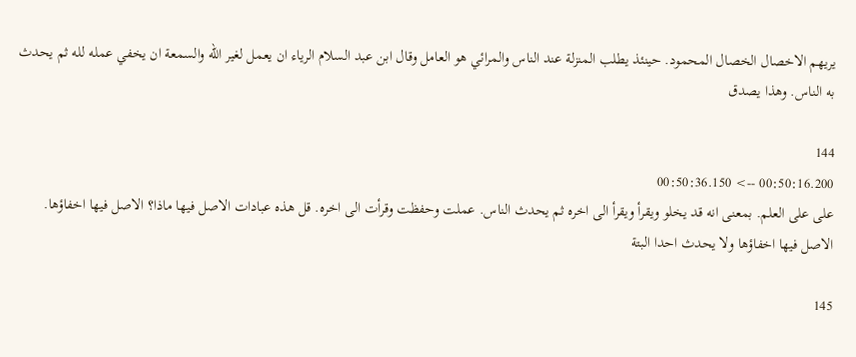يريهم الاخصال الخصال المحمود. حينئذ يطلب المنزلة عند الناس والمرائي هو العامل وقال ابن عبد السلام الرياء ان يعمل لغير الله والسمعة ان يخفي عمله لله ثم يحدث به الناس. وهذا يصدق

144
00:50:16.200 --> 00:50:36.150
على على العلم. بمعنى انه قد يخلو ويقرأ ويقرأ الى اخره ثم يحدث الناس. عملت وحفظت وقرأت الى اخره. قل هذه عبادات الاصل فيها ماذا؟ الاصل فيها اخفاؤها. الاصل فيها اخفاؤها ولا يحدث احدا البتة

145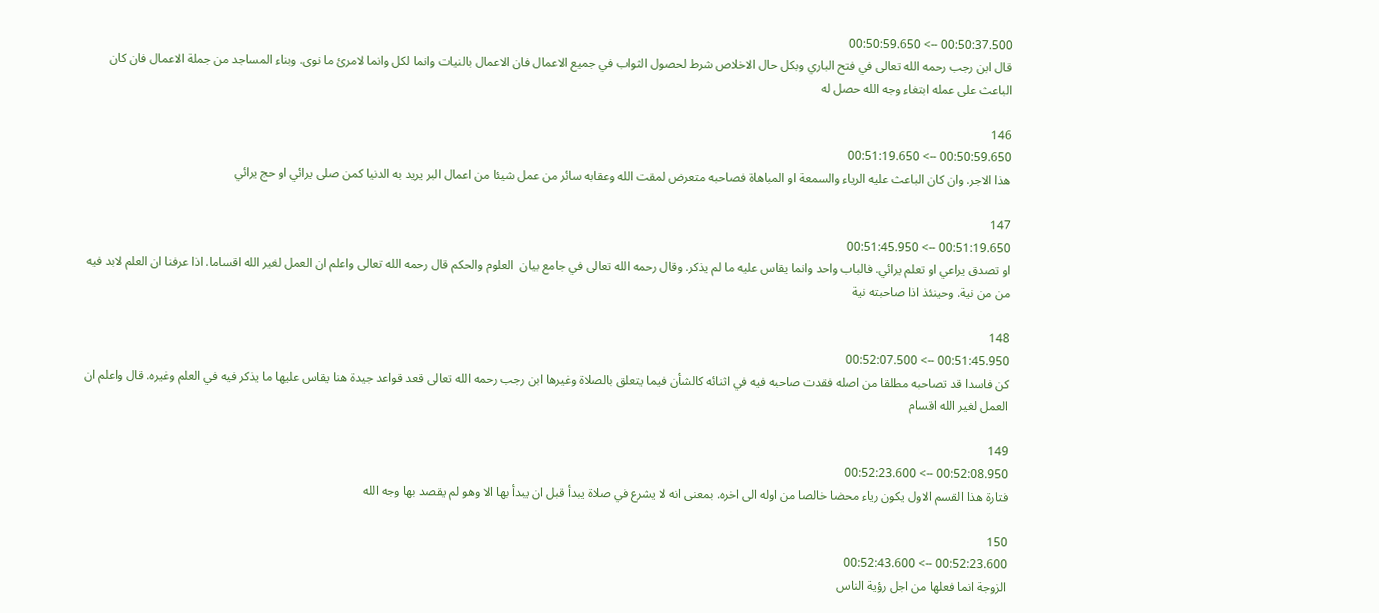00:50:37.500 --> 00:50:59.650
قال ابن رجب رحمه الله تعالى في فتح الباري وبكل حال الاخلاص شرط لحصول الثواب في جميع الاعمال فان الاعمال بالنيات وانما لكل وانما لامرئ ما نوى. وبناء المساجد من جملة الاعمال فان كان الباعث على عمله ابتغاء وجه الله حصل له

146
00:50:59.650 --> 00:51:19.650
هذا الاجر. وان كان الباعث عليه الرياء والسمعة او المباهاة فصاحبه متعرض لمقت الله وعقابه سائر من عمل شيئا من اعمال البر يريد به الدنيا كمن صلى يرائي او حج يرائي

147
00:51:19.650 --> 00:51:45.950
او تصدق يراعي او تعلم يرائي. فالباب واحد وانما يقاس عليه ما لم يذكر. وقال رحمه الله تعالى في جامع بيان  العلوم والحكم قال رحمه الله تعالى واعلم ان العمل لغير الله اقساما. اذا عرفنا ان العلم لابد فيه من من نية. وحينئذ اذا صاحبته نية

148
00:51:45.950 --> 00:52:07.500
كن فاسدا قد تصاحبه مطلقا من اصله فقدت صاحبه فيه في اثنائه كالشأن فيما يتعلق بالصلاة وغيرها ابن رجب رحمه الله تعالى قعد قواعد جيدة هنا يقاس عليها ما يذكر فيه في العلم وغيره. قال واعلم ان العمل لغير الله اقسام

149
00:52:08.950 --> 00:52:23.600
فتارة هذا القسم الاول يكون رياء محضا خالصا من اوله الى اخره. بمعنى انه لا يشرع في صلاة يبدأ قبل ان يبدأ بها الا وهو لم يقصد بها وجه الله

150
00:52:23.600 --> 00:52:43.600
الزوجة انما فعلها من اجل رؤية الناس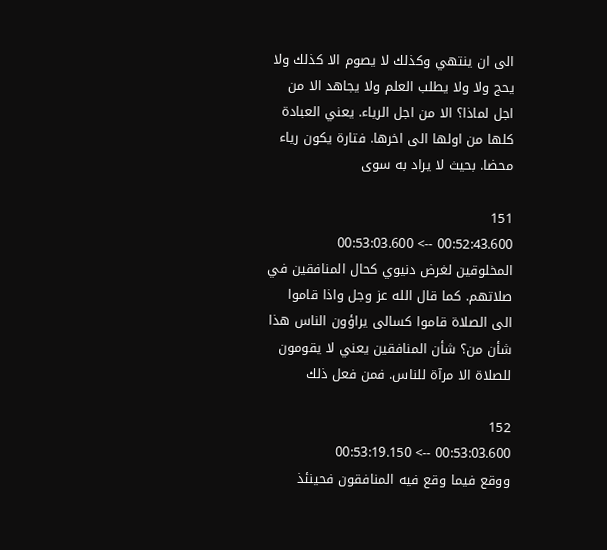الى ان ينتهي وكذلك لا يصوم الا كذلك ولا يحج ولا ولا يطلب العلم ولا يجاهد الا من اجل لماذا؟ الا من اجل الرياء. يعني العبادة كلها من اولها الى اخرها. فتارة يكون رياء محضا. بحيث لا يراد به سوى

151
00:52:43.600 --> 00:53:03.600
المخلوقين لغرض دنيوي كحال المنافقين في صلاتهم. كما قال الله عز وجل واذا قاموا الى الصلاة قاموا كسالى يراؤون الناس هذا شأن من؟ شأن المنافقين يعني لا يقومون للصلاة الا مرآة للناس. فمن فعل ذلك

152
00:53:03.600 --> 00:53:19.150
ووقع فيما وقع فيه المنافقون فحينئذ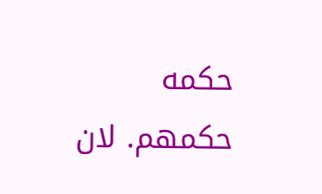حكمه حكمهم. لان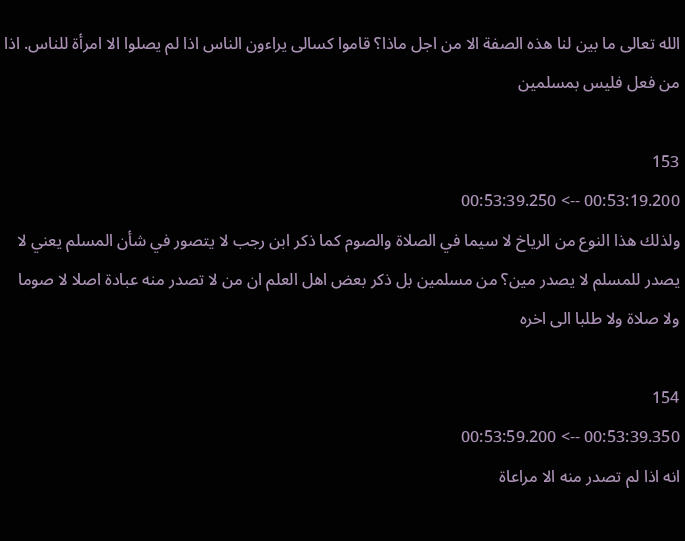الله تعالى ما بين لنا هذه الصفة الا من اجل ماذا؟ قاموا كسالى يراءون الناس اذا لم يصلوا الا امرأة للناس. اذا من فعل فليس بمسلمين

153
00:53:19.200 --> 00:53:39.250
ولذلك هذا النوع من الرياخ لا سيما في الصلاة والصوم كما ذكر ابن رجب لا يتصور في شأن المسلم يعني لا يصدر للمسلم لا يصدر مين؟ من مسلمين بل ذكر بعض اهل العلم ان من لا تصدر منه عبادة اصلا لا صوما ولا صلاة ولا طلبا الى اخره

154
00:53:39.350 --> 00:53:59.200
انه اذا لم تصدر منه الا مراعاة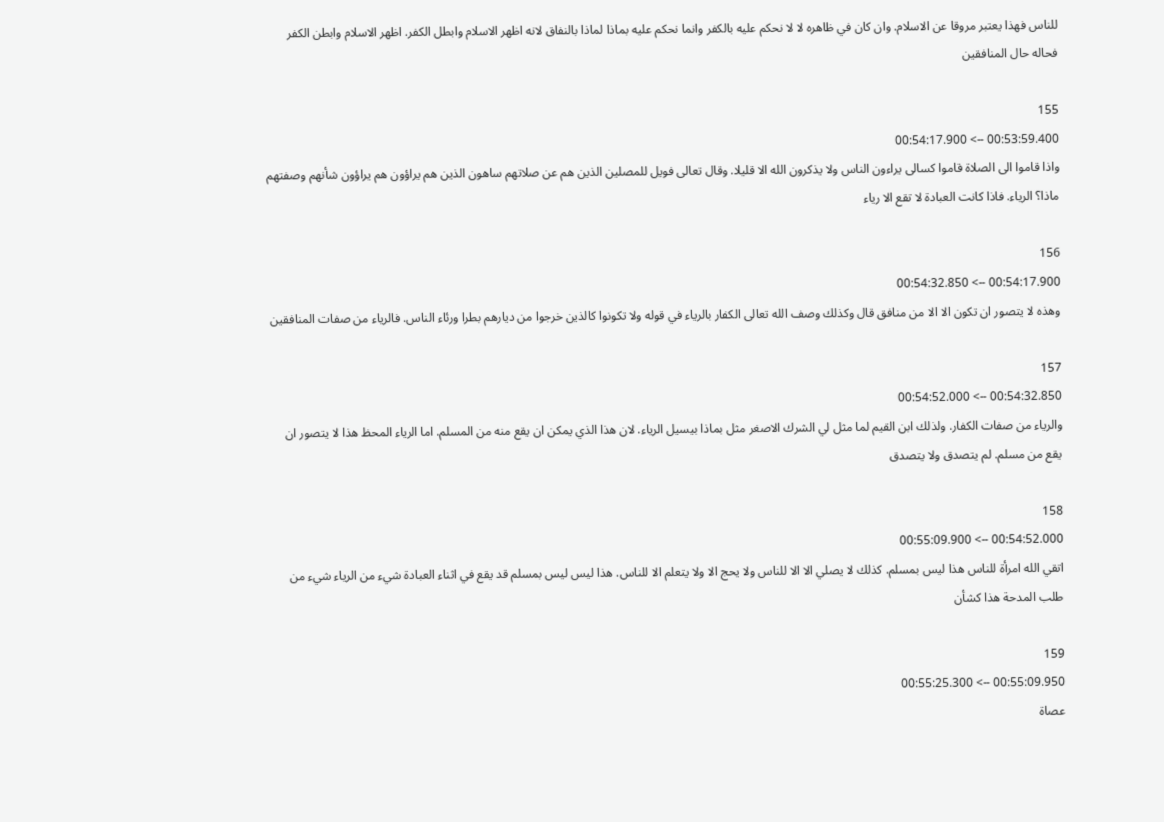للناس فهذا يعتبر مروقا عن الاسلام. وان كان في ظاهره لا لا نحكم عليه بالكفر وانما نحكم عليه بماذا لماذا بالنفاق لانه اظهر الاسلام وابطل الكفر. اظهر الاسلام وابطن الكفر فحاله حال المنافقين

155
00:53:59.400 --> 00:54:17.900
واذا قاموا الى الصلاة قاموا كسالى يراءون الناس ولا يذكرون الله الا قليلا. وقال تعالى فويل للمصلين الذين هم عن صلاتهم ساهون الذين هم يراؤون هم يراؤون شأنهم وصفتهم ماذا؟ الرياء. فاذا كانت العبادة لا تقع الا رياء

156
00:54:17.900 --> 00:54:32.850
وهذه لا يتصور ان تكون الا الا من منافق قال وكذلك وصف الله تعالى الكفار بالرياء في قوله ولا تكونوا كالذين خرجوا من ديارهم بطرا ورئاء الناس. فالرياء من صفات المنافقين

157
00:54:32.850 --> 00:54:52.000
والرياء من صفات الكفار. ولذلك ابن القيم لما مثل لي الشرك الاصغر مثل بماذا بيسيل الرياء. لان هذا الذي يمكن ان يقع منه من المسلم. اما الرياء المحظ هذا لا يتصور ان يقع من مسلم. لم يتصدق ولا يتصدق

158
00:54:52.000 --> 00:55:09.900
اتقي الله امرأة للناس هذا ليس بمسلم. كذلك لا يصلي الا الا للناس ولا يحج الا ولا يتعلم الا للناس. هذا ليس ليس بمسلم قد يقع في اثناء العبادة شيء من الرياء شيء من طلب المدحة هذا كشأن

159
00:55:09.950 --> 00:55:25.300
عصاة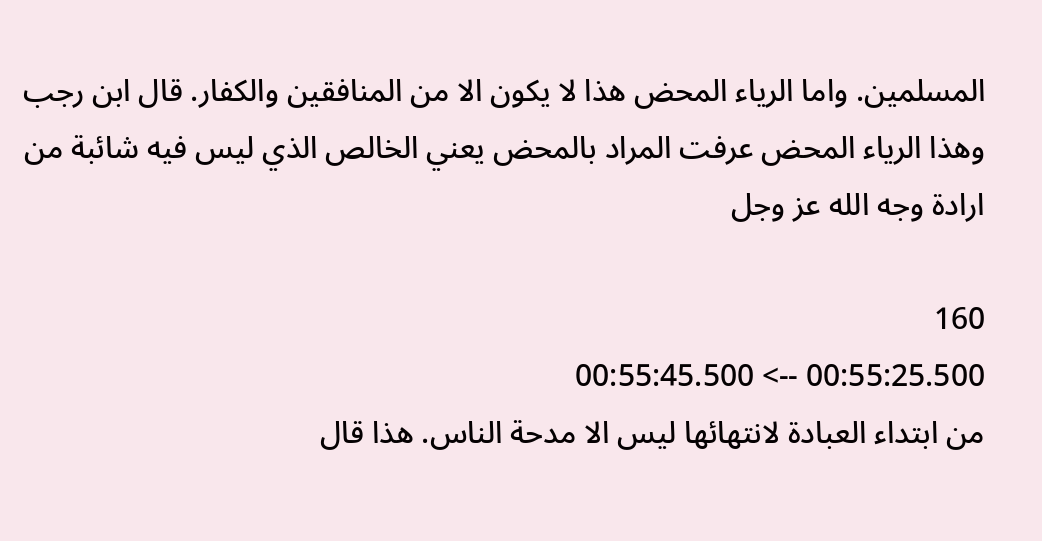المسلمين. واما الرياء المحض هذا لا يكون الا من المنافقين والكفار. قال ابن رجب وهذا الرياء المحض عرفت المراد بالمحض يعني الخالص الذي ليس فيه شائبة من ارادة وجه الله عز وجل

160
00:55:25.500 --> 00:55:45.500
من ابتداء العبادة لانتهائها ليس الا مدحة الناس. هذا قال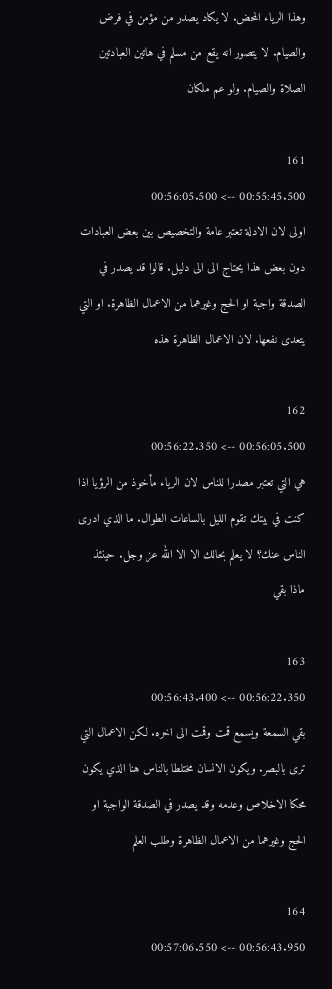وهذا الرياء المحض. لا يكاد يصدر من مؤمن في فرض والصيام. لا يتصور انه يقع من مسلم في هاتين العبادتين الصلاة والصيام. ولو عم ملكان

161
00:55:45.500 --> 00:56:05.500
اولى لان الادلة تعتبر عامة والتخصيص بين بعض العبادات دون بعض هذا يحتاج الى الى دليل. قالوا قد يصدر في الصدقة واجبة او الحج وغيرهما من الاعمال الظاهرة. او التي يتعدى نفعها. لان الاعمال الظاهرة هذه

162
00:56:05.500 --> 00:56:22.350
هي التي تعتبر مصدرا للناس لان الرياء مأخوذ من الرؤيا اذا كنت في بيتك تقوم الليل بالساعات الطوال. ما الذي ادرى الناس عنك؟ لا يعلم بحالك الا الا الله عز وجل. حينئذ ماذا بقي

163
00:56:22.350 --> 00:56:43.400
بقي السمعة ويسمع قمت وقمت الى اخره. لكن الاعمال التي ترى بالبصر. ويكون الانسان مختلطا بالناس هنا الذي يكون محكا الاخلاص وعدمه وقد يصدر في الصدقة الواجبة او الحج وغيرهما من الاعمال الظاهرة وطلب العلم

164
00:56:43.950 --> 00:57:06.550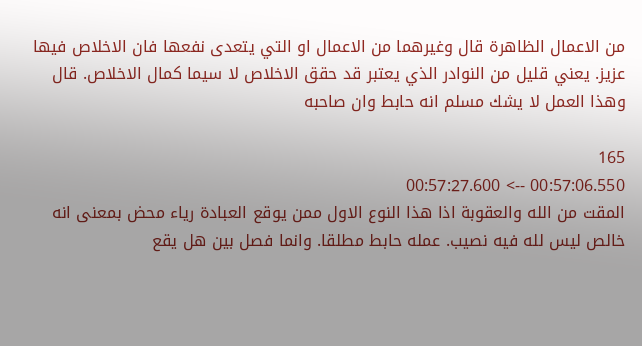من الاعمال الظاهرة قال وغيرهما من الاعمال او التي يتعدى نفعها فان الاخلاص فيها عزيز. يعني قليل من النوادر الذي يعتبر قد حقق الاخلاص لا سيما كمال الاخلاص. قال وهذا العمل لا يشك مسلم انه حابط وان صاحبه

165
00:57:06.550 --> 00:57:27.600
المقت من الله والعقوبة اذا هذا النوع الاول ممن يوقع العبادة رياء محض بمعنى انه خالص ليس لله فيه نصيب. عمله حابط مطلقا. وانما فصل بين هل يقع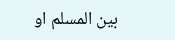بين المسلم او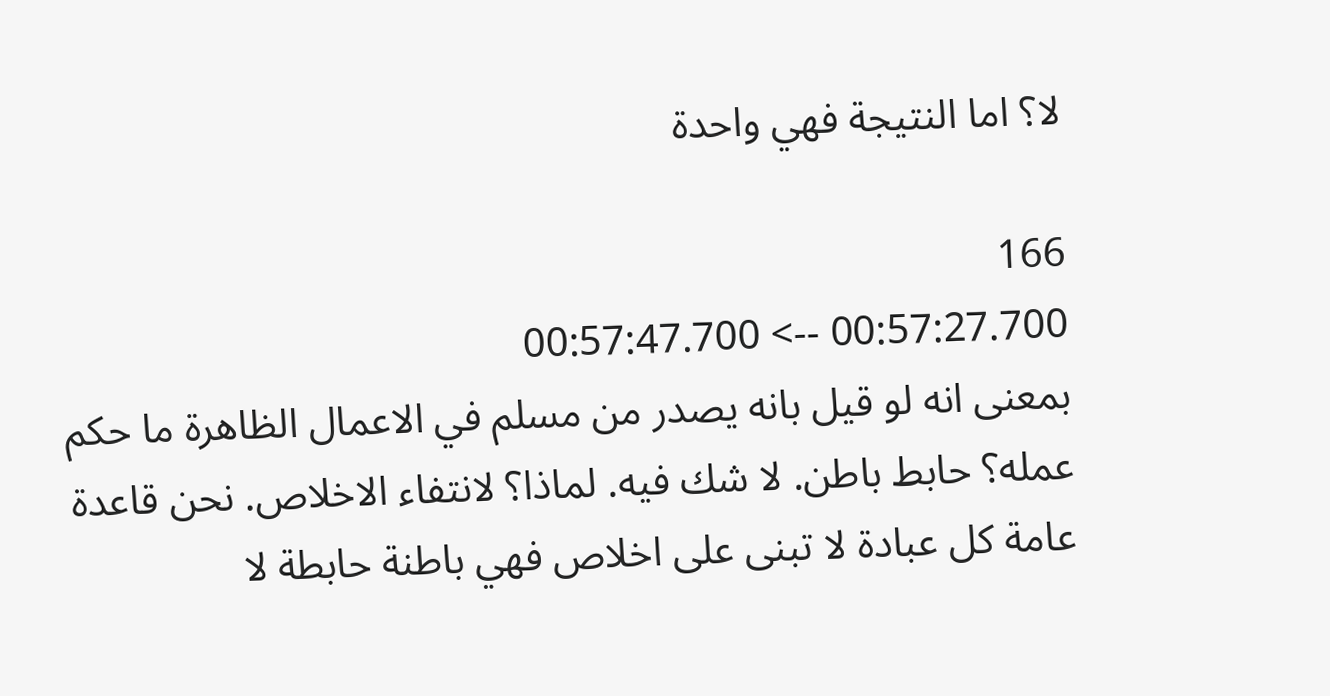لا؟ اما النتيجة فهي واحدة

166
00:57:27.700 --> 00:57:47.700
بمعنى انه لو قيل بانه يصدر من مسلم في الاعمال الظاهرة ما حكم عمله؟ حابط باطن. لا شك فيه. لماذا؟ لانتفاء الاخلاص. نحن قاعدة عامة كل عبادة لا تبنى على اخلاص فهي باطنة حابطة لا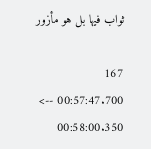ثواب فيها بل هو مأزور

167
00:57:47.700 --> 00:58:00.350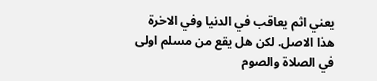يعني اثم يعاقب في الدنيا وفي الاخرة هذا الاصل. لكن هل يقع من مسلم اولى في الصلاة والصوم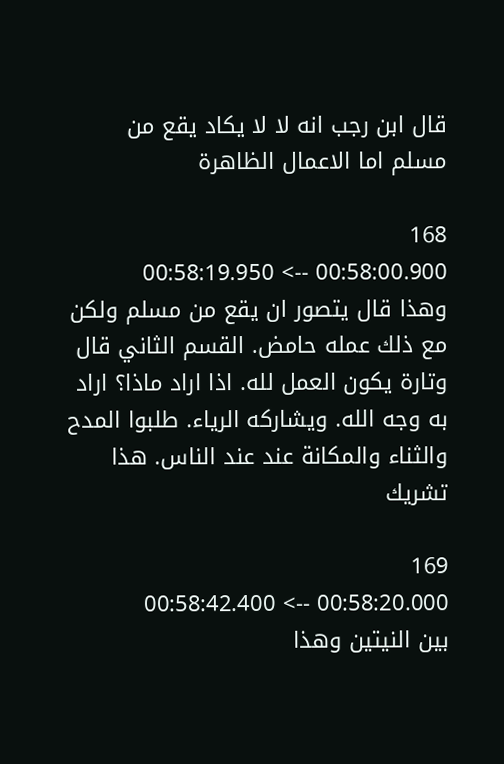قال ابن رجب انه لا لا يكاد يقع من مسلم اما الاعمال الظاهرة

168
00:58:00.900 --> 00:58:19.950
وهذا قال يتصور ان يقع من مسلم ولكن مع ذلك عمله حامض. القسم الثاني قال وتارة يكون العمل لله. اذا اراد ماذا؟ اراد به وجه الله. ويشاركه الرياء. طلبوا المدح والثناء والمكانة عند عند الناس. هذا تشريك

169
00:58:20.000 --> 00:58:42.400
بين النيتين وهذا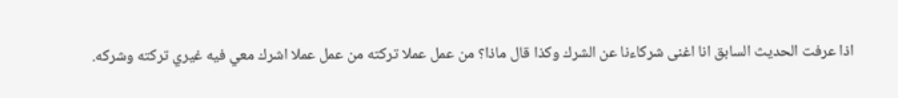اذا عرفت الحديث السابق انا اغنى شركاءنا عن الشرك وكذا قال ماذا؟ من عمل عملا تركته من عمل عملا اشرك معي فيه غيري تركته وشركه.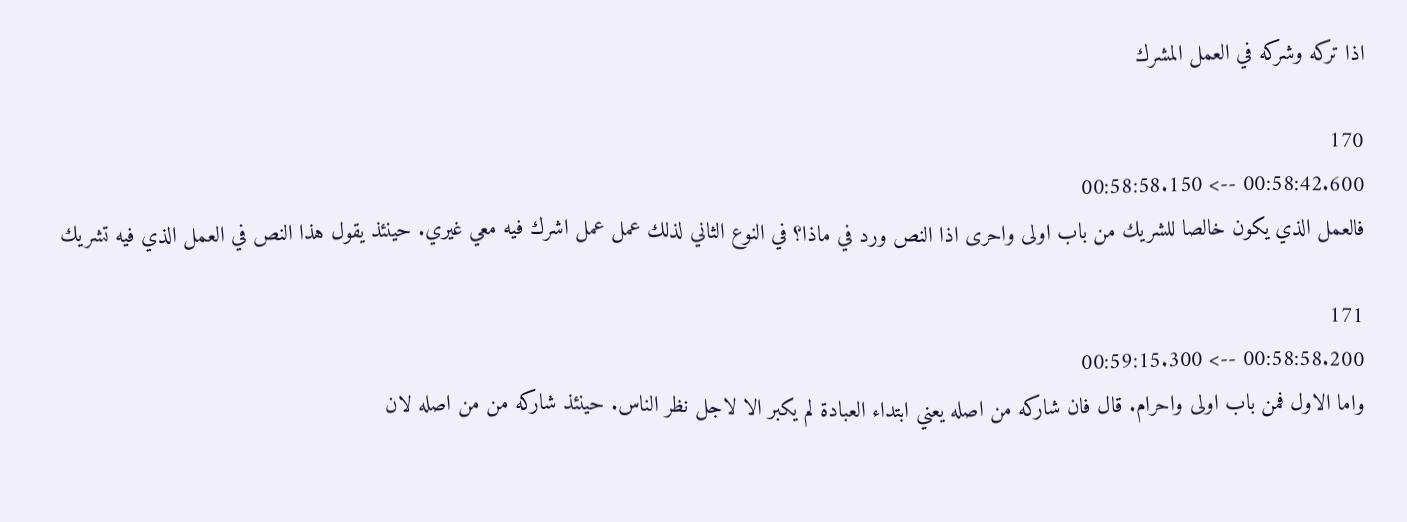اذا تركه وشركه في العمل المشرك

170
00:58:42.600 --> 00:58:58.150
فالعمل الذي يكون خالصا للشريك من باب اولى واحرى اذا النص ورد في ماذا؟ في النوع الثاني لذلك عمل عمل اشرك فيه معي غيري. حينئذ يقول هذا النص في العمل الذي فيه تشريك

171
00:58:58.200 --> 00:59:15.300
واما الاول فمن باب اولى واحرام. قال فان شاركه من اصله يعني ابتداء العبادة لم يكبر الا لاجل نظر الناس. حينئذ شاركه من من اصله لان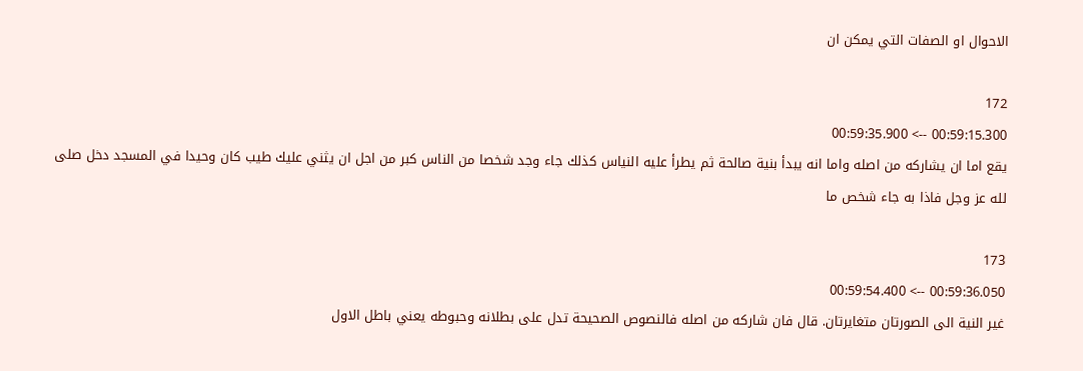الاحوال او الصفات التي يمكن ان

172
00:59:15.300 --> 00:59:35.900
يقع اما ان يشاركه من اصله واما انه يبدأ بنية صالحة ثم يطرأ عليه النياس كذلك جاء وجد شخصا من الناس كبر من اجل ان يثني عليك طيب كان وحيدا في المسجد دخل صلى لله عز وجل فاذا به جاء شخص ما

173
00:59:36.050 --> 00:59:54.400
غير النية الى الصورتان متغايرتان. قال فان شاركه من اصله فالنصوص الصحيحة تدل على بطلانه وحبوطه يعني باطل الاول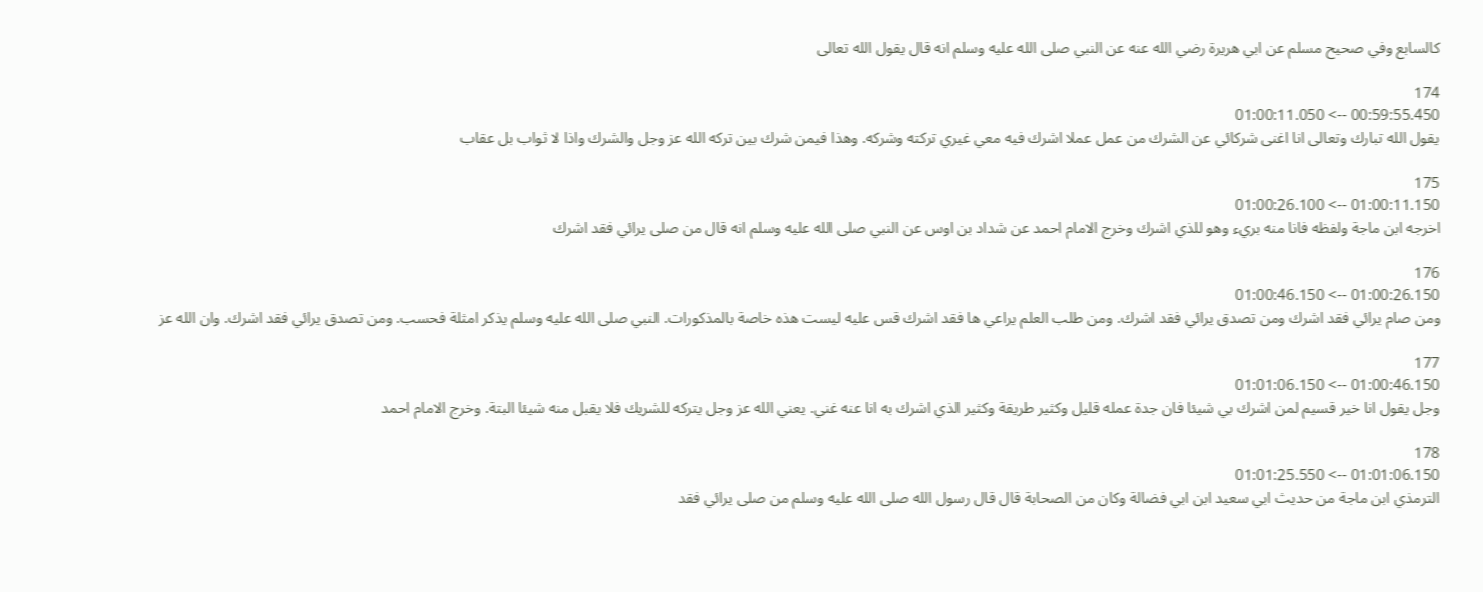كالسابع وفي صحيح مسلم عن ابي هريرة رضي الله عنه عن النبي صلى الله عليه وسلم انه قال يقول الله تعالى

174
00:59:55.450 --> 01:00:11.050
يقول الله تبارك وتعالى انا اغنى شركائي عن الشرك من عمل عملا اشرك فيه معي غيري تركته وشركه. وهذا فيمن شرك بين تركه الله عز وجل والشرك واذا لا ثواب بل عقاب

175
01:00:11.150 --> 01:00:26.100
اخرجه ابن ماجة ولفظه فانا منه بريء وهو للذي اشرك وخرج الامام احمد عن شداد بن اوس عن النبي صلى الله عليه وسلم انه قال من صلى يرائي فقد اشرك

176
01:00:26.150 --> 01:00:46.150
ومن صام يرائي فقد اشرك ومن تصدق يرائي فقد اشرك. ومن طلب العلم يراعي ها فقد اشرك قس عليه ليست هذه خاصة بالمذكورات. النبي صلى الله عليه وسلم يذكر امثلة فحسب. ومن تصدق يرائي فقد اشرك. وان الله عز

177
01:00:46.150 --> 01:01:06.150
وجل يقول انا خير قسيم لمن اشرك بي شيئا فان جدة عمله قليل وكثير طريقة وكثير الذي اشرك به انا عنه غني. يعني الله عز وجل يتركه للشريك فلا يقبل منه شيئا البتة. وخرج الامام احمد

178
01:01:06.150 --> 01:01:25.550
الترمذي ابن ماجة من حديث ابي سعيد ابن ابي فضالة وكان من الصحابة قال قال رسول الله صلى الله عليه وسلم من صلى يرائي فقد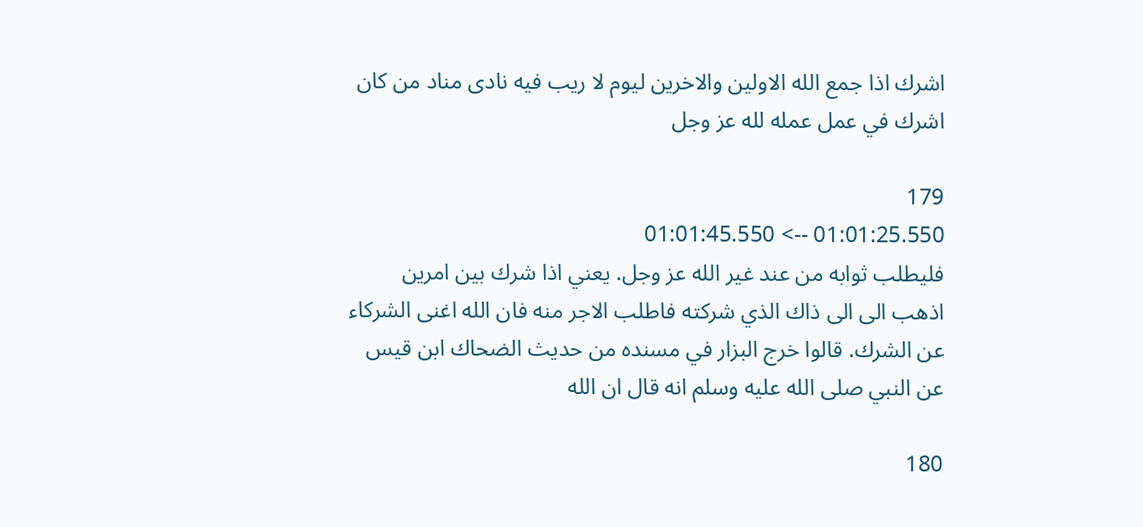اشرك اذا جمع الله الاولين والاخرين ليوم لا ريب فيه نادى مناد من كان اشرك في عمل عمله لله عز وجل

179
01:01:25.550 --> 01:01:45.550
فليطلب ثوابه من عند غير الله عز وجل. يعني اذا شرك بين امرين اذهب الى الى ذاك الذي شركته فاطلب الاجر منه فان الله اغنى الشركاء عن الشرك. قالوا خرج البزار في مسنده من حديث الضحاك ابن قيس عن النبي صلى الله عليه وسلم انه قال ان الله

180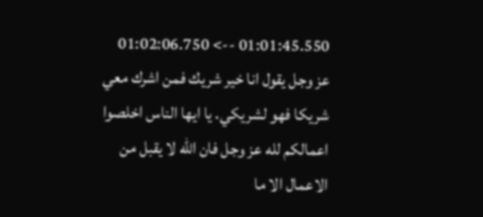01:01:45.550 --> 01:02:06.750
عز وجل يقول انا خير شريك فمن اشرك معي شريكا فهو لشريكي. يا ايها الناس اخلصوا اعمالكم لله عز وجل فان الله لا يقبل من الاعمال الا ما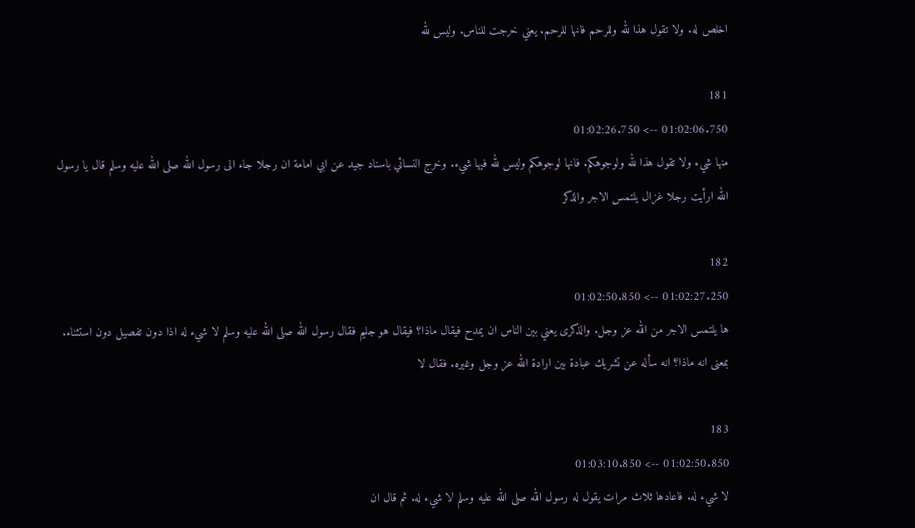اخلص له. ولا تقول هذا لله وللرحم فانها للرحم. يعني خرجت للناس. وليس لله

181
01:02:06.750 --> 01:02:26.750
منها شيء ولا تقول هذا لله ولوجوهكم. فانها لوجوهكم وليس لله فيها شيء. وخرج النسائي باسناد جيد عن ابي امامة ان رجلا جاء الى رسول الله صلى الله عليه وسلم قال يا رسول الله ارأيت رجلا غزال يلتمس الاجر والذكر

182
01:02:27.250 --> 01:02:50.850
ها يلتمس الاجر من الله عز وجل. والذكرى يعني بين الناس ان يمدح فيقال ماذا؟ فيقال هو جليم فقال رسول الله صلى الله عليه وسلم لا شيء له اذا دون تفصيل دون استثناء. بمعنى انه ماذا؟ انه سأله عن تشريك عبادة بين ارادة الله عز وجل وغيره. فقال لا

183
01:02:50.850 --> 01:03:10.850
لا شيء له. فاعادها ثلاث مرات يقول له رسول الله صلى الله عليه وسلم لا شيء له. ثم قال ان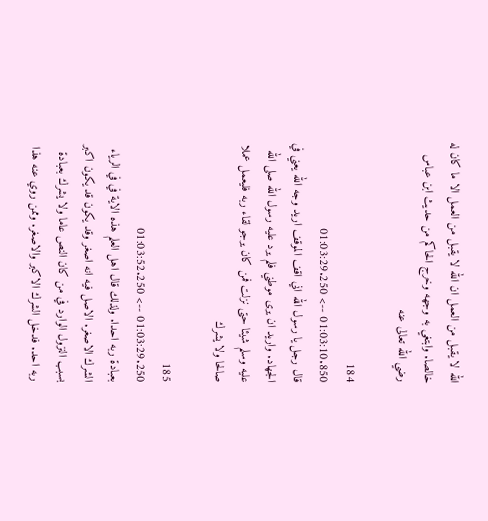الله لا يقبل من العمل ان الله لا يقبل من العمل الا ما كان له خالصا. وابتغي به وجهه وخرج الحاكم من حديث ابن عباس رضي الله تعالى عنه

184
01:03:10.850 --> 01:03:29.250
قال رجل يا رسول الله اني اقف الموقف اريد وجه الله يعني في الجهاد. واريد ان يرى موطني فلم يرد عليه رسول الله صلى الله عليه وسلم شيئا حتى نزلت فمن كان يرجو لقاء ربه فليعمل عملا صالحا ولا يشرك

185
01:03:29.250 --> 01:03:52.250
بعبادة ربه احدا. ولذلك قال اهل العلم هذه الاية في في الرياء الشرك الاصغر. الاصل فيه انه اصغر وقد يكون قد يكون اكبر بسبب النزول الوارد في من كان النص عاما ولا يشرك بعبادة ربه احد. فدخل الشرك الاكبر والاصغر. وممن روي عنه هذا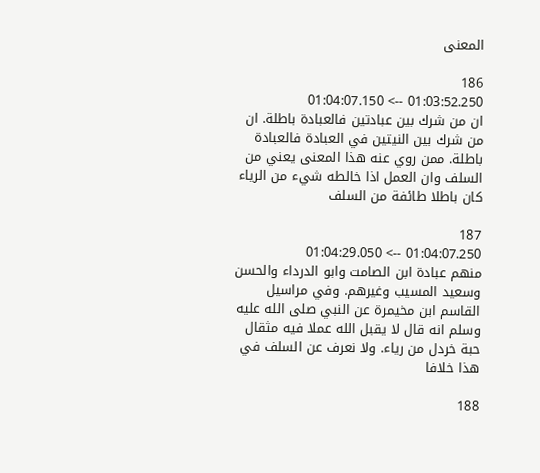المعنى

186
01:03:52.250 --> 01:04:07.150
ان من شرك بين عبادتين فالعبادة باطلة. ان من شرك بين النيتين في العبادة فالعبادة باطلة. ممن روي عنه هذا المعنى يعني من السلف وان العمل اذا خالطه شيء من الرياء كان باطلا طائفة من السلف

187
01:04:07.250 --> 01:04:29.050
منهم عبادة ابن الصامت وابو الدرداء والحسن وسعيد المسيب وغيرهم. وفي مراسيل القاسم ابن مخيمرة عن النبي صلى الله عليه وسلم انه قال لا يقبل الله عملا فيه مثقال حبة خردل من رياء. ولا نعرف عن السلف في هذا خلافا

188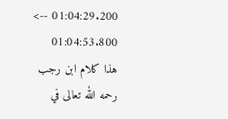01:04:29.200 --> 01:04:53.800
هذا كلام ابن رجب رحمه الله تعالى في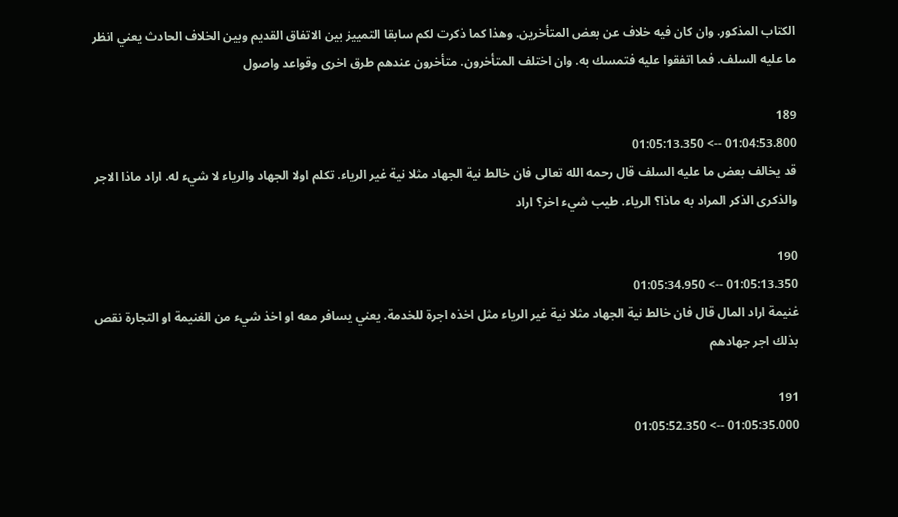الكتاب المذكور. وان كان فيه خلاف عن بعض المتأخرين. وهذا كما ذكرت لكم سابقا التمييز بين الاتفاق القديم وبين الخلاف الحادث يعني انظر ما عليه السلف. فما اتفقوا عليه فتمسك به. وان اختلف المتأخرون. متأخرون عندهم طرق اخرى وقواعد واصول

189
01:04:53.800 --> 01:05:13.350
قد يخالف بعض ما عليه السلف قال رحمه الله تعالى فان خالط نية الجهاد مثلا نية غير الرياء. تكلم اولا الجهاد والرياء لا شيء له. اراد ماذا الاجر والذكرى الذكر المراد به ماذا؟ الرياء. طيب شيء اخر؟ اراد

190
01:05:13.350 --> 01:05:34.950
غنيمة اراد المال قال فان خالط نية الجهاد مثلا نية غير الرياء مثل اخذه اجرة للخدمة. يعني يسافر معه او اخذ شيء من الغنيمة او التجارة نقص بذلك اجر جهادهم

191
01:05:35.000 --> 01:05:52.350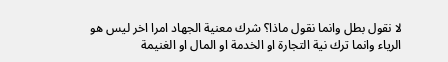لا نقول بطل وانما نقول ماذا؟ شرك معنية الجهاد امرا اخر ليس هو الرياء وانما ترك نية التجارة او الخدمة او المال او الغنيمة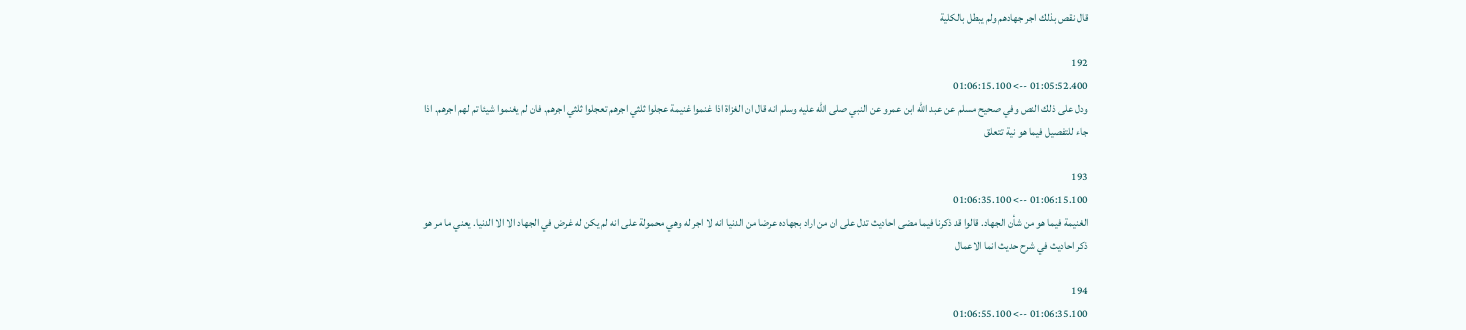قال نقص بذلك اجر جهادهم ولم يبطل بالكلية

192
01:05:52.400 --> 01:06:15.100
ودل على ذلك النص وفي صحيح مسلم عن عبد الله ابن عمرو عن النبي صلى الله عليه وسلم انه قال ان الغزاة اذا غنموا غنيمة عجلوا ثلثي اجرهم تعجلوا ثلثي اجرهم. فان لم يغنموا شيئا تم لهم اجرهم. اذا جاء للتفصيل فيما هو نية تتعلق

193
01:06:15.100 --> 01:06:35.100
الغنيمة فيما هو من شأن الجهاد. قالوا قد ذكرنا فيما مضى احاديث تدل على ان من اراد بجهاده عرضا من الدنيا انه لا اجر له وهي محمولة على انه لم يكن له غرض في الجهاد الا الا الدنيا. يعني ما مر هو ذكر احاديث في شرح حديث انما الاعمال

194
01:06:35.100 --> 01:06:55.100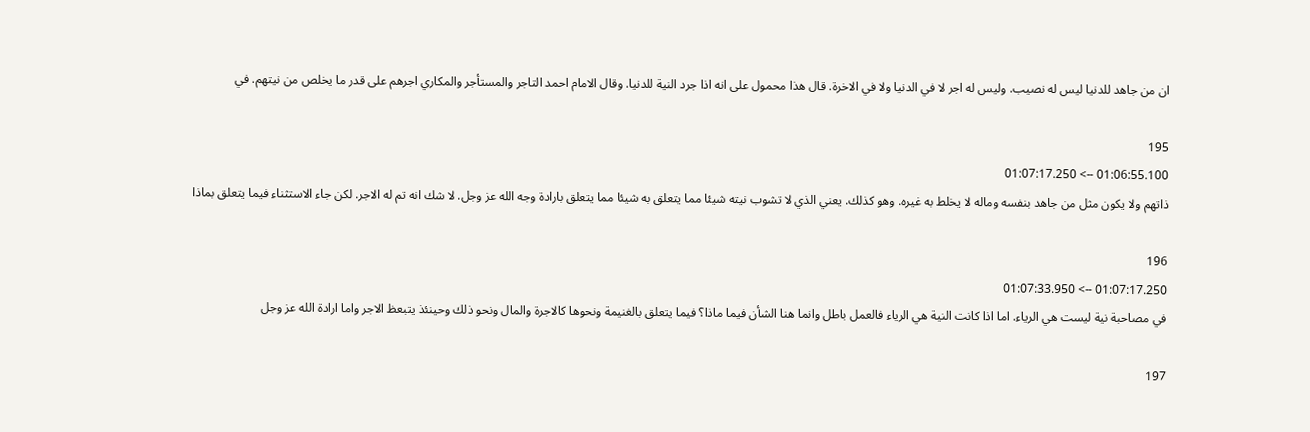ان من جاهد للدنيا ليس له نصيب. وليس له اجر لا في الدنيا ولا في الاخرة. قال هذا محمول على انه اذا جرد النية للدنيا. وقال الامام احمد التاجر والمستأجر والمكاري اجرهم على قدر ما يخلص من نيتهم. في

195
01:06:55.100 --> 01:07:17.250
ذاتهم ولا يكون مثل من جاهد بنفسه وماله لا يخلط به غيره. وهو كذلك. يعني الذي لا تشوب نيته شيئا مما يتعلق به شيئا مما يتعلق بارادة وجه الله عز وجل. لا شك انه تم له الاجر. لكن جاء الاستثناء فيما يتعلق بماذا

196
01:07:17.250 --> 01:07:33.950
في مصاحبة نية ليست هي الرياء. اما اذا كانت النية هي الرياء فالعمل باطل وانما هنا الشأن فيما ماذا؟ فيما يتعلق بالغنيمة ونحوها كالاجرة والمال ونحو ذلك وحينئذ يتبعظ الاجر واما ارادة الله عز وجل

197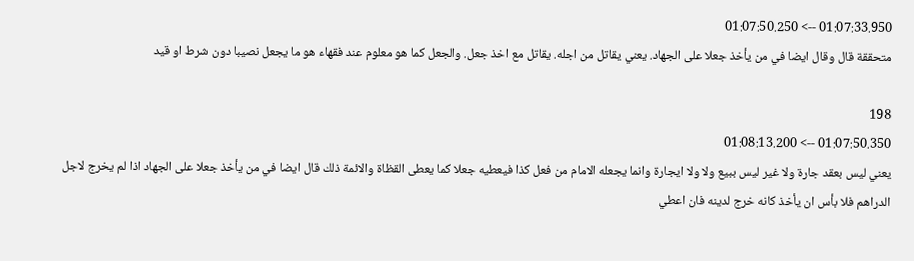01:07:33.950 --> 01:07:50.250
متحققة قال وقال ايضا في من يأخذ جعلا على الجهاد. يعني يقاتل من اجله. يقاتل مع اخذ جعل. والجعل كما هو معلوم عند فقهاء هو ما يجعل نصيبا دون شرط او قيد

198
01:07:50.350 --> 01:08:13.200
يعني ليس بعقد جارة ولا غير ليس ببيع ولا ولا ايجارة وانما يجعله الامام من فعل كذا فيعطيه جعلا كما يعطى القظاة والائمة ذلك قال ايضا في من يأخذ جعلا على الجهاد اذا لم يخرج لاجل الدراهم فلا بأس ان يأخذ كانه خرج لدينه فان اعطي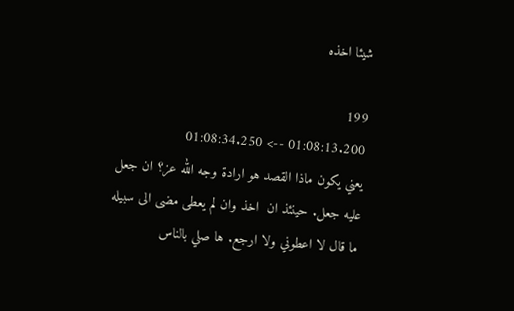شيئا اخذه

199
01:08:13.200 --> 01:08:34.250
يعني يكون ماذا القصد هو ارادة وجه الله عز؟ ان جعل عليه جعل. حينئذ ان  اخذ وان لم يعطى مضى الى سبيله ما قال لا اعطوني ولا ارجع. ها صلي بالناس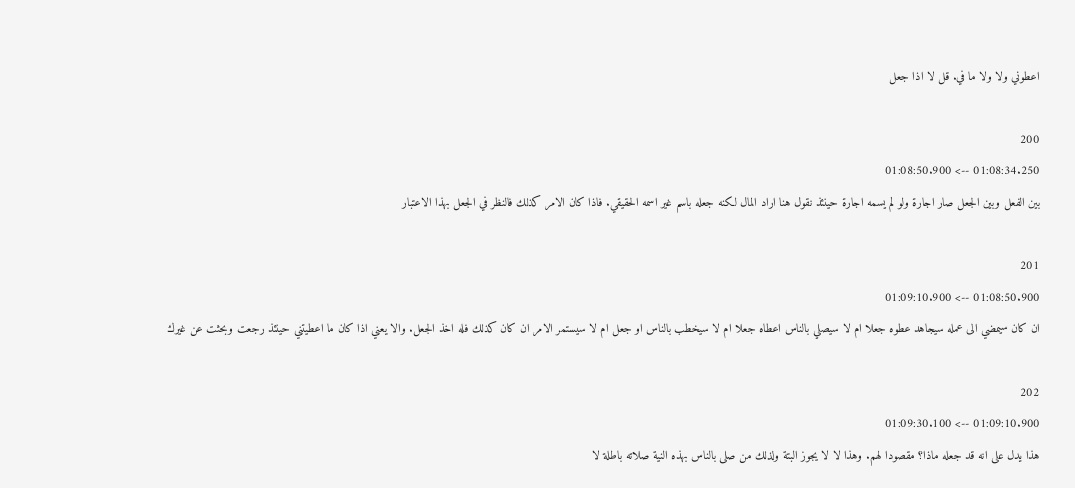اعطوني ولا ولا ما في. قل لا اذا جعل

200
01:08:34.250 --> 01:08:50.900
بين الفعل وبين الجعل صار اجارة ولو لم يسمه اجارة حينئذ نقول هنا اراد المال لكنه جعله باسم غير اسمه الحقيقي. فاذا كان الامر كذلك فالنظر في الجعل بهذا الاعتبار

201
01:08:50.900 --> 01:09:10.900
ان كان سيمضي الى عمله سيجاهد عطوه جعلا ام لا سيصلي بالناس اعطاه جعلا ام لا سيخطب بالناس او جعل ام لا سيستمر الامر ان كان كذلك فله اخذ الجعل. والا يعني اذا كان ما اعطيتني حينئذ رجعت وبحثت عن غيرك

202
01:09:10.900 --> 01:09:30.100
هذا يدل على انه قد جعله ماذا؟ مقصودا لهم. وهذا لا لا يجوز البتة ولذلك من صلى بالناس بهذه النية صلاته باطلة لا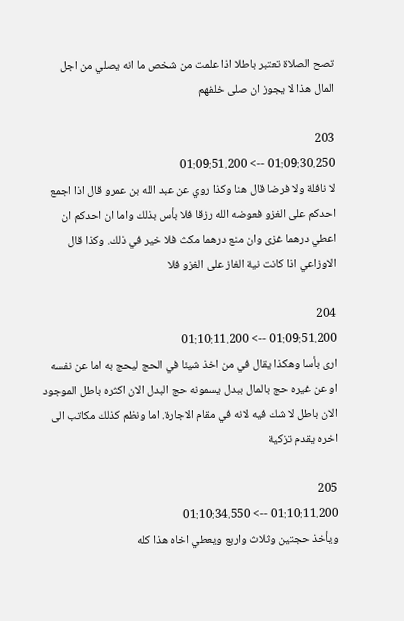تصح الصلاة تعتبر باطلا اذا علمت من شخص ما انه يصلي من اجل المال هذا لا يجوز ان صلى خلفهم

203
01:09:30.250 --> 01:09:51.200
لا نافلة ولا فرضا قال هنا وكذا روي عن عبد الله بن عمرو قال اذا اجمع احدكم على الغزو فعوضه الله رزقا فلا بأس بذلك واما ان احدكم ان اعطي درهما غزى وان منع درهما مكث فلا خير في ذلك. وكذا قال الاوزاعي اذا كانت نية الغاز على الغزو فلا

204
01:09:51.200 --> 01:10:11.200
ارى بأسا وهكذا يقال في من اخذ شيئا في الحج ليحج به اما عن نفسه او عن غيره حج بالمال ببدل يسمونه حج البدل الان اكثره باطل الموجود الان باطل لا شك فيه لانه في مقام الاجارة. اما ونظم كذلك مكاتب الى اخره يقدم تزكية

205
01:10:11.200 --> 01:10:34.550
ويأخذ حجتين وثلاث واربع ويعطي اخاه هذا كله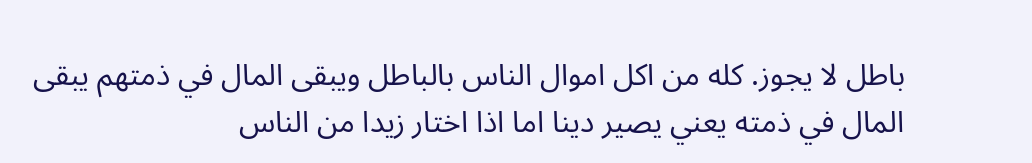باطل لا يجوز. كله من اكل اموال الناس بالباطل ويبقى المال في ذمتهم يبقى المال في ذمته يعني يصير دينا اما اذا اختار زيدا من الناس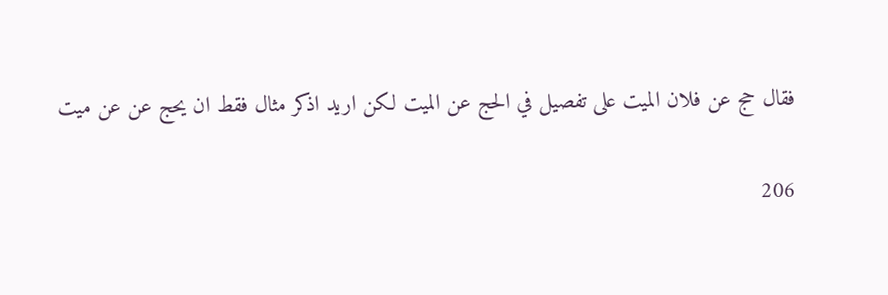فقال حج عن فلان الميت على تفصيل في الحج عن الميت لكن اريد اذكر مثال فقط ان يحج عن عن ميت

206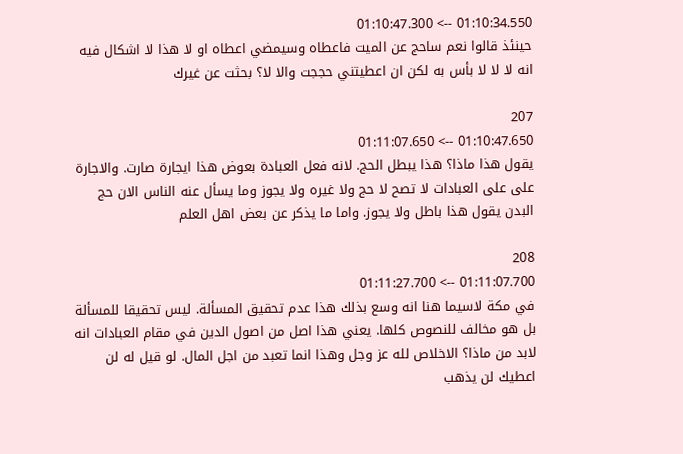01:10:34.550 --> 01:10:47.300
حينئذ قالوا نعم ساحج عن الميت فاعطاه وسيمضي اعطاه او لا هذا لا اشكال فيه انه لا لا لا بأس به لكن ان اعطيتني حججت والا لا؟ بحثت عن غيرك

207
01:10:47.650 --> 01:11:07.650
يقول هذا ماذا؟ هذا يبطل الحج. لانه فعل العبادة بعوض هذا ايجارة صارت. والاجارة على على العبادات لا تصح لا حج ولا غيره ولا يجوز وما يسأل عنه الناس الان حج البدن يقول هذا باطل ولا يجوز. واما ما يذكر عن بعض اهل العلم

208
01:11:07.700 --> 01:11:27.700
في مكة لاسيما هنا انه وسع بذلك هذا عدم تحقيق المسألة. ليس تحقيقا للمسألة بل هو مخالف للنصوص كلها. يعني هذا اصل من اصول الدين في مقام العبادات انه لابد من ماذا؟ الاخلاص لله عز وجل وهذا انما تعبد من اجل المال. لو قيل له لن اعطيك لن يذهب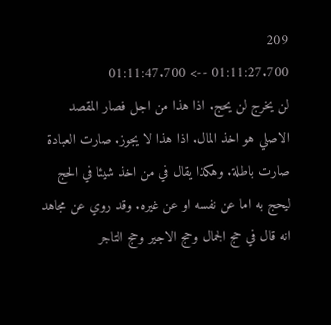209
01:11:27.700 --> 01:11:47.700
لن يخرج لن يحج. اذا هذا من اجل فصار المقصد الاصلي هو اخذ المال. اذا هذا لا يجوز. صارت العبادة صارت باطلة. وهكذا يقال في من اخذ شيئا في الحج ليحج به اما عن نفسه او عن غيره. وقد روي عن مجاهد انه قال في حج الجمال وحج الاجير وحج التاجر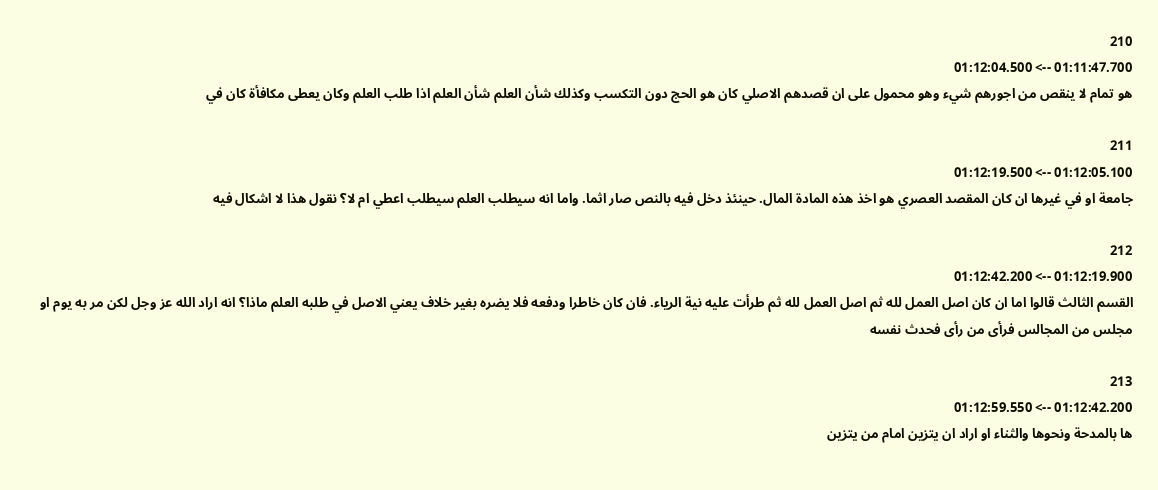210
01:11:47.700 --> 01:12:04.500
هو تمام لا ينقص من اجورهم شيء وهو محمول على ان قصدهم الاصلي كان هو الحج دون التكسب وكذلك شأن العلم شأن العلم اذا طلب العلم وكان يعطى مكافأة كان في

211
01:12:05.100 --> 01:12:19.500
جامعة او في غيرها ان كان المقصد العصري هو اخذ هذه المادة المال. حينئذ دخل فيه بالنص صار اثما. واما انه سيطلب العلم سيطلب اعطي ام لا؟ نقول هذا لا اشكال فيه

212
01:12:19.900 --> 01:12:42.200
القسم الثالث قالوا اما ان كان اصل العمل لله ثم اصل العمل لله ثم طرأت عليه نية الرياء. فان كان خاطرا ودفعه فلا يضره بغير خلاف يعني الاصل في طلبه العلم ماذا؟ انه اراد الله عز وجل لكن مر به يوم او مجلس من المجالس فرأى من رأى فحدث نفسه

213
01:12:42.200 --> 01:12:59.550
ها بالمدحة ونحوها والثناء او اراد ان يتزين امام من يتزين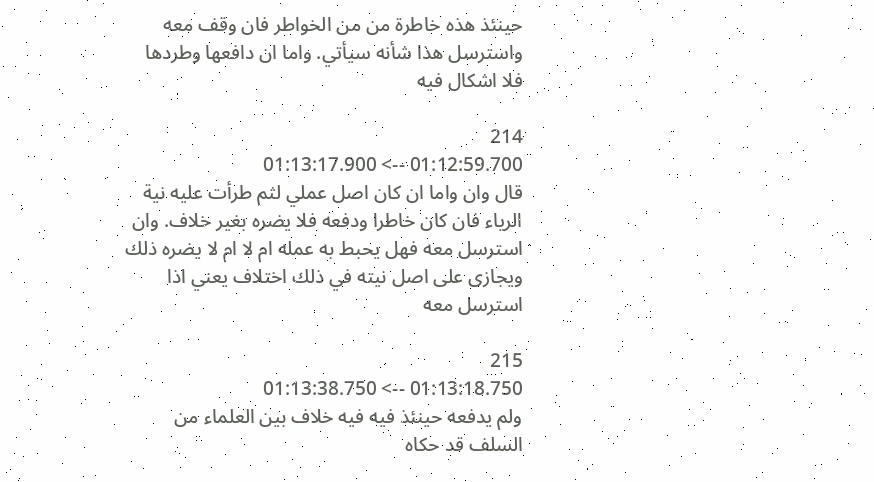حينئذ هذه خاطرة من من الخواطر فان وقف معه واسترسل هذا شأنه سيأتي. واما ان دافعها وطردها فلا اشكال فيه

214
01:12:59.700 --> 01:13:17.900
قال وان واما ان كان اصل عملي لثم طرأت عليه نية الرياء فان كان خاطرا ودفعه فلا يضره بغير خلاف. وان استرسل معه فهل يحبط به عمله ام لا ام لا يضره ذلك ويجازى على اصل نيته في ذلك اختلاف يعني اذا استرسل معه

215
01:13:18.750 --> 01:13:38.750
ولم يدفعه حينئذ فيه فيه خلاف بين العلماء من السلف قد حكاه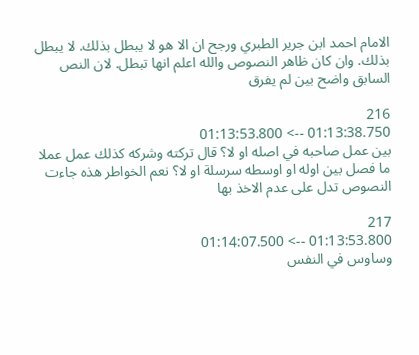الامام احمد ابن جرير الطبري ورجح ان الا هو لا يبطل بذلك. لا يبطل بذلك. وان كان ظاهر النصوص والله اعلم انها تبطل. لان النص السابق واضح بين لم يفرق

216
01:13:38.750 --> 01:13:53.800
بين عمل صاحبه في اصله او لا؟ قال تركته وشركه كذلك عمل عملا ما فصل بين اوله او اوسطه سرسلة او لا؟ نعم الخواطر هذه جاءت النصوص تدل على عدم الاخذ بها

217
01:13:53.800 --> 01:14:07.500
وساوس في النفس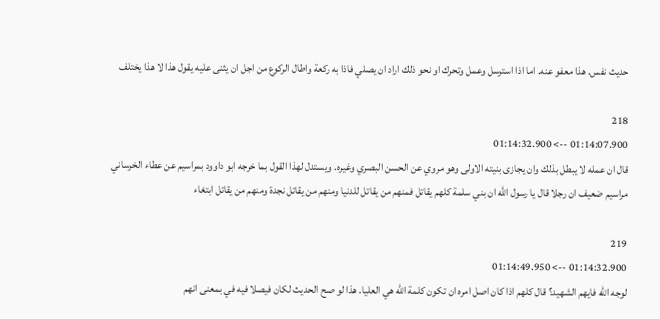حديث نفس. هذا معفو عنه. اما اذا استرسل وعمل وتحرك او نحو ذلك اراد ان يصلي فاذا به ركعة واطال الركوع من اجل ان يثنى عليه يقول هذا لا هذا يختلف

218
01:14:07.900 --> 01:14:32.900
قال ان عمله لا يبطل بذلك وان يجازى بنيته الاولى وهو مروي عن الحسن البصري وغيره. ويستدل لهذا القول بما خرجه ابو داوود بمراسيم عن عطاء الخرساني مراسيم ضعيف ان رجلا قال يا رسول الله ان بني سلمة كلهم يقاتل فمنهم من يقاتل للدنيا ومنهم من يقاتل نجدة ومنهم من يقاتل ابتغاء

219
01:14:32.900 --> 01:14:49.950
لوجه الله فايهم الشهيد؟ قال كلهم اذا كان اصل امره ان تكون كلمة الله هي العليا. هذا لو صح الحديث لكان فيصلا فيه في بمعنى انهم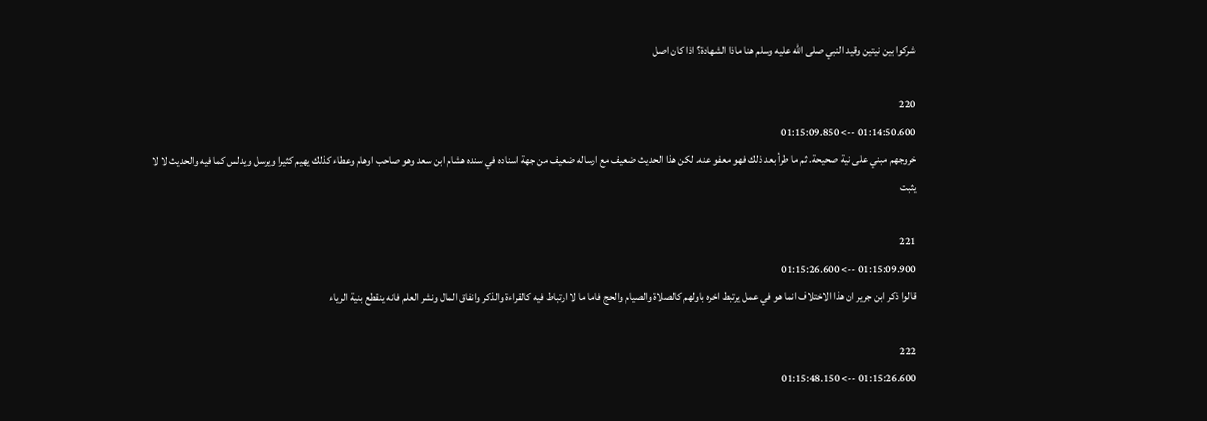شركوا بين نيتين وقيد النبي صلى الله عليه وسلم هنا ماذا الشهادة؟ اذا كان اصل

220
01:14:50.600 --> 01:15:09.850
خروجهم مبني على نية صحيحة. ثم ما طرأ بعد ذلك فهو معفو عنه. لكن هذا الحديث ضعيف مع ارساله ضعيف من جهة اسناده في سنده هشام ابن سعد وهو صاحب اوهام وعطاء كذلك يهيم كثيرا ويرسل ويدلس كما فيه والحديث لا لا يثبت

221
01:15:09.900 --> 01:15:26.600
قالوا ذكر ابن جرير ان هذا الاختلاف انما هو في عمل يرتبط اخره باولهم كالصلاة والصيام والحج فاما ما لا ارتباط فيه كالقراءة والذكر وانفاق المال ونشر العلم فانه ينقطع بنية الرياء

222
01:15:26.600 --> 01:15:48.150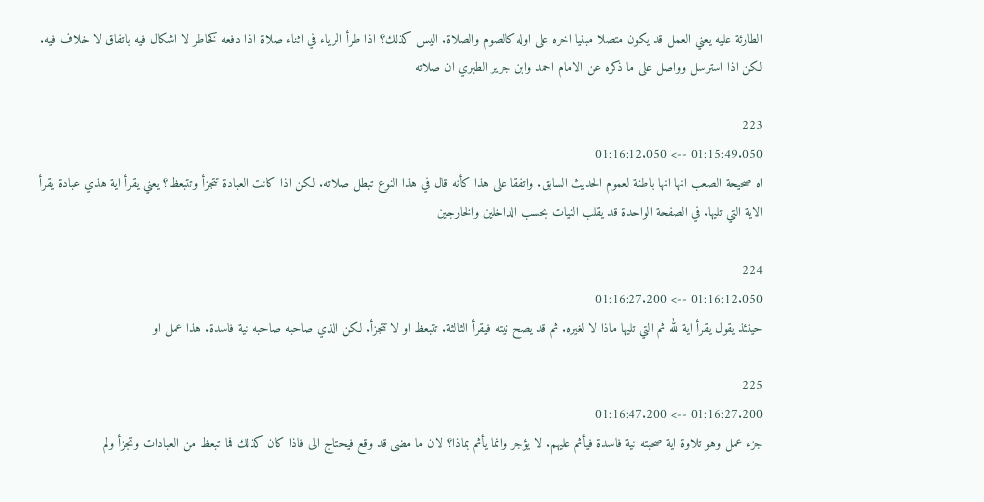الطارئة عليه يعني العمل قد يكون متصلا مبنيا اخره على اوله كالصوم والصلاة. اليس كذلك؟ اذا طرأ الرياء في اثناء صلاة اذا دفعه كخاطر لا اشكال فيه باتفاق لا خلاف فيه. لكن اذا استرسل وواصل على ما ذكره عن الامام احمد وابن جرير الطبري ان صلاته

223
01:15:49.050 --> 01:16:12.050
اه صحيحة الصعب انها انها باطنة لعموم الحديث السابق. واتفقا على هذا كأنه قال في هذا النوع تبطل صلاته. لكن اذا كانت العبادة تتجزأ وتتبعظ؟ يعني يقرأ اية هذي عبادة يقرأ الاية التي تليها. في الصفحة الواحدة قد يقلب النيات بحسب الداخلين والخارجين

224
01:16:12.050 --> 01:16:27.200
حينئذ يقول يقرأ اية لله ثم التي تليها ماذا لا لغيره. ثم قد يصح نيته فيقرأ الثالثة. تتبعظ او لا تتجزأ. لكن الذي صاحبه صاحبه نية فاسدة. هذا عمل او

225
01:16:27.200 --> 01:16:47.200
جزء عمل وهو تلاوة اية صحبته نية فاسدة فيأثم عليهم. لا يؤجر وانما يأثم بماذا؟ لان ما مضى قد وقع فيحتاج الى فاذا كان كذلك فما تبعظ من العبادات وتجزأ ولم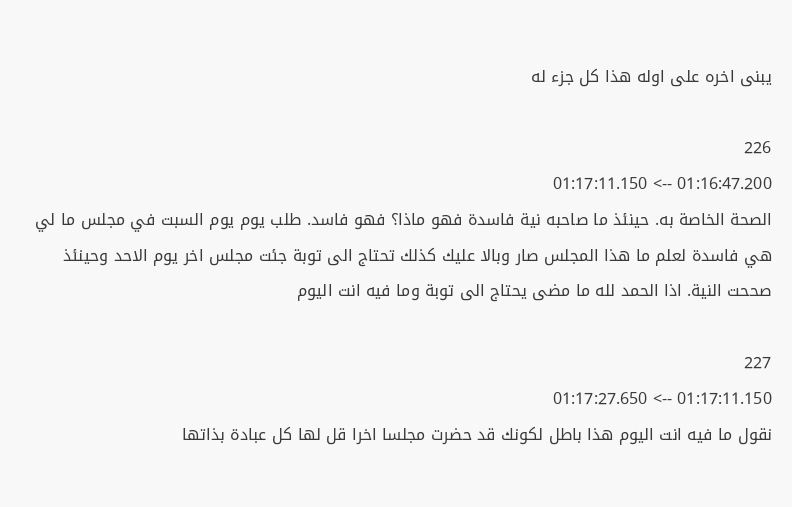يبنى اخره على اوله هذا كل جزء له

226
01:16:47.200 --> 01:17:11.150
الصحة الخاصة به. حينئذ ما صاحبه نية فاسدة فهو ماذا؟ فهو فاسد. طلب يوم يوم السبت في مجلس ما لي هي فاسدة لعلم ما هذا المجلس صار وبالا عليك كذلك تحتاج الى توبة جئت مجلس اخر يوم الاحد وحينئذ صححت النية. اذا الحمد لله ما مضى يحتاج الى توبة وما فيه انت اليوم

227
01:17:11.150 --> 01:17:27.650
نقول ما فيه انت اليوم هذا باطل لكونك قد حضرت مجلسا اخرا قل لها كل عبادة بذاتها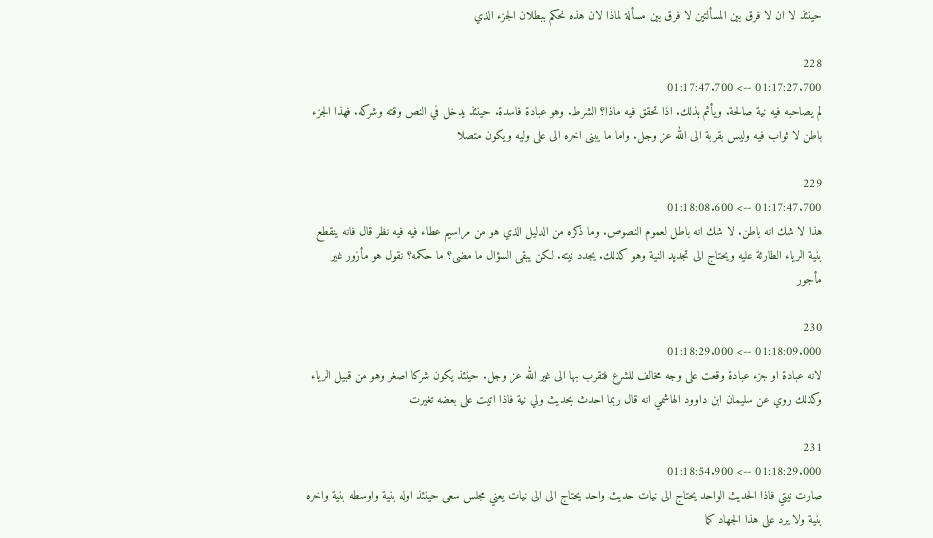حينئذ لا ان لا فرق بين المسألتين لا فرق بين مسألة لماذا لان هذه نحكم ببطلان الجزء الذي

228
01:17:27.700 --> 01:17:47.700
لم يصاحبه فيه نية صالحة. ويأثم بذلك. اذا تحقق فيه ماذا؟ الشرط. وهو عبادة فاسدة. حينئذ يدخل في النص وقته وشركه. فهذا الجزء باطن لا ثواب فيه وليس بقربة الى الله عز وجل. واما ما يبنى اخره الى على وليه ويكون متصلا

229
01:17:47.700 --> 01:18:08.600
هذا لا شك انه باطن. لا شك انه باطل لعموم النصوص. وما ذكره من الدليل الذي هو من مراسيم عطاء فيه فيه نظر قال فانه ينقطع بنية الرياء الطارئة عليه ويحتاج الى تجديد النية وهو كذلك. يجدد نيته. لكن يبقى السؤال ما مضى؟ ما حكمه؟ نقول هو مأزور غير مأجور

230
01:18:09.000 --> 01:18:29.000
لانه عبادة او جزء عبادة وقعت على وجه مخالف للشرع فتقرب بها الى غير الله عز وجل. حينئذ يكون شركا اصغر وهو من قبيل الرياء وكذلك روي عن سليمان ابن داوود الهاشمي انه قال ربما احدث بحديث ولي نية فاذا اتيت على بعضه تغيرت

231
01:18:29.000 --> 01:18:54.900
صارت نيتي فاذا الحديث الواحد يحتاج الى نيات حديث واحد يحتاج الى الى نيات يعني مجلس سعى حينئذ اوله بنية واوسطه بنية واخره بنية ولا يرد على هذا الجهاد كما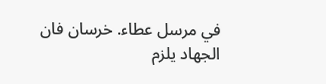في مرسل عطاء. خرسان فان الجهاد يلزم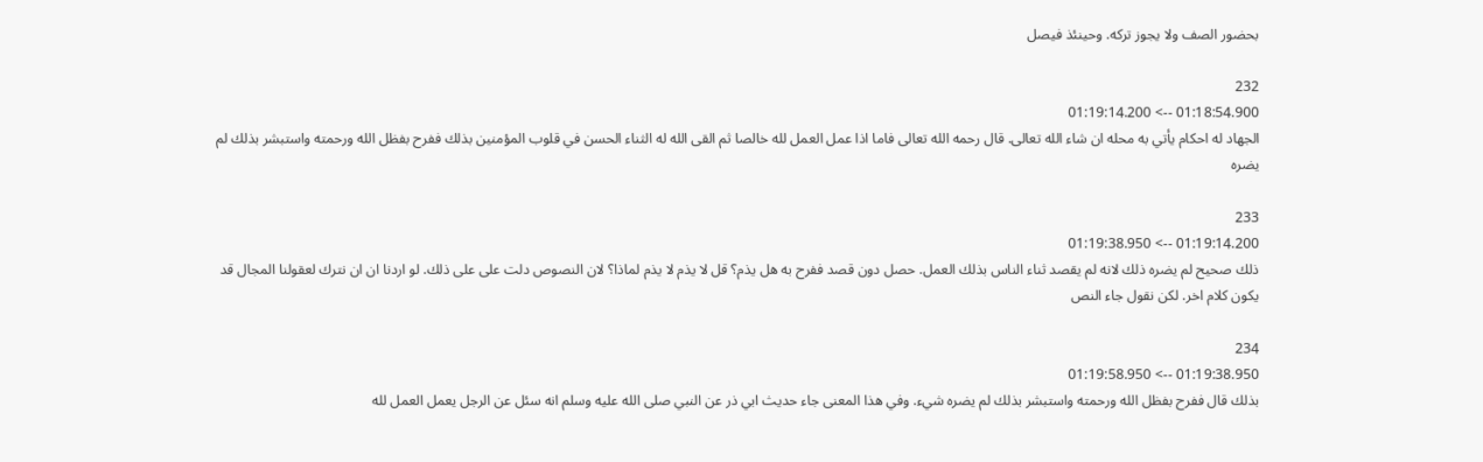بحضور الصف ولا يجوز تركه. وحينئذ فيصل

232
01:18:54.900 --> 01:19:14.200
الجهاد له احكام يأتي به محله ان شاء الله تعالى. قال رحمه الله تعالى فاما اذا عمل العمل لله خالصا ثم القى الله له الثناء الحسن في قلوب المؤمنين بذلك ففرح بفظل الله ورحمته واستبشر بذلك لم يضره

233
01:19:14.200 --> 01:19:38.950
ذلك صحيح لم يضره ذلك لانه لم يقصد ثناء الناس بذلك العمل. حصل دون قصد ففرح به هل يذم؟ قل لا يذم لا يذم لماذا؟ لان النصوص دلت على على ذلك. لو اردنا ان ان نترك لعقولنا المجال قد يكون كلام اخر. لكن نقول جاء النص

234
01:19:38.950 --> 01:19:58.950
بذلك قال ففرح بفظل الله ورحمته واستبشر بذلك لم يضره شيء. وفي هذا المعنى جاء حديث ابي ذر عن النبي صلى الله عليه وسلم انه سئل عن الرجل يعمل العمل لله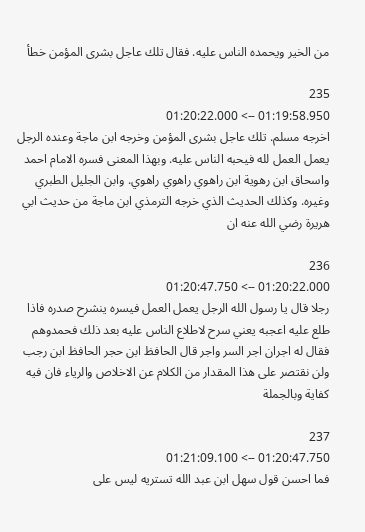من الخير ويحمده الناس عليه. فقال تلك عاجل بشرى المؤمن خطأ

235
01:19:58.950 --> 01:20:22.000
اخرجه مسلم. تلك عاجل بشرى المؤمن وخرجه ابن ماجة وعنده الرجل يعمل العمل لله فيحبه الناس عليه. وبهذا المعنى فسره الامام احمد واسحاق ابن رهوية ابن راهوي راهوي راهوي. وابن الجليل الطبري وغيره. وكذلك الحديث الذي خرجه الترمذي ابن ماجة من حديث ابي هريرة رضي الله عنه ان

236
01:20:22.000 --> 01:20:47.750
رجلا قال يا رسول الله الرجل يعمل العمل فيسره ينشرح صدره فاذا طلع عليه اعجبه يعني سرح لاطلاع الناس عليه بعد ذلك فحمدوهم فقال له اجران اجر السر واجر قال الحافظ ابن حجر الحافظ ابن رجب ولن نقتصر على هذا المقدار من الكلام عن الاخلاص والرياء فان فيه كفاية وبالجملة

237
01:20:47.750 --> 01:21:09.100
فما احسن قول سهل ابن عبد الله تستريه ليس على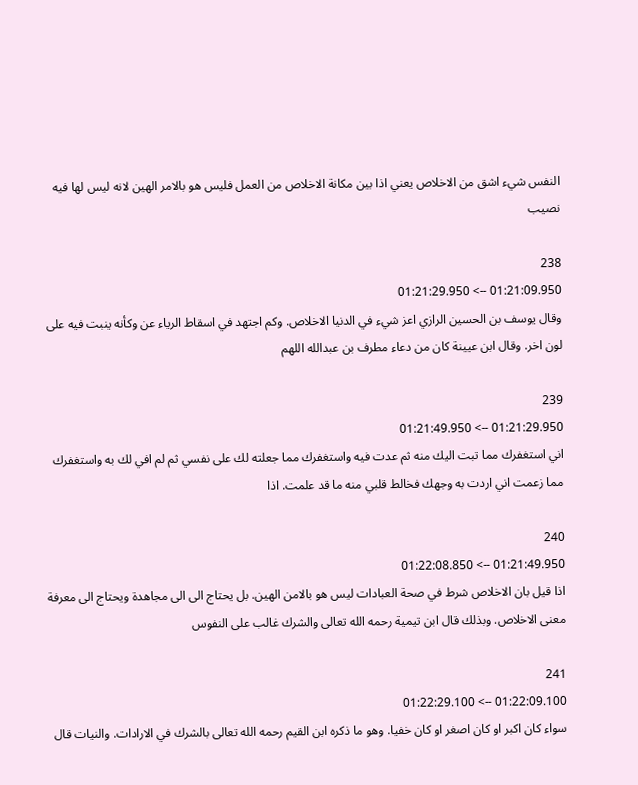النفس شيء اشق من الاخلاص يعني اذا بين مكانة الاخلاص من العمل فليس هو بالامر الهين لانه ليس لها فيه نصيب

238
01:21:09.950 --> 01:21:29.950
وقال يوسف بن الحسين الرازي اعز شيء في الدنيا الاخلاص. وكم اجتهد في اسقاط الرياء عن وكأنه ينبت فيه على لون اخر. وقال ابن عيينة كان من دعاء مطرف بن عبدالله اللهم

239
01:21:29.950 --> 01:21:49.950
اني استغفرك مما تبت اليك منه ثم عدت فيه واستغفرك مما جعلته لك على نفسي ثم لم افي لك به واستغفرك مما زعمت اني اردت به وجهك فخالط قلبي منه ما قد علمت. اذا

240
01:21:49.950 --> 01:22:08.850
اذا قيل بان الاخلاص شرط في صحة العبادات ليس هو بالامن الهين. بل يحتاج الى الى مجاهدة ويحتاج الى معرفة معنى الاخلاص. وبذلك قال ابن تيمية رحمه الله تعالى والشرك غالب على النفوس

241
01:22:09.100 --> 01:22:29.100
سواء كان اكبر او كان اصغر او كان خفيا. وهو ما ذكره ابن القيم رحمه الله تعالى بالشرك في الارادات. والنيات قال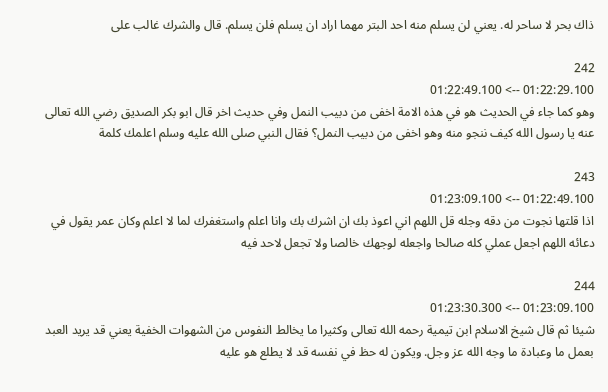ذاك بحر لا ساحر له. يعني لن يسلم منه احد البتر مهما اراد ان يسلم فلن يسلم. قال والشرك غالب على

242
01:22:29.100 --> 01:22:49.100
وهو كما جاء في الحديث هو في هذه الامة اخفى من دبيب النمل وفي حديث اخر قال ابو بكر الصديق رضي الله تعالى عنه يا رسول الله كيف ننجو منه وهو اخفى من دبيب النمل؟ فقال النبي صلى الله عليه وسلم اعلمك كلمة

243
01:22:49.100 --> 01:23:09.100
اذا قلتها نجوت من دقه وجله قل اللهم اني اعوذ بك ان اشرك بك وانا اعلم واستغفرك لما لا اعلم وكان عمر يقول في دعائه اللهم اجعل عملي كله صالحا واجعله لوجهك خالصا ولا تجعل لاحد فيه

244
01:23:09.100 --> 01:23:30.300
شيئا ثم قال شيخ الاسلام ابن تيمية رحمه الله تعالى وكثيرا ما يخالط النفوس من الشهوات الخفية يعني قد يريد العبد بعمل ما وعبادة ما وجه الله عز وجل. ويكون له حظ في نفسه قد لا يطلع هو عليه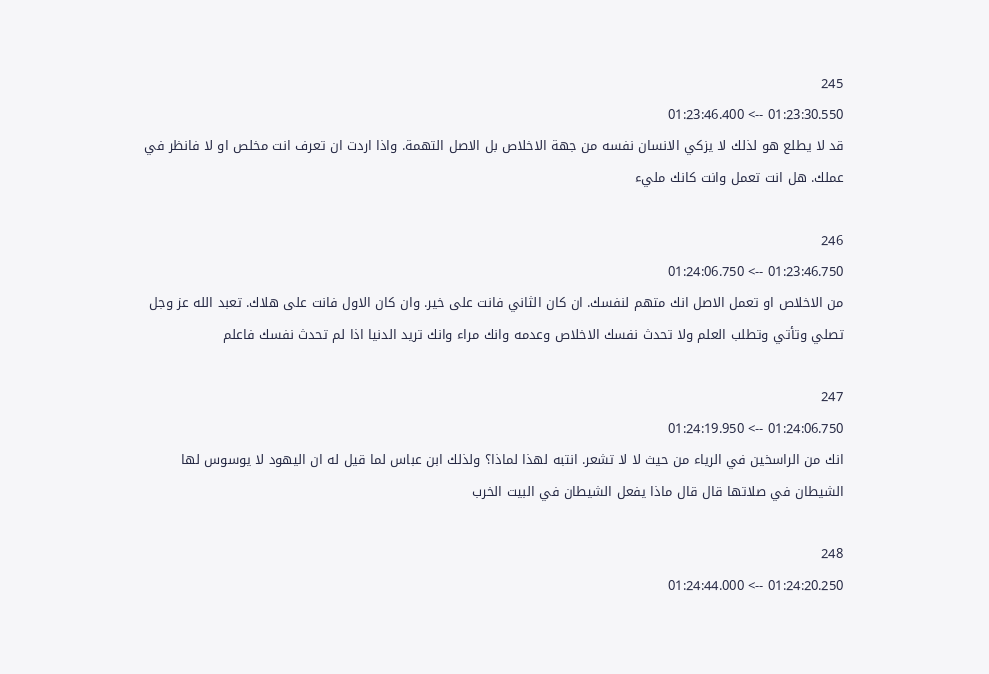245
01:23:30.550 --> 01:23:46.400
قد لا يطلع هو لذلك لا يزكي الانسان نفسه من جهة الاخلاص بل الاصل التهمة. واذا اردت ان تعرف انت مخلص او لا فانظر في عملك. هل انت تعمل وانت كانك مليء

246
01:23:46.750 --> 01:24:06.750
من الاخلاص او تعمل الاصل انك متهم لنفسك. ان كان الثاني فانت على خير. وان كان الاول فانت على هلاك. تعبد الله عز وجل تصلي وتأتي وتطلب العلم ولا تحدث نفسك الاخلاص وعدمه وانك مراء وانك تريد الدنيا اذا لم تحدث نفسك فاعلم

247
01:24:06.750 --> 01:24:19.950
انك من الراسخين في الرياء من حيث لا لا تشعر. انتبه لهذا لماذا؟ ولذلك ابن عباس لما قيل له ان اليهود لا يوسوس لها الشيطان في صلاتها قال قال ماذا يفعل الشيطان في البيت الخرب

248
01:24:20.250 --> 01:24:44.000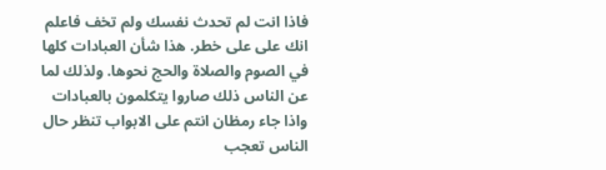فاذا انت لم تحدث نفسك ولم تخف فاعلم انك على على خطر. هذا شأن العبادات كلها في الصوم والصلاة والحج نحوها. ولذلك لما عن الناس ذلك صاروا يتكلمون بالعبادات واذا جاء رمظان انتم على الابواب تنظر حال الناس تعجب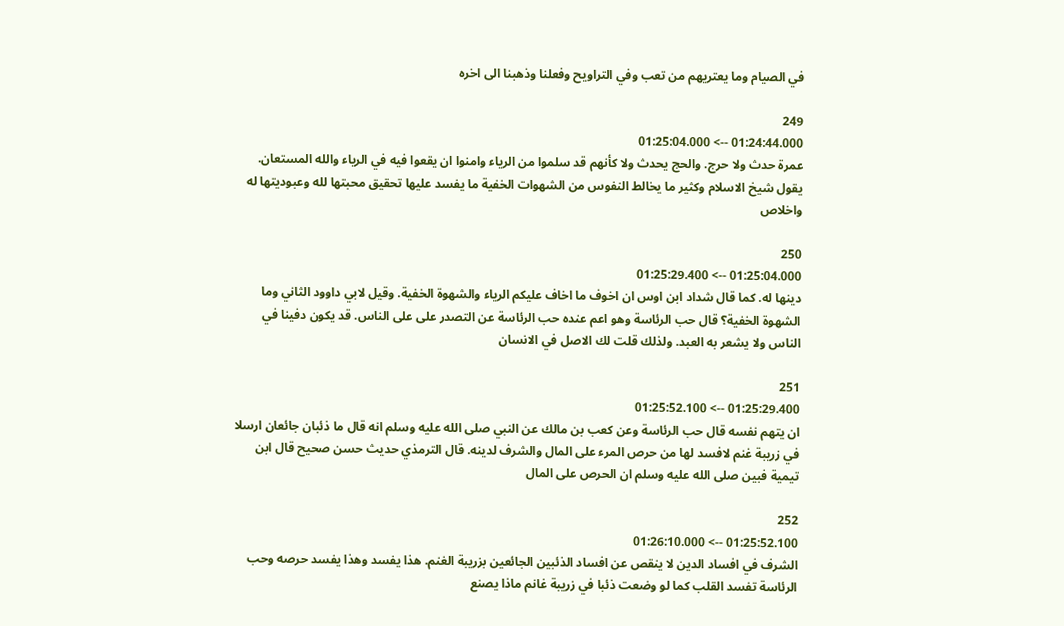في الصيام وما يعتريهم من تعب وفي التراويح وفعلنا وذهبنا الى اخره

249
01:24:44.000 --> 01:25:04.000
عمرة حدث ولا حرج. والحج يحدث ولا كأنهم قد سلموا من الرياء وامنوا ان يقعوا فيه في الرياء والله المستعان. يقول شيخ الاسلام وكثير ما يخالط النفوس من الشهوات الخفية ما يفسد عليها تحقيق محبتها لله وعبوديتها له واخلاص

250
01:25:04.000 --> 01:25:29.400
دينها له. كما قال شداد ابن اوس ان اخوف ما اخاف عليكم الرياء والشهوة الخفية. وقيل لابي داوود الثاني وما الشهوة الخفية؟ قال حب الرئاسة وهو اعم عنده حب الرئاسة عن التصدر على على الناس. قد يكون دفينا في الناس ولا يشعر به العبد. ولذلك قلت لك الاصل في الانسان

251
01:25:29.400 --> 01:25:52.100
ان يتهم نفسه قال حب الرئاسة وعن كعب بن مالك عن النبي صلى الله عليه وسلم انه قال ما ذئبان جائعان ارسلا في زريبة غنم لافسد لها من حرص المرء على المال والشرف لدينه. قال الترمذي حديث حسن صحيح قال ابن تيمية فبين صلى الله عليه وسلم ان الحرص على المال

252
01:25:52.100 --> 01:26:10.000
الشرف في افساد الدين لا ينقص عن افساد الذئبين الجائعين بزريبة الغنم. هذا يفسد وهذا يفسد حرصه وحب الرئاسة تفسد القلب كما لو وضعت ذئبا في زريبة غانم ماذا يصنع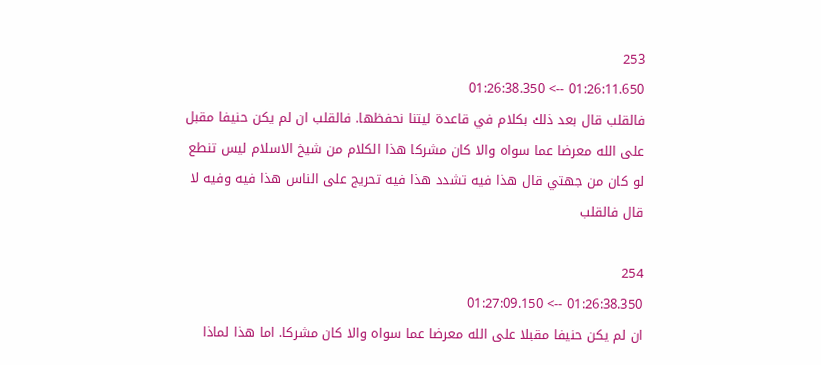253
01:26:11.650 --> 01:26:38.350
فالقلب قال بعد ذلك بكلام في قاعدة ليتنا نحفظها. فالقلب ان لم يكن حنيفا مقبل على الله معرضا عما سواه والا كان مشركا هذا الكلام من شيخ الاسلام ليس تنطع لو كان من جهتي قال هذا فيه تشدد هذا فيه تحريج على الناس هذا فيه وفيه لا قال فالقلب

254
01:26:38.350 --> 01:27:09.150
ان لم يكن حنيفا مقبلا على الله معرضا عما سواه والا كان مشركا. اما هذا لماذا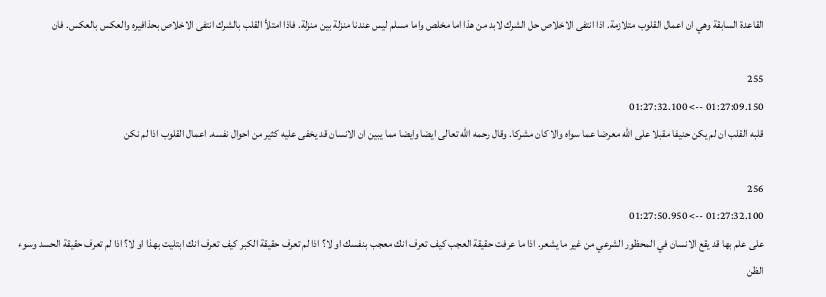القاعدة السابقة وهي ان اعمال القلوب متلازمة. اذا انتفى الاخلاص حل الشرك لابد من هذا اما مخلص واما مسلم ليس عندنا منزلة بين منزلة. فاذا امتلأ القلب بالشرك انتفى الاخلاص بحذافيره والعكس بالعكس. فان

255
01:27:09.150 --> 01:27:32.100
قلبه القلب ان لم يكن حنيفا مقبلا على الله معرضا عما سواه والا كان مشركا. وقال رحمه الله تعالى ايضا وايضا مما يبين ان الانسان قد يخفى عليه كثير من احوال نفسه. اعمال القلوب اذا لم نكن

256
01:27:32.100 --> 01:27:50.950
على علم بها قد يقع الانسان في المحظور الشرعي من غير ما يشعر. اذا ما عرفت حقيقة العجب كيف تعرف انك معجب بنفسك او لا؟ اذا لم تعرف حقيقة الكبر كيف تعرف انك ابتليت بهذا او لا؟ اذا لم تعرف حقيقة الحسد وسوء الظن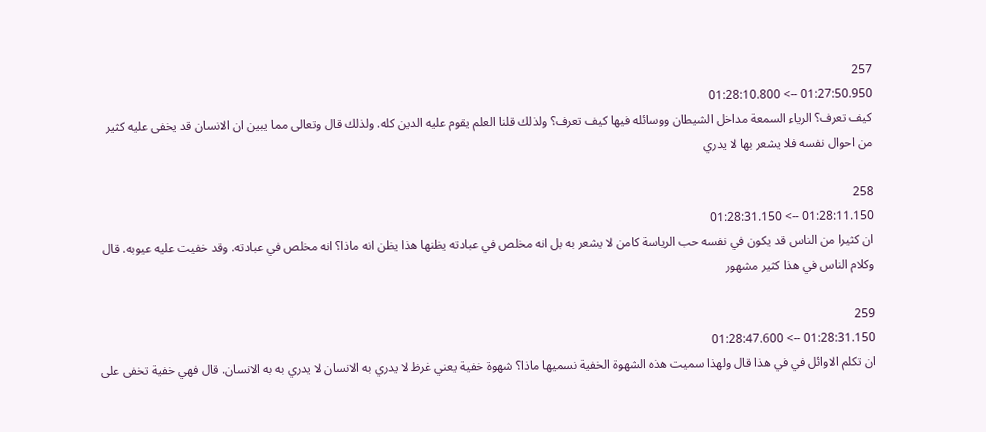257
01:27:50.950 --> 01:28:10.800
كيف تعرف؟ الرياء السمعة مداخل الشيطان ووسائله فيها كيف تعرف؟ ولذلك قلنا العلم يقوم عليه الدين كله. ولذلك قال وتعالى مما يبين ان الانسان قد يخفى عليه كثير من احوال نفسه فلا يشعر بها لا يدري

258
01:28:11.150 --> 01:28:31.150
ان كثيرا من الناس قد يكون في نفسه حب الرياسة كامن لا يشعر به بل انه مخلص في عبادته يظنها هذا يظن انه ماذا؟ انه مخلص في عبادته. وقد خفيت عليه عيوبه. قال وكلام الناس في هذا كثير مشهور

259
01:28:31.150 --> 01:28:47.600
ان تكلم الاوائل في في هذا قال ولهذا سميت هذه الشهوة الخفية نسميها ماذا؟ شهوة خفية يعني غرظ لا يدري به الانسان لا يدري به به الانسان. قال فهي خفية تخفى على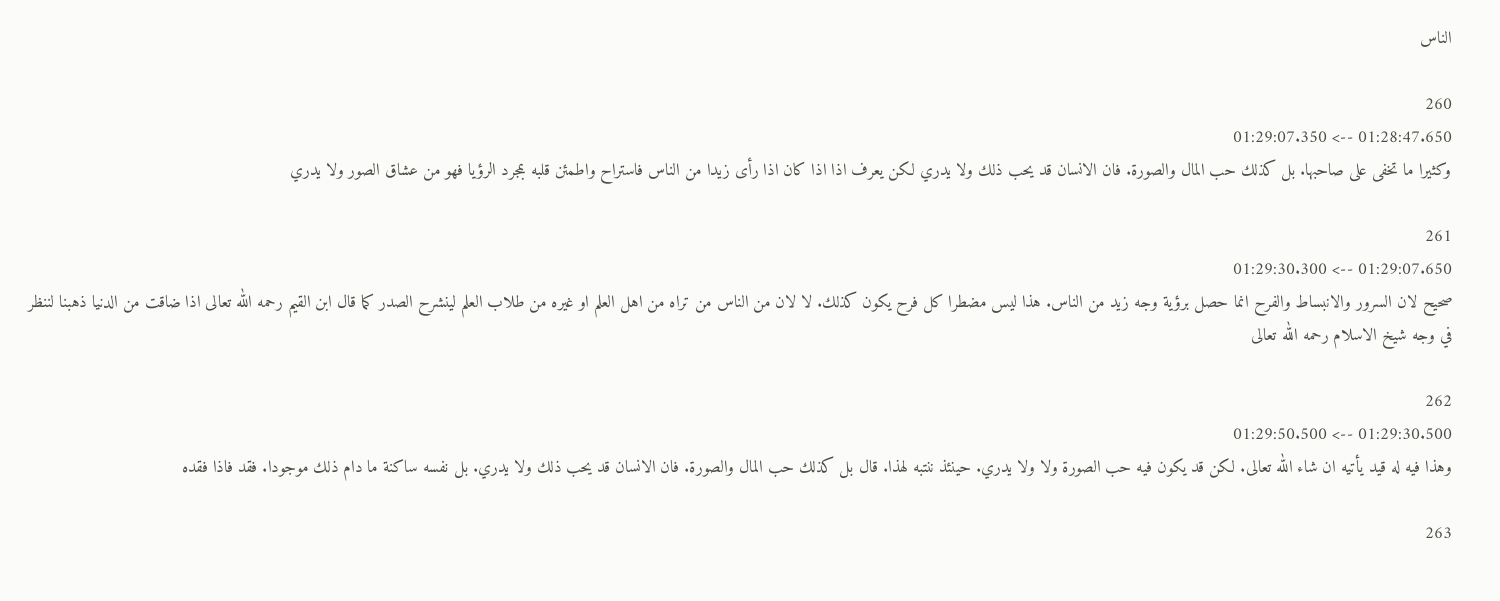الناس

260
01:28:47.650 --> 01:29:07.350
وكثيرا ما تخفى على صاحبها. بل كذلك حب المال والصورة. فان الانسان قد يحب ذلك ولا يدري لكن يعرف اذا اذا كان اذا رأى زيدا من الناس فاستراح واطمئن قلبه بمجرد الرؤيا فهو من عشاق الصور ولا يدري

261
01:29:07.650 --> 01:29:30.300
صحيح لان السرور والانبساط والفرح انما حصل برؤية وجه زيد من الناس. هذا ليس مضطرا كل فرح يكون كذلك. لا لان من الناس من تراه من اهل العلم او غيره من طلاب العلم لينشرح الصدر كما قال ابن القيم رحمه الله تعالى اذا ضاقت من الدنيا ذهبنا لننظر في وجه شيخ الاسلام رحمه الله تعالى

262
01:29:30.500 --> 01:29:50.500
وهذا فيه له قيد يأتيه ان شاء الله تعالى. لكن قد يكون فيه حب الصورة ولا ولا يدري. حينئذ ننتبه لهذا. قال بل كذلك حب المال والصورة. فان الانسان قد يحب ذلك ولا يدري. بل نفسه ساكنة ما دام ذلك موجودا. فقد فاذا فقده

263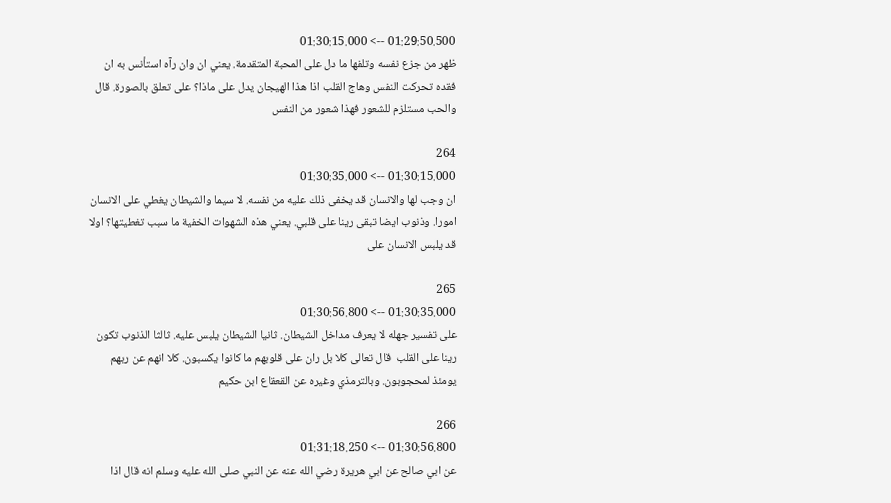01:29:50.500 --> 01:30:15.000
ظهر من جزع نفسه وتلفها ما دل على المحبة المتقدمة. يعني ان وان رآه استأنس به ان فقده تحركت النفس وهاج القلب اذا هذا الهيجان يدل على ماذا؟ على تعلق بالصورة. قال والحب مستلزم للشعور فهذا شعور من النفس

264
01:30:15.000 --> 01:30:35.000
ان وجب لها والانسان قد يخفى ذلك عليه من نفسه. لا سيما والشيطان يغطي على الانسان امورا. وذنوب ايضا تبقى رينا على قلبي. يعني هذه الشهوات الخفية ما سبب تغطيتها؟ اولا قد يلبس الانسان على

265
01:30:35.000 --> 01:30:56.800
على تفسير جهله لا يعرف مداخل الشيطان. ثانيا الشيطان يلبس عليه. ثالثا الذنوب تكون رينا على القلب  قال تعالى كلا بل ران على قلوبهم ما كانوا يكسبون. كلا انهم عن ربهم يومئذ لمحجوبون. وبالترمذي وغيره عن القعقاع ابن حكيم

266
01:30:56.800 --> 01:31:18.250
عن ابي صالح عن ابي هريرة رضي الله عنه عن النبي صلى الله عليه وسلم انه قال اذا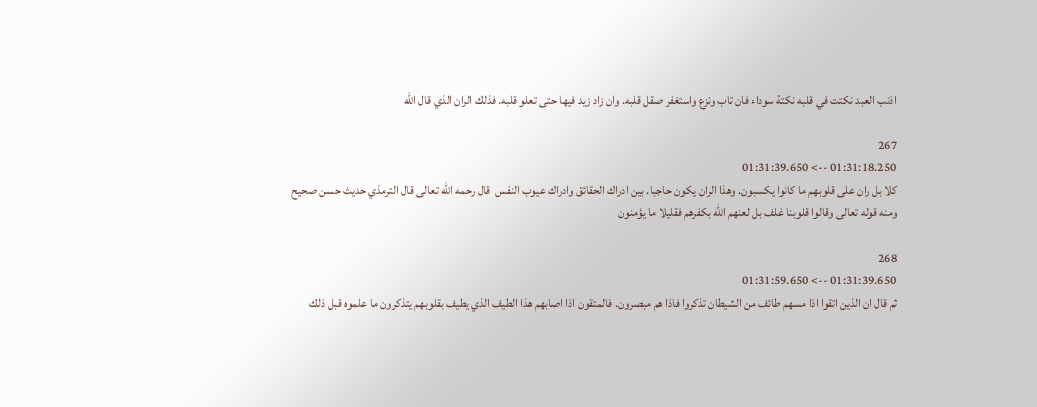اذنب العبد نكتت في قلبه نكتة سوداء فان تاب ونزع واستغفر صقل قلبه. وان زاد زيد فيها حتى تعلو قلبه. فذلك الران الذي قال الله

267
01:31:18.250 --> 01:31:39.650
كلا بل ران على قلوبهم ما كانوا يكسبون. وهذا الران يكون حاجبا. بين ادراك الحقائق وادراك عيوب النفس  قال رحمه الله تعالى قال الترمذي حديث حسن صحيح ومنه قوله تعالى وقالوا قلوبنا غلف بل لعنهم الله بكفرهم فقليلا ما يؤمنون

268
01:31:39.650 --> 01:31:59.650
ثم قال ان الذين اتقوا اذا مسهم طائف من الشيطان تذكروا فاذا هم مبصرون. فالمتقون اذا اصابهم هذا الطيف الذي يطيف بقلوبهم يتذكرون ما علموه قبل ذلك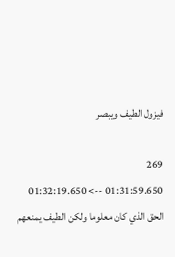فيزول الطيف ويبصر

269
01:31:59.650 --> 01:32:19.650
الحق الذي كان معلوما ولكن الطيف يمنعهم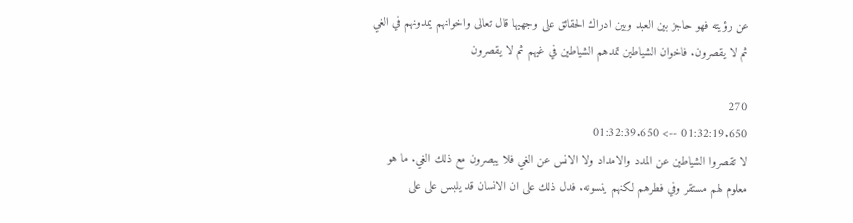عن رؤيته فهو حاجز بين العبد وبين ادراك الحقائق على وجهيها قال تعالى واخوانهم يمدونهم في الغي ثم لا يقصرون. فاخوان الشياطين تمدهم الشياطين في غيهم ثم لا يقصرون

270
01:32:19.650 --> 01:32:39.650
لا تقصروا الشياطين عن المدد والامداد ولا الانس عن الغي فلا يبصرون مع ذلك الغي. ما هو معلوم لهم مستقر وفي فطرهم لكنهم ينسونه. فدل ذلك على ان الانسان قد يلبس على على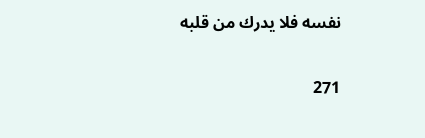نفسه فلا يدرك من قلبه

271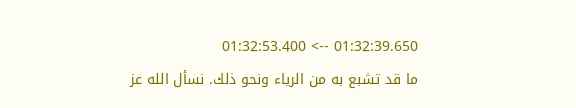01:32:39.650 --> 01:32:53.400
ما قد تشبع به من الرياء ونحو ذلك. نسأل الله عز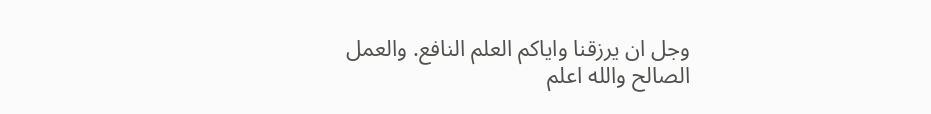وجل ان يرزقنا واياكم العلم النافع. والعمل الصالح والله اعلم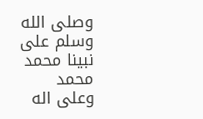وصلى الله وسلم على نبينا محمد محمد وعلى اله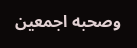وصحبه اجمعين